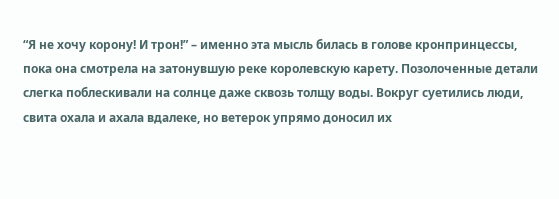“Я не хочу корону! И трон!” – именно эта мысль билась в голове кронпринцессы, пока она смотрела на затонувшую реке королевскую карету. Позолоченные детали слегка поблескивали на солнце даже сквозь толщу воды. Вокруг суетились люди, свита охала и ахала вдалеке, но ветерок упрямо доносил их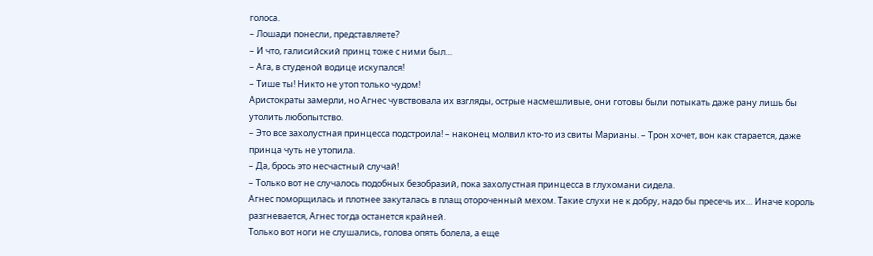голоса.
– Лошади понесли, представляете?
– И что, галисийский принц тоже с ними был…
– Ага, в студеной водице искупался!
– Тише ты! Никто не утоп только чудом!
Аристократы замерли, но Агнес чувствовала их взгляды, острые насмешливые, они готовы были потыкать даже рану лишь бы утолить любопытство.
– Это все захолустная принцесса подстроила! – наконец молвил кто-то из свиты Марианы. – Трон хочет, вон как старается, даже принца чуть не утопила.
– Да, брось это несчастный случай!
– Только вот не случалось подобных безобразий, пока захолустная принцесса в глухомани сидела.
Агнес поморщилась и плотнее закуталась в плащ отороченный мехом. Такие слухи не к добру, надо бы пресечь их… Иначе король разгневается, Агнес тогда останется крайней.
Только вот ноги не слушались, голова опять болела, а еще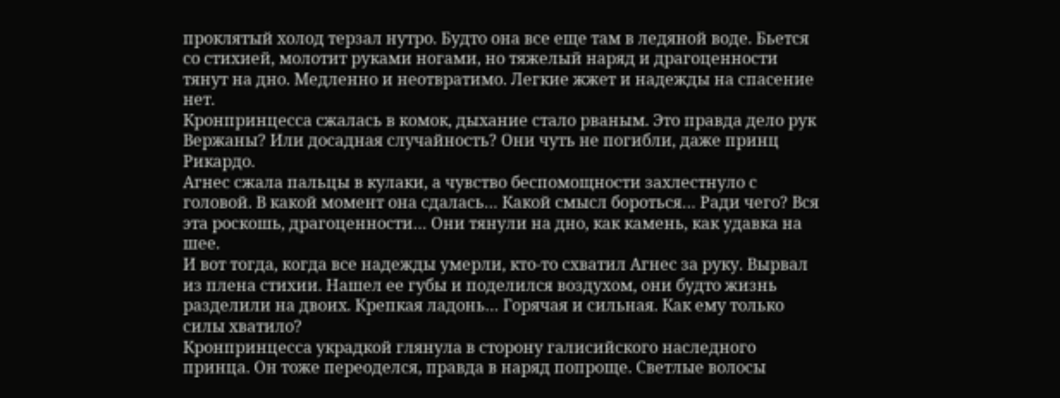проклятый холод терзал нутро. Будто она все еще там в ледяной воде. Бьется со стихией, молотит руками ногами, но тяжелый наряд и драгоценности тянут на дно. Медленно и неотвратимо. Легкие жжет и надежды на спасение нет.
Кронпринцесса сжалась в комок, дыхание стало рваным. Это правда дело рук Вержаны? Или досадная случайность? Они чуть не погибли, даже принц Рикардо.
Агнес сжала пальцы в кулаки, а чувство беспомощности захлестнуло с головой. В какой момент она сдалась… Какой смысл бороться… Ради чего? Вся эта роскошь, драгоценности… Они тянули на дно, как камень, как удавка на шее.
И вот тогда, когда все надежды умерли, кто-то схватил Агнес за руку. Вырвал из плена стихии. Нашел ее губы и поделился воздухом, они будто жизнь разделили на двоих. Крепкая ладонь… Горячая и сильная. Как ему только силы хватило?
Кронпринцесса украдкой глянула в сторону галисийского наследного принца. Он тоже переоделся, правда в наряд попроще. Светлые волосы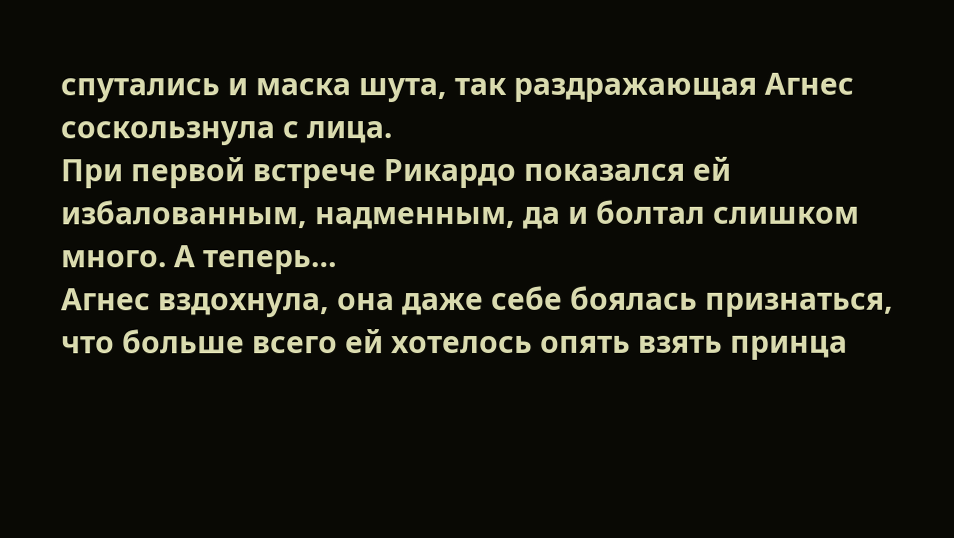спутались и маска шута, так раздражающая Агнес соскользнула с лица.
При первой встрече Рикардо показался ей избалованным, надменным, да и болтал слишком много. А теперь…
Агнес вздохнула, она даже себе боялась признаться, что больше всего ей хотелось опять взять принца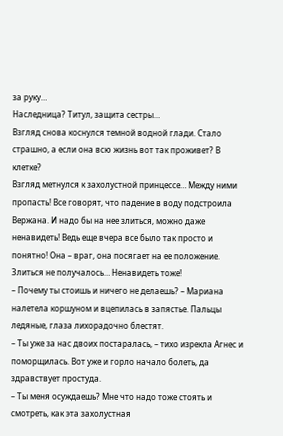за руку…
Наследница? Титул, защита сестры…
Взгляд снова коснулся темной водной глади. Стало страшно, а если она всю жизнь вот так проживет? В клетке?
Взгляд метнулся к захолустной принцессе… Между ними пропасть! Все говорят, что падение в воду подстроила Вержана. И надо бы на нее злиться, можно даже ненавидеть! Ведь еще вчера все было так просто и понятно! Она – враг, она посягает на ее положение.
Злиться не получалось… Ненавидеть тоже!
– Почему ты стоишь и ничего не делаешь? – Мариана налетела коршуном и вцепилась в запястье. Пальцы ледяные, глаза лихорадочно блестят.
– Ты уже за нас двоих постаралась, – тихо изрекла Агнес и поморщилась. Вот уже и горло начало болеть, да здравствует простуда.
– Ты меня осуждаешь? Мне что надо тоже стоять и смотреть, как эта захолустная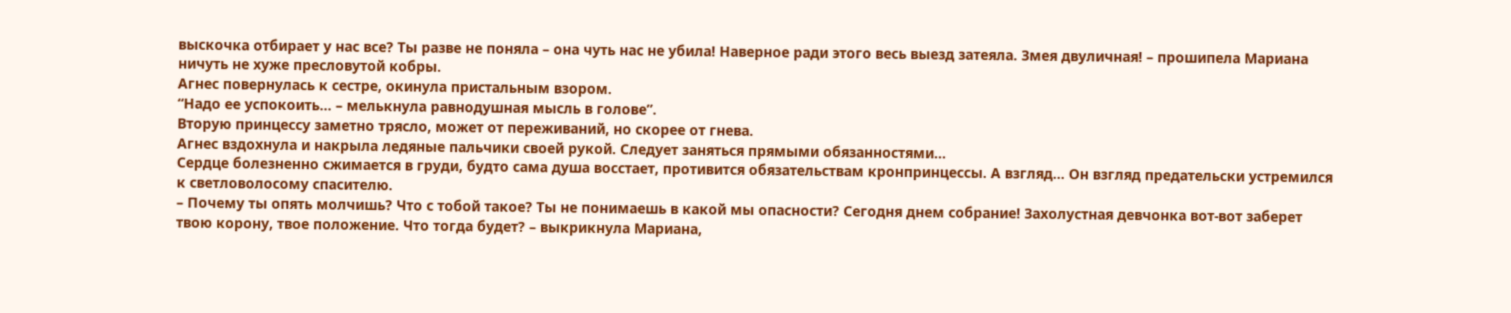выскочка отбирает у нас все? Ты разве не поняла – она чуть нас не убила! Наверное ради этого весь выезд затеяла. Змея двуличная! – прошипела Мариана ничуть не хуже пресловутой кобры.
Агнес повернулась к сестре, окинула пристальным взором.
“Надо ее успокоить… – мелькнула равнодушная мысль в голове”.
Вторую принцессу заметно трясло, может от переживаний, но скорее от гнева.
Агнес вздохнула и накрыла ледяные пальчики своей рукой. Следует заняться прямыми обязанностями…
Сердце болезненно сжимается в груди, будто сама душа восстает, противится обязательствам кронпринцессы. А взгляд… Он взгляд предательски устремился к светловолосому спасителю.
– Почему ты опять молчишь? Что с тобой такое? Ты не понимаешь в какой мы опасности? Сегодня днем собрание! Захолустная девчонка вот-вот заберет твою корону, твое положение. Что тогда будет? – выкрикнула Мариана,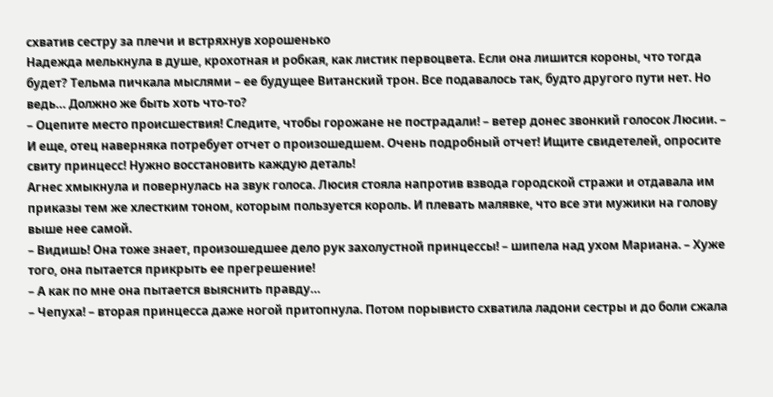схватив сестру за плечи и встряхнув хорошенько
Надежда мелькнула в душе, крохотная и робкая, как листик первоцвета. Если она лишится короны, что тогда будет? Тельма пичкала мыслями – ее будущее Витанский трон. Все подавалось так, будто другого пути нет. Но ведь… Должно же быть хоть что-то?
– Оцепите место происшествия! Следите, чтобы горожане не пострадали! – ветер донес звонкий голосок Люсии. – И еще, отец наверняка потребует отчет о произошедшем. Очень подробный отчет! Ищите свидетелей, опросите свиту принцесс! Нужно восстановить каждую деталь!
Агнес хмыкнула и повернулась на звук голоса. Люсия стояла напротив взвода городской стражи и отдавала им приказы тем же хлестким тоном, которым пользуется король. И плевать малявке, что все эти мужики на голову выше нее самой.
– Видишь! Она тоже знает, произошедшее дело рук захолустной принцессы! – шипела над ухом Мариана. – Хуже того, она пытается прикрыть ее прегрешение!
– А как по мне она пытается выяснить правду…
– Чепуха! – вторая принцесса даже ногой притопнула. Потом порывисто схватила ладони сестры и до боли сжала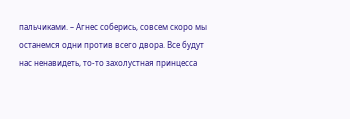пальчиками. – Агнес соберись, совсем скоро мы останемся одни против всего двора. Все будут нас ненавидеть, то-то захолустная принцесса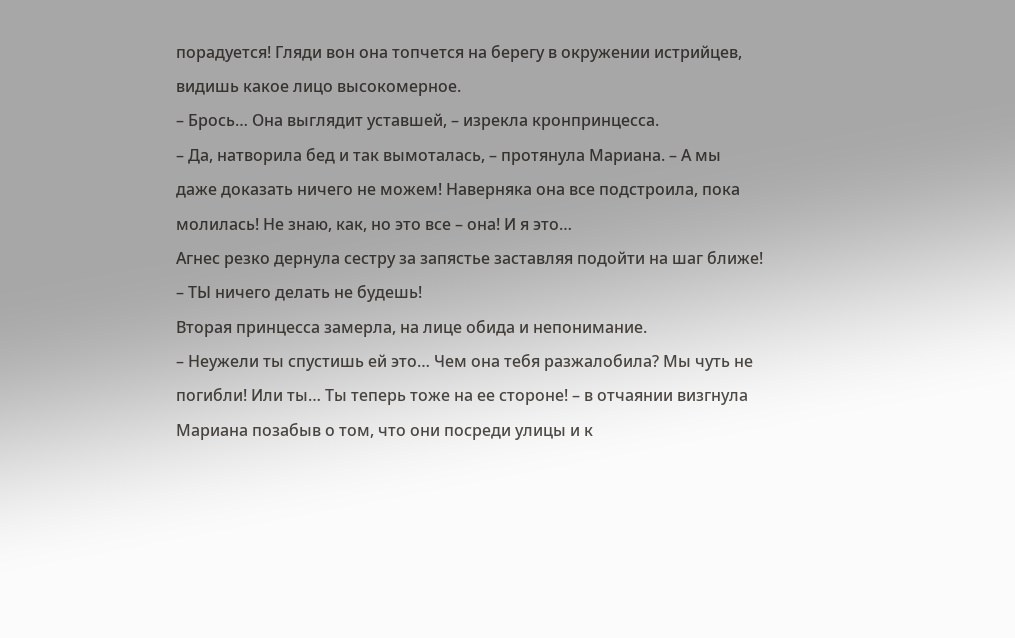порадуется! Гляди вон она топчется на берегу в окружении истрийцев, видишь какое лицо высокомерное.
– Брось… Она выглядит уставшей, – изрекла кронпринцесса.
– Да, натворила бед и так вымоталась, – протянула Мариана. – А мы даже доказать ничего не можем! Наверняка она все подстроила, пока молилась! Не знаю, как, но это все – она! И я это…
Агнес резко дернула сестру за запястье заставляя подойти на шаг ближе!
– ТЫ ничего делать не будешь!
Вторая принцесса замерла, на лице обида и непонимание.
– Неужели ты спустишь ей это… Чем она тебя разжалобила? Мы чуть не погибли! Или ты… Ты теперь тоже на ее стороне! – в отчаянии визгнула Мариана позабыв о том, что они посреди улицы и к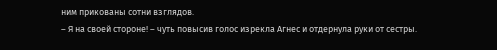ним прикованы сотни взглядов.
– Я на своей стороне! – чуть повысив голос изрекла Агнес и отдернула руки от сестры.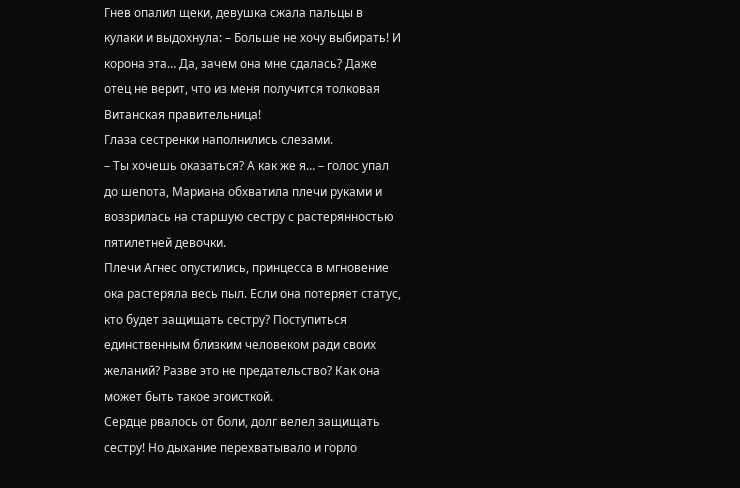Гнев опалил щеки, девушка сжала пальцы в кулаки и выдохнула: – Больше не хочу выбирать! И корона эта… Да, зачем она мне сдалась? Даже отец не верит, что из меня получится толковая Витанская правительница!
Глаза сестренки наполнились слезами.
– Ты хочешь оказаться? А как же я… – голос упал до шепота, Мариана обхватила плечи руками и воззрилась на старшую сестру с растерянностью пятилетней девочки.
Плечи Агнес опустились, принцесса в мгновение ока растеряла весь пыл. Если она потеряет статус, кто будет защищать сестру? Поступиться единственным близким человеком ради своих желаний? Разве это не предательство? Как она может быть такое эгоисткой.
Сердце рвалось от боли, долг велел защищать сестру! Но дыхание перехватывало и горло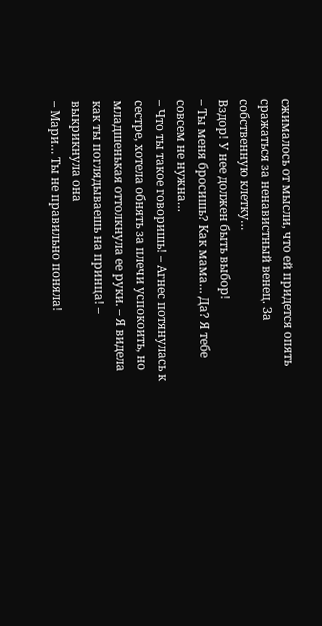сжималось от мысли, что ей придется опять сражаться за ненавистный венец. За собственную клетку…
Вздор! У нее должен быть выбор!
– Ты меня бросишь? Как мама… Да? Я тебе совсем не нужна…
– Что ты такое говоришь! – Агнес потянулась к сестре, хотела обнять за плечи успокоить, но младшенькая оттолкнула ее руки. – Я видела как ты поглядываешь на принца! – выкрикнула она
– Мари… Ты не правильно поняла!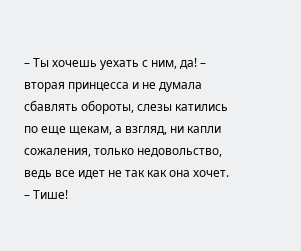– Ты хочешь уехать с ним, да! – вторая принцесса и не думала сбавлять обороты, слезы катились по еще щекам, а взгляд, ни капли сожаления, только недовольство, ведь все идет не так как она хочет.
– Тише!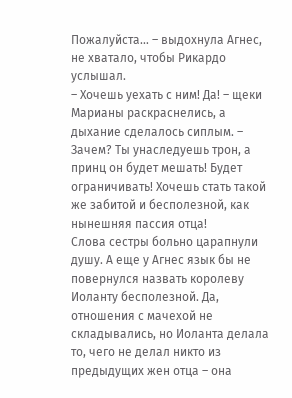Пожалуйста… – выдохнула Агнес, не хватало, чтобы Рикардо услышал.
– Хочешь уехать с ним! Да! – щеки Марианы раскраснелись, а дыхание сделалось сиплым. – Зачем? Ты унаследуешь трон, а принц он будет мешать! Будет ограничивать! Хочешь стать такой же забитой и бесполезной, как нынешняя пассия отца!
Слова сестры больно царапнули душу. А еще у Агнес язык бы не повернулся назвать королеву Иоланту бесполезной. Да, отношения с мачехой не складывались, но Иоланта делала то, чего не делал никто из предыдущих жен отца – она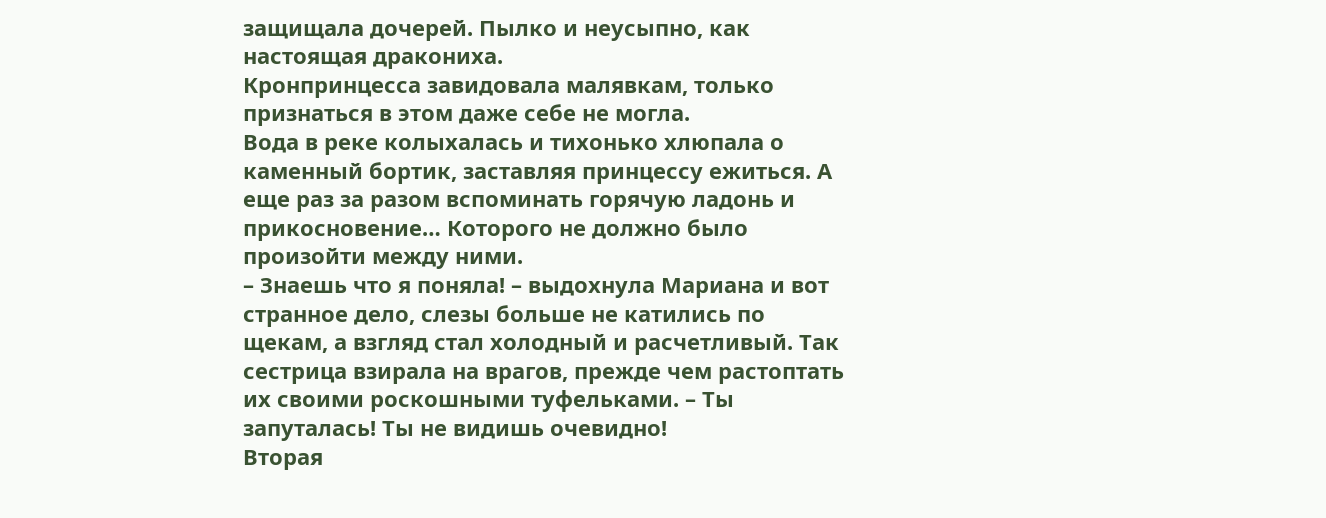защищала дочерей. Пылко и неусыпно, как настоящая дракониха.
Кронпринцесса завидовала малявкам, только признаться в этом даже себе не могла.
Вода в реке колыхалась и тихонько хлюпала о каменный бортик, заставляя принцессу ежиться. А еще раз за разом вспоминать горячую ладонь и прикосновение… Которого не должно было произойти между ними.
– Знаешь что я поняла! – выдохнула Мариана и вот странное дело, слезы больше не катились по щекам, а взгляд стал холодный и расчетливый. Так сестрица взирала на врагов, прежде чем растоптать их своими роскошными туфельками. – Ты запуталась! Ты не видишь очевидно!
Вторая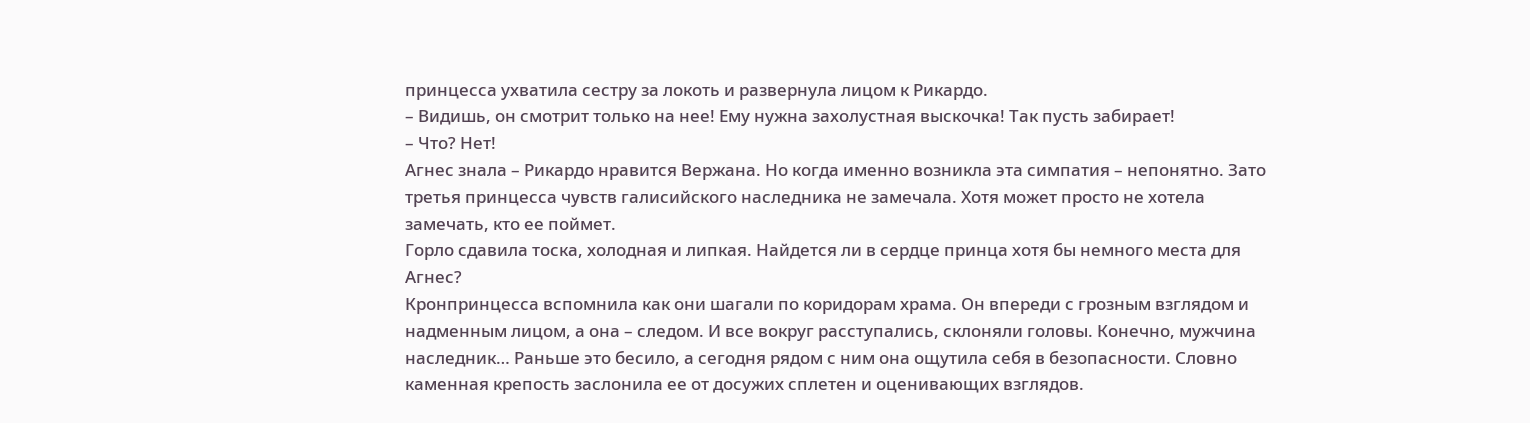принцесса ухватила сестру за локоть и развернула лицом к Рикардо.
– Видишь, он смотрит только на нее! Ему нужна захолустная выскочка! Так пусть забирает!
– Что? Нет!
Агнес знала – Рикардо нравится Вержана. Но когда именно возникла эта симпатия – непонятно. Зато третья принцесса чувств галисийского наследника не замечала. Хотя может просто не хотела замечать, кто ее поймет.
Горло сдавила тоска, холодная и липкая. Найдется ли в сердце принца хотя бы немного места для Агнес?
Кронпринцесса вспомнила как они шагали по коридорам храма. Он впереди с грозным взглядом и надменным лицом, а она – следом. И все вокруг расступались, склоняли головы. Конечно, мужчина наследник… Раньше это бесило, а сегодня рядом с ним она ощутила себя в безопасности. Словно каменная крепость заслонила ее от досужих сплетен и оценивающих взглядов.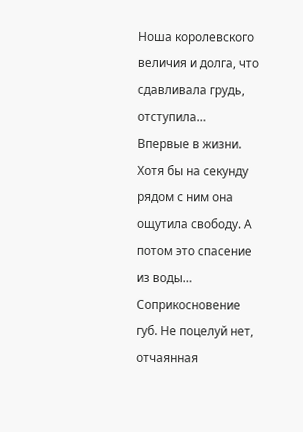Ноша королевского величия и долга, что сдавливала грудь, отступила… Впервые в жизни. Хотя бы на секунду рядом с ним она ощутила свободу. А потом это спасение из воды… Соприкосновение губ. Не поцелуй нет, отчаянная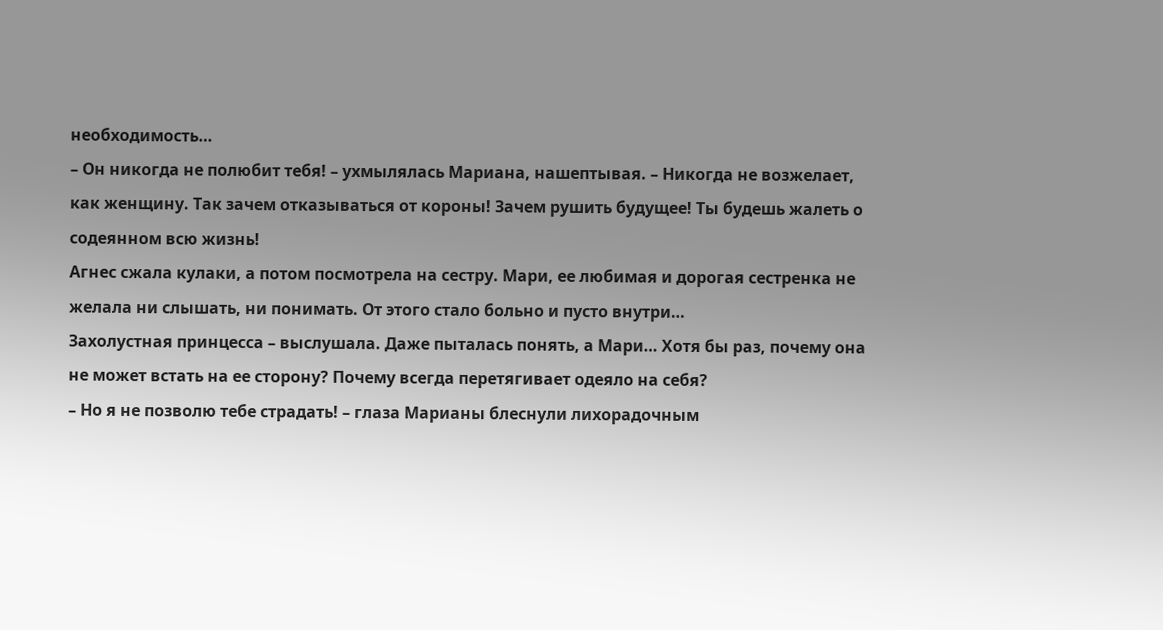необходимость…
– Он никогда не полюбит тебя! – ухмылялась Мариана, нашептывая. – Никогда не возжелает, как женщину. Так зачем отказываться от короны! Зачем рушить будущее! Ты будешь жалеть о содеянном всю жизнь!
Агнес сжала кулаки, а потом посмотрела на сестру. Мари, ее любимая и дорогая сестренка не желала ни слышать, ни понимать. От этого стало больно и пусто внутри…
Захолустная принцесса – выслушала. Даже пыталась понять, а Мари… Хотя бы раз, почему она не может встать на ее сторону? Почему всегда перетягивает одеяло на себя?
– Но я не позволю тебе страдать! – глаза Марианы блеснули лихорадочным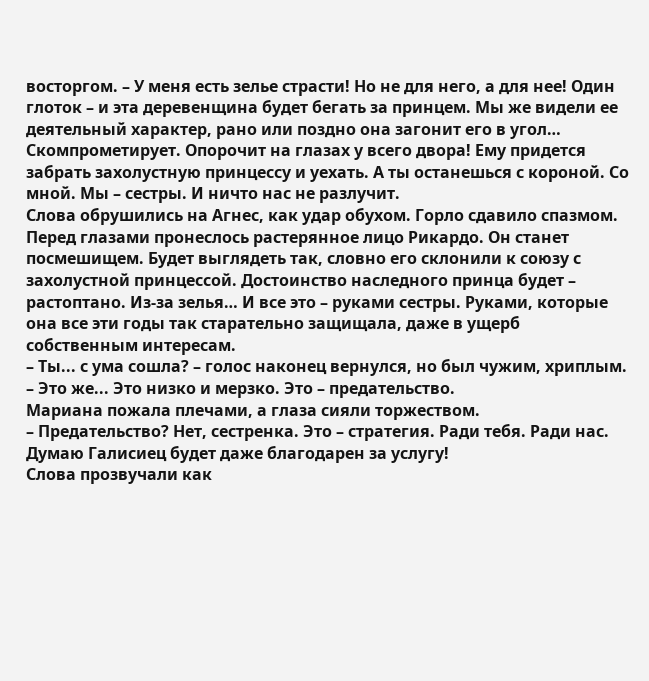восторгом. – У меня есть зелье страсти! Но не для него, а для нее! Один глоток – и эта деревенщина будет бегать за принцем. Мы же видели ее деятельный характер, рано или поздно она загонит его в угол… Скомпрометирует. Опорочит на глазах у всего двора! Ему придется забрать захолустную принцессу и уехать. А ты останешься с короной. Со мной. Мы – сестры. И ничто нас не разлучит.
Слова обрушились на Агнес, как удар обухом. Горло сдавило спазмом. Перед глазами пронеслось растерянное лицо Рикардо. Он станет посмешищем. Будет выглядеть так, словно его склонили к союзу с захолустной принцессой. Достоинство наследного принца будет – растоптано. Из-за зелья… И все это – руками сестры. Руками, которые она все эти годы так старательно защищала, даже в ущерб собственным интересам.
– Ты... с ума сошла? – голос наконец вернулся, но был чужим, хриплым. – Это же... Это низко и мерзко. Это – предательство.
Мариана пожала плечами, а глаза сияли торжеством.
– Предательство? Нет, сестренка. Это – стратегия. Ради тебя. Ради нас. Думаю Галисиец будет даже благодарен за услугу!
Слова прозвучали как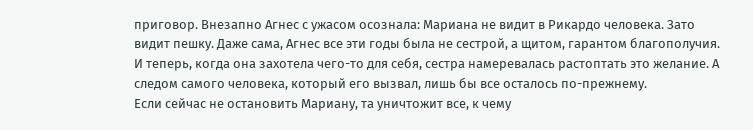приговор. Внезапно Агнес с ужасом осознала: Мариана не видит в Рикардо человека. Зато видит пешку. Даже сама, Агнес все эти годы была не сестрой, а щитом, гарантом благополучия. И теперь, когда она захотела чего-то для себя, сестра намеревалась растоптать это желание. А следом самого человека, который его вызвал, лишь бы все осталось по-прежнему.
Если сейчас не остановить Мариану, та уничтожит все, к чему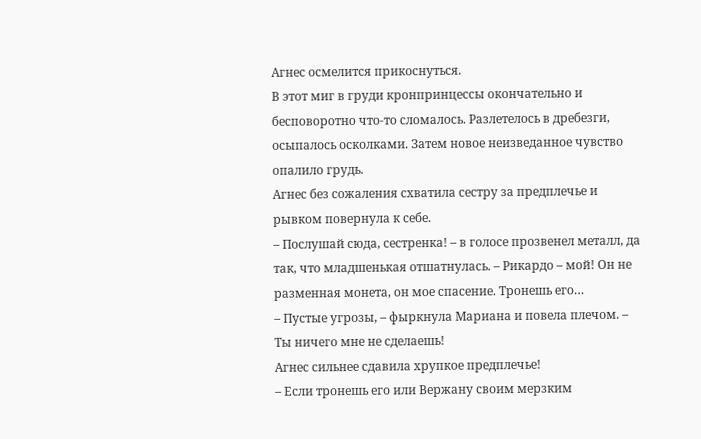Агнес осмелится прикоснуться.
В этот миг в груди кронпринцессы окончательно и бесповоротно что-то сломалось. Разлетелось в дребезги, осыпалось осколками. Затем новое неизведанное чувство опалило грудь.
Агнес без сожаления схватила сестру за предплечье и рывком повернула к себе.
– Послушай сюда, сестренка! – в голосе прозвенел металл, да так, что младшенькая отшатнулась. – Рикардо – мой! Он не разменная монета, он мое спасение. Тронешь его…
– Пустые угрозы, – фыркнула Мариана и повела плечом. – Ты ничего мне не сделаешь!
Агнес сильнее сдавила хрупкое предплечье!
– Если тронешь его или Вержану своим мерзким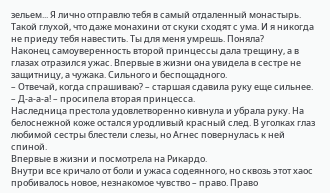зельем... Я лично отправлю тебя в самый отдаленный монастырь. Такой глухой, что даже монахини от скуки сходят с ума. И я никогда не приеду тебя навестить. Ты для меня умрешь. Поняла?
Наконец самоуверенность второй принцессы дала трещину, а в глазах отразился ужас. Впервые в жизни она увидела в сестре не защитницу, а чужака. Сильного и беспощадного.
– Отвечай, когда спрашиваю? – старшая сдавила руку еще сильнее.
– Д-а-а-а! – просипела вторая принцесса.
Наследница престола удовлетворенно кивнула и убрала руку. На белоснежной коже остался уродливый красный след. В уголках глаз любимой сестры блестели слезы, но Агнес повернулась к ней спиной.
Впервые в жизни и посмотрела на Рикардо.
Внутри все кричало от боли и ужаса содеянного, но сквозь этот хаос пробивалось новое, незнакомое чувство – право. Право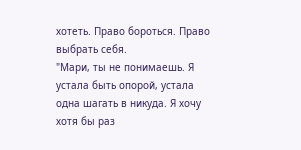хотеть. Право бороться. Право выбрать себя.
"Мари, ты не понимаешь. Я устала быть опорой, устала одна шагать в никуда. Я хочу хотя бы раз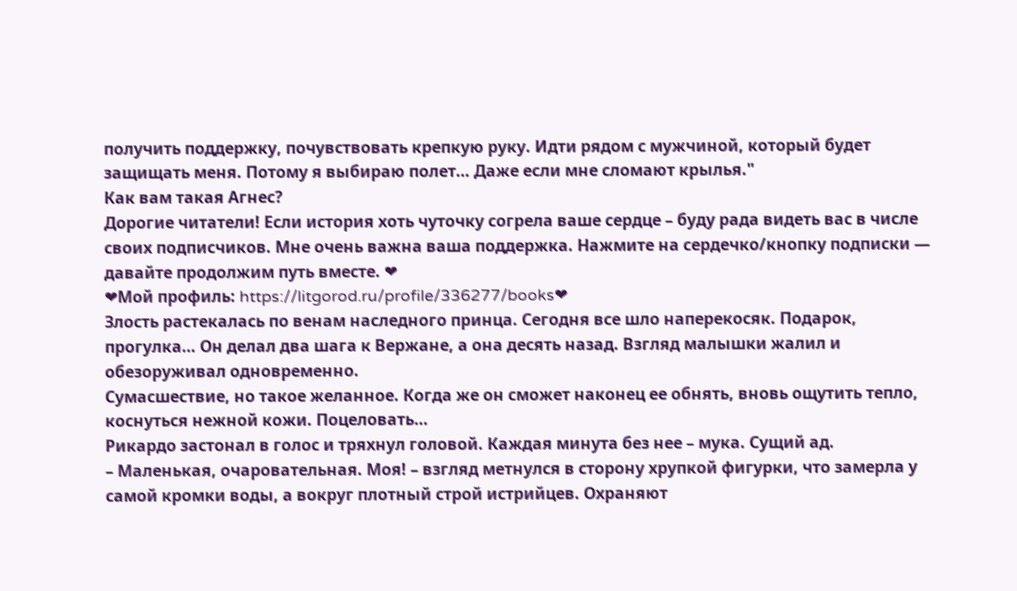получить поддержку, почувствовать крепкую руку. Идти рядом с мужчиной, который будет защищать меня. Потому я выбираю полет… Даже если мне сломают крылья."
Как вам такая Агнес?
Дорогие читатели! Если история хоть чуточку согрела ваше сердце – буду рада видеть вас в числе своих подписчиков. Мне очень важна ваша поддержка. Нажмите на сердечко/кнопку подписки — давайте продолжим путь вместе. ❤
❤Мой профиль: https://litgorod.ru/profile/336277/books❤
Злость растекалась по венам наследного принца. Сегодня все шло наперекосяк. Подарок, прогулка… Он делал два шага к Вержане, а она десять назад. Взгляд малышки жалил и обезоруживал одновременно.
Сумасшествие, но такое желанное. Когда же он сможет наконец ее обнять, вновь ощутить тепло, коснуться нежной кожи. Поцеловать…
Рикардо застонал в голос и тряхнул головой. Каждая минута без нее – мука. Сущий ад.
– Маленькая, очаровательная. Моя! – взгляд метнулся в сторону хрупкой фигурки, что замерла у самой кромки воды, а вокруг плотный строй истрийцев. Охраняют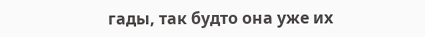гады, так будто она уже их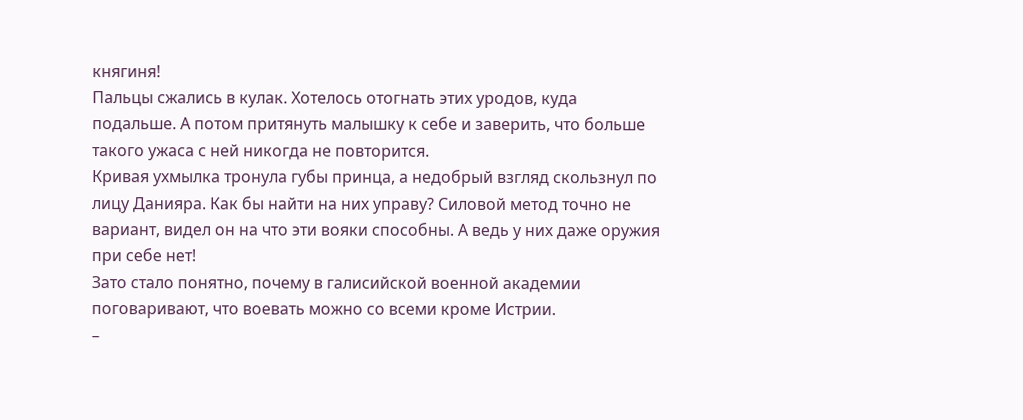княгиня!
Пальцы сжались в кулак. Хотелось отогнать этих уродов, куда подальше. А потом притянуть малышку к себе и заверить, что больше такого ужаса с ней никогда не повторится.
Кривая ухмылка тронула губы принца, а недобрый взгляд скользнул по лицу Данияра. Как бы найти на них управу? Силовой метод точно не вариант, видел он на что эти вояки способны. А ведь у них даже оружия при себе нет!
Зато стало понятно, почему в галисийской военной академии поговаривают, что воевать можно со всеми кроме Истрии.
–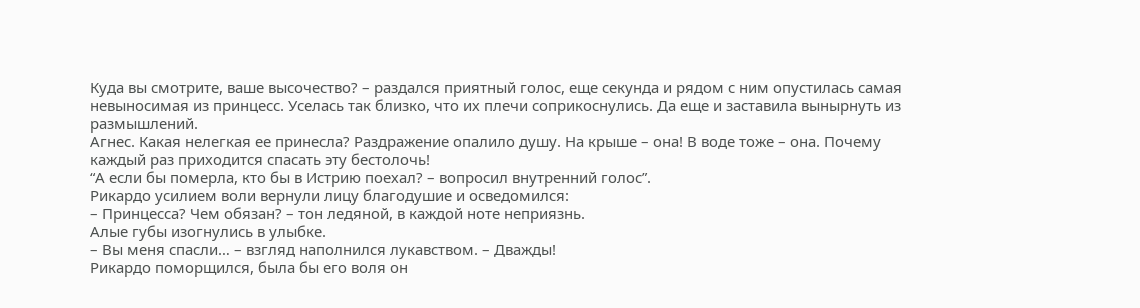Куда вы смотрите, ваше высочество? – раздался приятный голос, еще секунда и рядом с ним опустилась самая невыносимая из принцесс. Уселась так близко, что их плечи соприкоснулись. Да еще и заставила вынырнуть из размышлений.
Агнес. Какая нелегкая ее принесла? Раздражение опалило душу. На крыше – она! В воде тоже – она. Почему каждый раз приходится спасать эту бестолочь!
“А если бы померла, кто бы в Истрию поехал? – вопросил внутренний голос”.
Рикардо усилием воли вернули лицу благодушие и осведомился:
– Принцесса? Чем обязан? – тон ледяной, в каждой ноте неприязнь.
Алые губы изогнулись в улыбке.
– Вы меня спасли… – взгляд наполнился лукавством. – Дважды!
Рикардо поморщился, была бы его воля он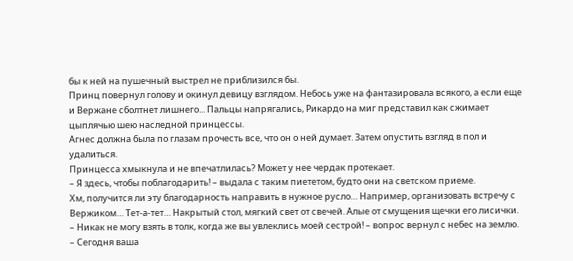бы к ней на пушечный выстрел не приблизился бы.
Принц повернул голову и окинул девицу взглядом. Небось уже на фантазировала всякого, а если еще и Вержане сболтнет лишнего... Пальцы напрягались, Рикардо на миг представил как сжимает цыплячью шею наследной принцессы.
Агнес должна была по глазам прочесть все, что он о ней думает. Затем опустить взгляд в пол и удалиться.
Принцесса хмыкнула и не впечатлилась? Может у нее чердак протекает.
– Я здесь, чтобы поблагодарить! – выдала с таким пиететом, будто они на светском приеме.
Хм, получится ли эту благодарность направить в нужное русло… Например, организовать встречу с Вержиком… Тет-а-тет… Накрытый стол, мягкий свет от свечей. Алые от смущения щечки его лисички.
– Никак не могу взять в толк, когда же вы увлеклись моей сестрой! – вопрос вернул с небес на землю. – Сегодня ваша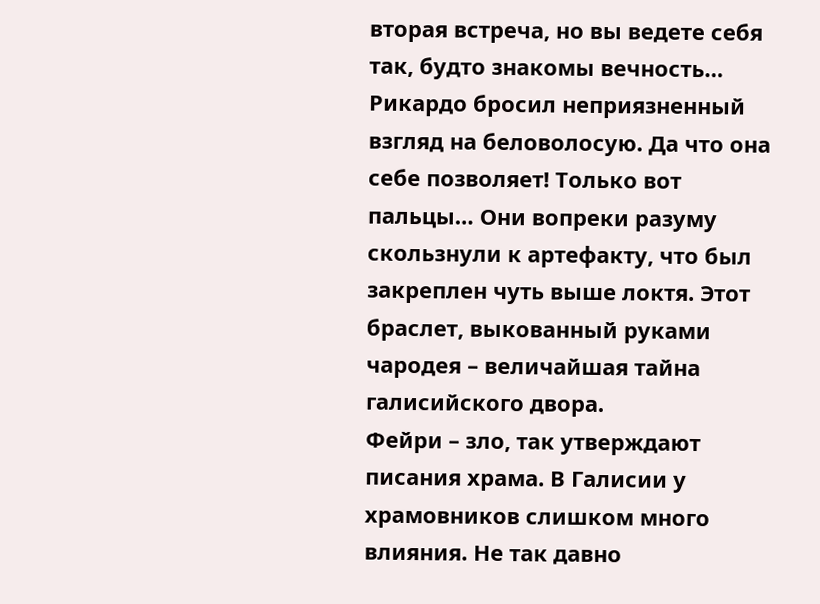вторая встреча, но вы ведете себя так, будто знакомы вечность…
Рикардо бросил неприязненный взгляд на беловолосую. Да что она себе позволяет! Только вот пальцы… Они вопреки разуму скользнули к артефакту, что был закреплен чуть выше локтя. Этот браслет, выкованный руками чародея – величайшая тайна галисийского двора.
Фейри – зло, так утверждают писания храма. В Галисии у храмовников слишком много влияния. Не так давно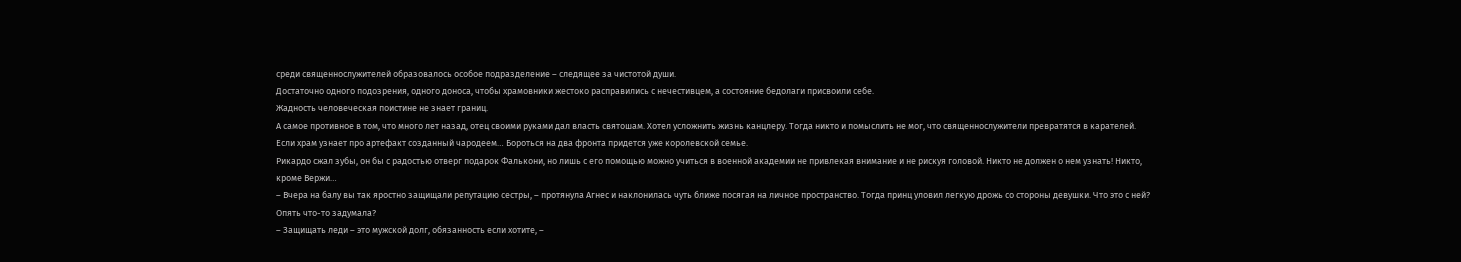среди священнослужителей образовалось особое подразделение – следящее за чистотой души.
Достаточно одного подозрения, одного доноса, чтобы храмовники жестоко расправились с нечестивцем, а состояние бедолаги присвоили себе.
Жадность человеческая поистине не знает границ.
А самое противное в том, что много лет назад, отец своими руками дал власть святошам. Хотел усложнить жизнь канцлеру. Тогда никто и помыслить не мог, что священнослужители превратятся в карателей.
Если храм узнает про артефакт созданный чародеем… Бороться на два фронта придется уже королевской семье.
Рикардо сжал зубы, он бы с радостью отверг подарок Фалькони, но лишь с его помощью можно учиться в военной академии не привлекая внимание и не рискуя головой. Никто не должен о нем узнать! Никто, кроме Вержи…
– Вчера на балу вы так яростно защищали репутацию сестры, – протянула Агнес и наклонилась чуть ближе посягая на личное пространство. Тогда принц уловил легкую дрожь со стороны девушки. Что это с ней? Опять что-то задумала?
– Защищать леди – это мужской долг, обязанность если хотите, –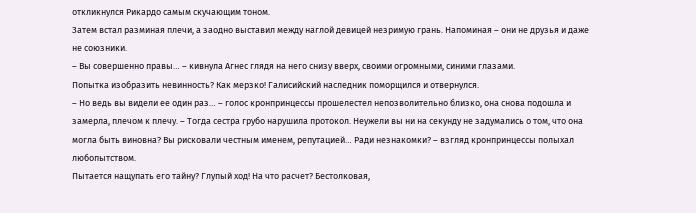откликнулся Рикардо самым скучающим тоном.
Затем встал разминая плечи, а заодно выставил между наглой девицей незримую грань. Напоминая – они не друзья и даже не союзники.
– Вы совершенно правы… – кивнула Агнес глядя на него снизу вверх, своими огромными, синими глазами.
Попытка изобразить невинность? Как мерзко! Галисийский наследник поморщился и отвернулся.
– Но ведь вы видели ее один раз… – голос кронпринцессы прошелестел непозволительно близко, она снова подошла и замерла, плечом к плечу. – Тогда сестра грубо нарушила протокол. Неужели вы ни на секунду не задумались о том, что она могла быть виновна? Вы рисковали честным именем, репутацией… Ради незнакомки? – взгляд кронпринцессы полыхал любопытством.
Пытается нащупать его тайну? Глупый ход! На что расчет? Бестолковая,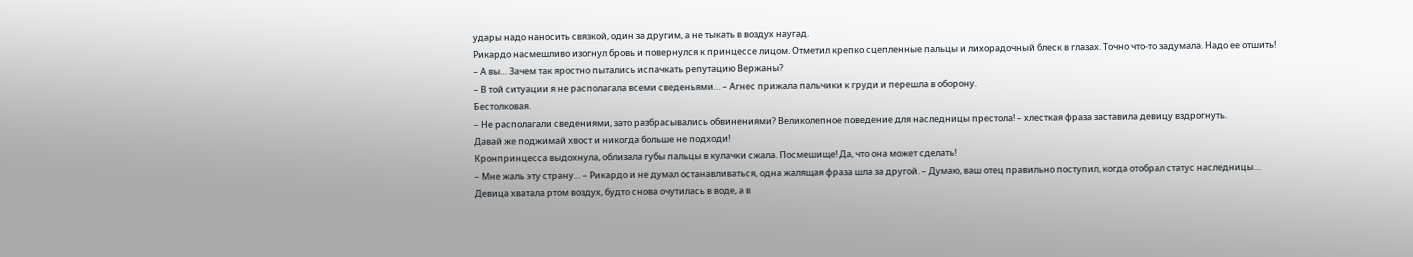удары надо наносить связкой, один за другим, а не тыкать в воздух наугад.
Рикардо насмешливо изогнул бровь и повернулся к принцессе лицом. Отметил крепко сцепленные пальцы и лихорадочный блеск в глазах. Точно что-то задумала. Надо ее отшить!
– А вы… Зачем так яростно пытались испачкать репутацию Вержаны?
– В той ситуации я не располагала всеми сведеньями… – Агнес прижала пальчики к груди и перешла в оборону.
Бестолковая.
– Не располагали сведениями, зато разбрасывались обвинениями? Великолепное поведение для наследницы престола! – хлесткая фраза заставила девицу вздрогнуть.
Давай же поджимай хвост и никогда больше не подходи!
Кронпринцесса выдохнула, облизала губы пальцы в кулачки сжала. Посмешище! Да, что она может сделать!
– Мне жаль эту страну… – Рикардо и не думал останавливаться, одна жалящая фраза шла за другой. – Думаю, ваш отец правильно поступил, когда отобрал статус наследницы…
Девица хватала ртом воздух, будто снова очутилась в воде, а в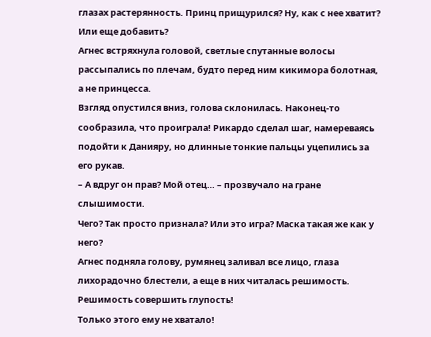глазах растерянность. Принц прищурился? Ну, как с нее хватит? Или еще добавить?
Агнес встряхнула головой, светлые спутанные волосы рассыпались по плечам, будто перед ним кикимора болотная, а не принцесса.
Взгляд опустился вниз, голова склонилась. Наконец-то сообразила, что проиграла! Рикардо сделал шаг, намереваясь подойти к Данияру, но длинные тонкие пальцы уцепились за его рукав.
– А вдруг он прав? Мой отец… – прозвучало на гране слышимости.
Чего? Так просто признала? Или это игра? Маска такая же как у него?
Агнес подняла голову, румянец заливал все лицо, глаза лихорадочно блестели, а еще в них читалась решимость. Решимость совершить глупость!
Только этого ему не хватало!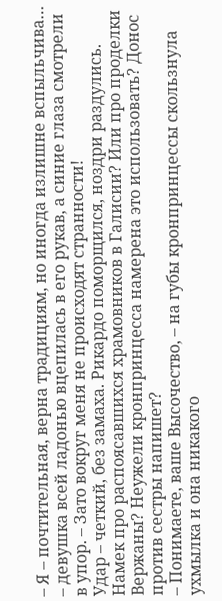– Я – почтительная, верна традициям, но иногда излишне вспыльчива… – девушка всей ладонью вцепилась в его рукав, а синие глаза смотрели в упор. – Зато вокруг меня не происходят странности!
Удар – четкий, без замаха. Рикардо поморщился, ноздри раздулись.
Намек про распоясавшихся храмовников в Галисии? Или про проделки Вержаны? Неужели кронпринцесса намерена это использовать? Донос против сестры напишет?
– Понимаете, ваше Высочество, – на губы кронпринцессы скользнула ухмылка и она никакого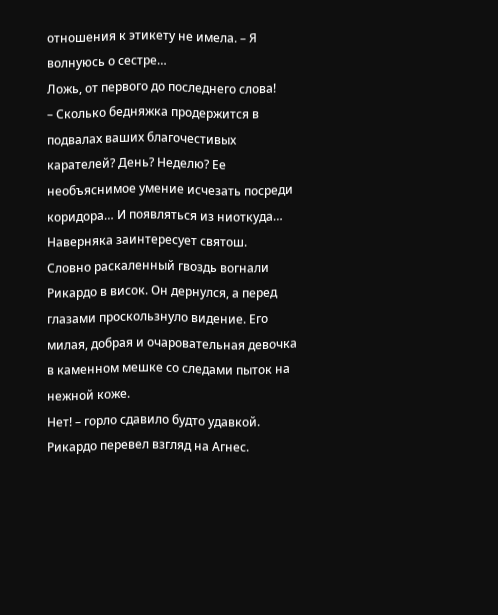отношения к этикету не имела. – Я волнуюсь о сестре…
Ложь, от первого до последнего слова!
– Сколько бедняжка продержится в подвалах ваших благочестивых карателей? День? Неделю? Ее необъяснимое умение исчезать посреди коридора… И появляться из ниоткуда… Наверняка заинтересует святош.
Словно раскаленный гвоздь вогнали Рикардо в висок. Он дернулся, а перед глазами проскользнуло видение. Его милая, добрая и очаровательная девочка в каменном мешке со следами пыток на нежной коже.
Нет! – горло сдавило будто удавкой.
Рикардо перевел взгляд на Агнес.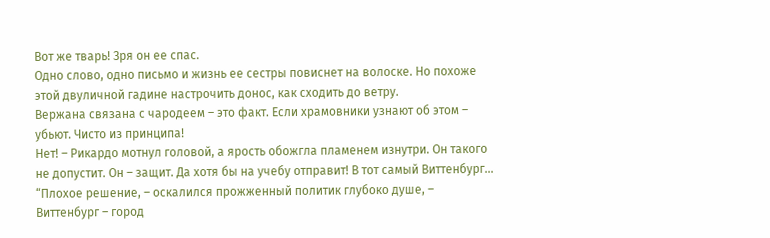Вот же тварь! Зря он ее спас.
Одно слово, одно письмо и жизнь ее сестры повиснет на волоске. Но похоже этой двуличной гадине настрочить донос, как сходить до ветру.
Вержана связана с чародеем – это факт. Если храмовники узнают об этом – убьют. Чисто из принципа!
Нет! – Рикардо мотнул головой, а ярость обожгла пламенем изнутри. Он такого не допустит. Он – защит. Да хотя бы на учебу отправит! В тот самый Виттенбург…
“Плохое решение, – оскалился прожженный политик глубоко душе, – Виттенбург – город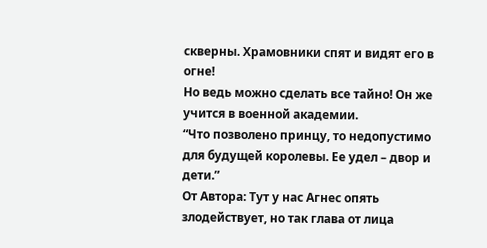скверны. Храмовники спят и видят его в огне!
Но ведь можно сделать все тайно! Он же учится в военной академии.
“Что позволено принцу, то недопустимо для будущей королевы. Ее удел – двор и дети.”
От Автора: Тут у нас Агнес опять злодействует, но так глава от лица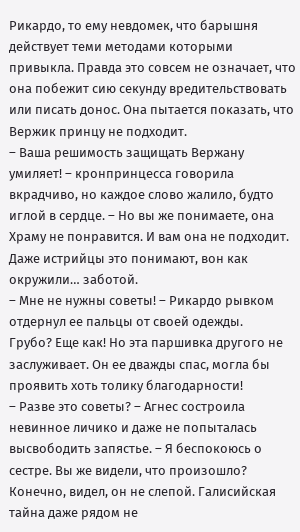Рикардо, то ему невдомек, что барышня действует теми методами которыми привыкла. Правда это совсем не означает, что она побежит сию секунду вредительствовать или писать донос. Она пытается показать, что Вержик принцу не подходит.
– Ваша решимость защищать Вержану умиляет! – кронпринцесса говорила вкрадчиво, но каждое слово жалило, будто иглой в сердце. – Но вы же понимаете, она Храму не понравится. И вам она не подходит. Даже истрийцы это понимают, вон как окружили… заботой.
– Мне не нужны советы! – Рикардо рывком отдернул ее пальцы от своей одежды.
Грубо? Еще как! Но эта паршивка другого не заслуживает. Он ее дважды спас, могла бы проявить хоть толику благодарности!
– Разве это советы? – Агнес состроила невинное личико и даже не попыталась высвободить запястье. – Я беспокоюсь о сестре. Вы же видели, что произошло?
Конечно, видел, он не слепой. Галисийская тайна даже рядом не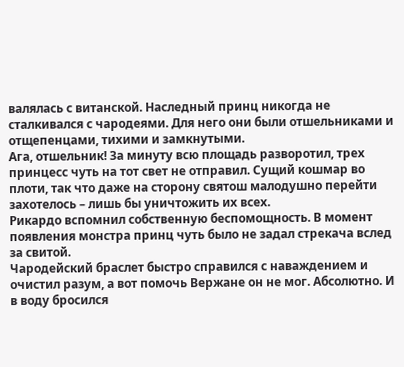валялась с витанской. Наследный принц никогда не сталкивался с чародеями. Для него они были отшельниками и отщепенцами, тихими и замкнутыми.
Ага, отшельник! За минуту всю площадь разворотил, трех принцесс чуть на тот свет не отправил. Сущий кошмар во плоти, так что даже на сторону святош малодушно перейти захотелось – лишь бы уничтожить их всех.
Рикардо вспомнил собственную беспомощность. В момент появления монстра принц чуть было не задал стрекача вслед за свитой.
Чародейский браслет быстро справился с наваждением и очистил разум, а вот помочь Вержане он не мог. Абсолютно. И в воду бросился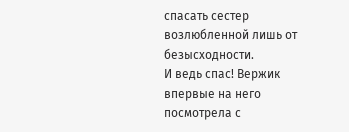спасать сестер возлюбленной лишь от безысходности.
И ведь спас! Вержик впервые на него посмотрела с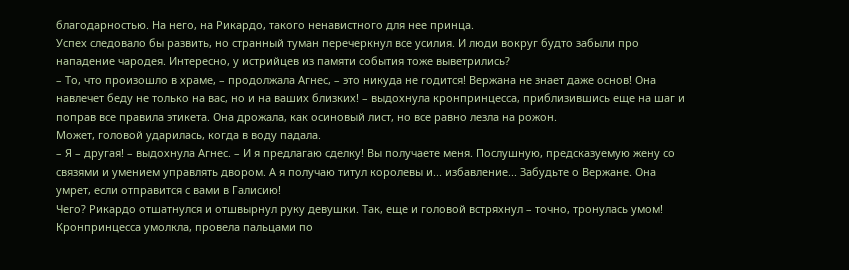благодарностью. На него, на Рикардо, такого ненавистного для нее принца.
Успех следовало бы развить, но странный туман перечеркнул все усилия. И люди вокруг будто забыли про нападение чародея. Интересно, у истрийцев из памяти события тоже выветрились?
– То, что произошло в храме, – продолжала Агнес, – это никуда не годится! Вержана не знает даже основ! Она навлечет беду не только на вас, но и на ваших близких! – выдохнула кронпринцесса, приблизившись еще на шаг и поправ все правила этикета. Она дрожала, как осиновый лист, но все равно лезла на рожон.
Может, головой ударилась, когда в воду падала.
– Я – другая! – выдохнула Агнес. – И я предлагаю сделку! Вы получаете меня. Послушную, предсказуемую жену со связями и умением управлять двором. А я получаю титул королевы и... избавление... Забудьте о Вержане. Она умрет, если отправится с вами в Галисию!
Чего? Рикардо отшатнулся и отшвырнул руку девушки. Так, еще и головой встряхнул – точно, тронулась умом!
Кронпринцесса умолкла, провела пальцами по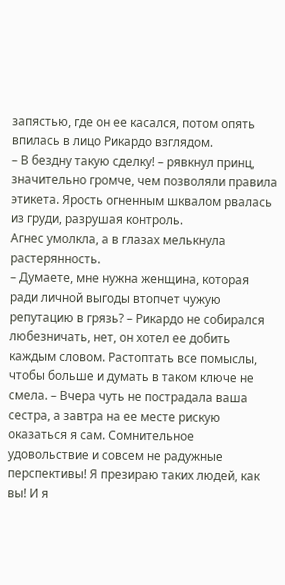запястью, где он ее касался, потом опять впилась в лицо Рикардо взглядом.
– В бездну такую сделку! – рявкнул принц, значительно громче, чем позволяли правила этикета. Ярость огненным шквалом рвалась из груди, разрушая контроль.
Агнес умолкла, а в глазах мелькнула растерянность.
– Думаете, мне нужна женщина, которая ради личной выгоды втопчет чужую репутацию в грязь? – Рикардо не собирался любезничать, нет, он хотел ее добить каждым словом. Растоптать все помыслы, чтобы больше и думать в таком ключе не смела. – Вчера чуть не пострадала ваша сестра, а завтра на ее месте рискую оказаться я сам. Сомнительное удовольствие и совсем не радужные перспективы! Я презираю таких людей, как вы! И я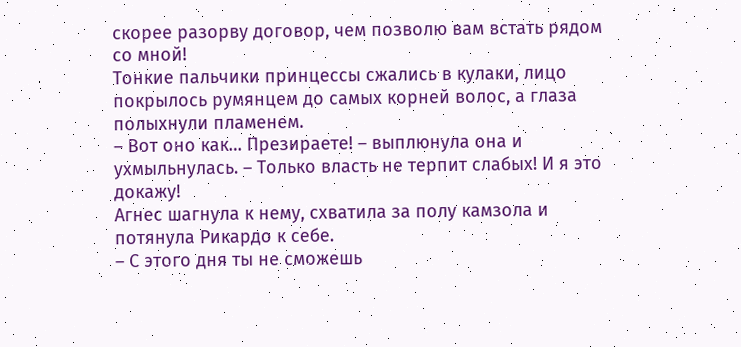скорее разорву договор, чем позволю вам встать рядом со мной!
Тонкие пальчики принцессы сжались в кулаки, лицо покрылось румянцем до самых корней волос, а глаза полыхнули пламенем.
– Вот оно как… Презираете! – выплюнула она и ухмыльнулась. – Только власть не терпит слабых! И я это докажу!
Агнес шагнула к нему, схватила за полу камзола и потянула Рикардо к себе.
– С этого дня ты не сможешь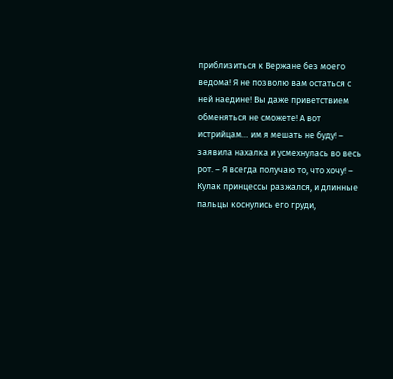приблизиться к Вержане без моего ведома! Я не позволю вам остаться с ней наедине! Вы даже приветствием обменяться не сможете! А вот истрийцам… им я мешать не буду! – заявила нахалка и усмехнулась во весь рот. – Я всегда получаю то, что хочу! – Кулак принцессы разжался, и длинные пальцы коснулись его груди,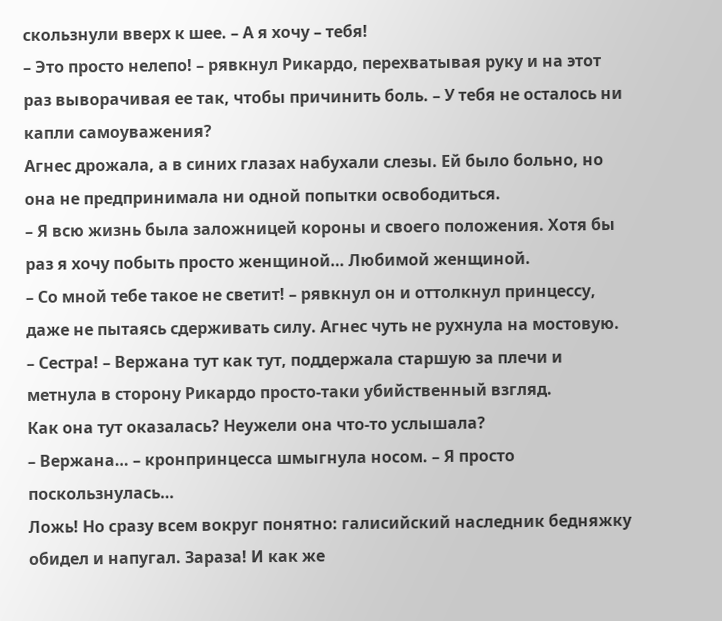скользнули вверх к шее. – А я хочу – тебя!
– Это просто нелепо! – рявкнул Рикардо, перехватывая руку и на этот раз выворачивая ее так, чтобы причинить боль. – У тебя не осталось ни капли самоуважения?
Агнес дрожала, а в синих глазах набухали слезы. Ей было больно, но она не предпринимала ни одной попытки освободиться.
– Я всю жизнь была заложницей короны и своего положения. Хотя бы раз я хочу побыть просто женщиной… Любимой женщиной.
– Со мной тебе такое не светит! – рявкнул он и оттолкнул принцессу, даже не пытаясь сдерживать силу. Агнес чуть не рухнула на мостовую.
– Сестра! – Вержана тут как тут, поддержала старшую за плечи и метнула в сторону Рикардо просто-таки убийственный взгляд.
Как она тут оказалась? Неужели она что-то услышала?
– Вержана… – кронпринцесса шмыгнула носом. – Я просто поскользнулась…
Ложь! Но сразу всем вокруг понятно: галисийский наследник бедняжку обидел и напугал. Зараза! И как же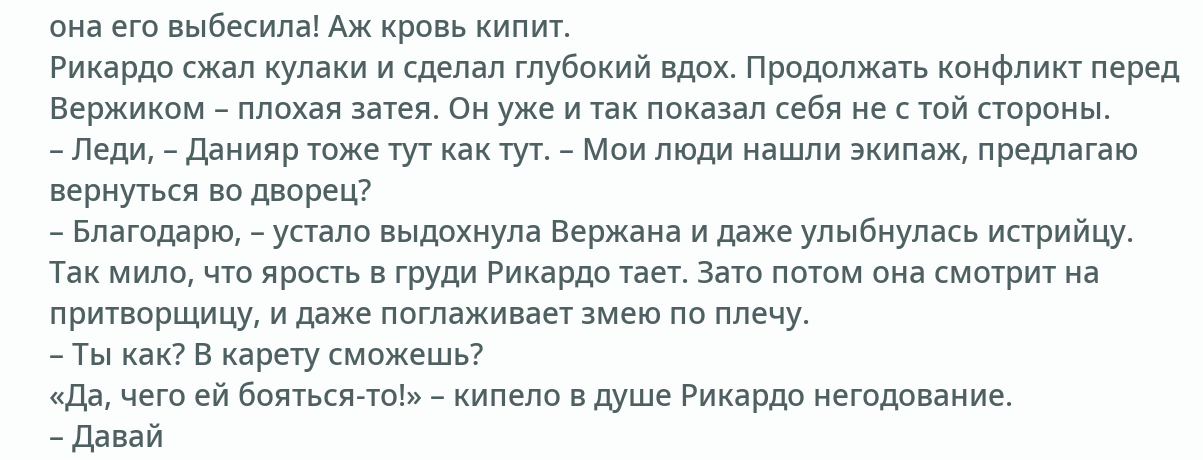она его выбесила! Аж кровь кипит.
Рикардо сжал кулаки и сделал глубокий вдох. Продолжать конфликт перед Вержиком – плохая затея. Он уже и так показал себя не с той стороны.
– Леди, – Данияр тоже тут как тут. – Мои люди нашли экипаж, предлагаю вернуться во дворец?
– Благодарю, – устало выдохнула Вержана и даже улыбнулась истрийцу.
Так мило, что ярость в груди Рикардо тает. Зато потом она смотрит на притворщицу, и даже поглаживает змею по плечу.
– Ты как? В карету сможешь?
«Да, чего ей бояться-то!» – кипело в душе Рикардо негодование.
– Давай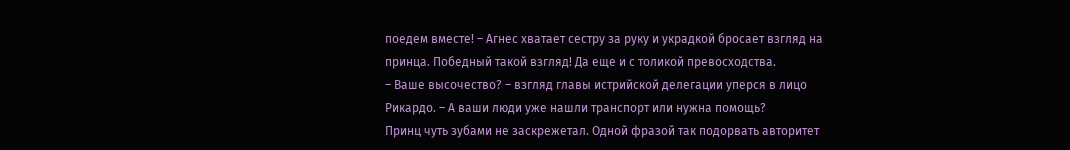поедем вместе! – Агнес хватает сестру за руку и украдкой бросает взгляд на принца. Победный такой взгляд! Да еще и с толикой превосходства.
– Ваше высочество? – взгляд главы истрийской делегации уперся в лицо Рикардо. – А ваши люди уже нашли транспорт или нужна помощь?
Принц чуть зубами не заскрежетал. Одной фразой так подорвать авторитет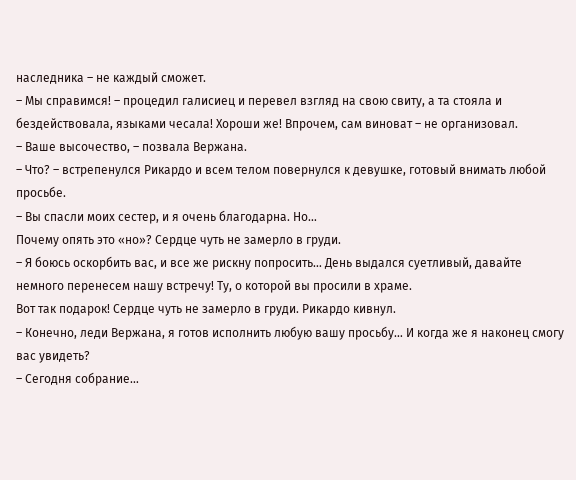наследника – не каждый сможет.
– Мы справимся! – процедил галисиец и перевел взгляд на свою свиту, а та стояла и бездействовала, языками чесала! Хороши же! Впрочем, сам виноват – не организовал.
– Ваше высочество, – позвала Вержана.
– Что? – встрепенулся Рикардо и всем телом повернулся к девушке, готовый внимать любой просьбе.
– Вы спасли моих сестер, и я очень благодарна. Но…
Почему опять это «но»? Сердце чуть не замерло в груди.
– Я боюсь оскорбить вас, и все же рискну попросить… День выдался суетливый, давайте немного перенесем нашу встречу! Ту, о которой вы просили в храме.
Вот так подарок! Сердце чуть не замерло в груди. Рикардо кивнул.
– Конечно, леди Вержана, я готов исполнить любую вашу просьбу… И когда же я наконец смогу вас увидеть?
– Сегодня собрание…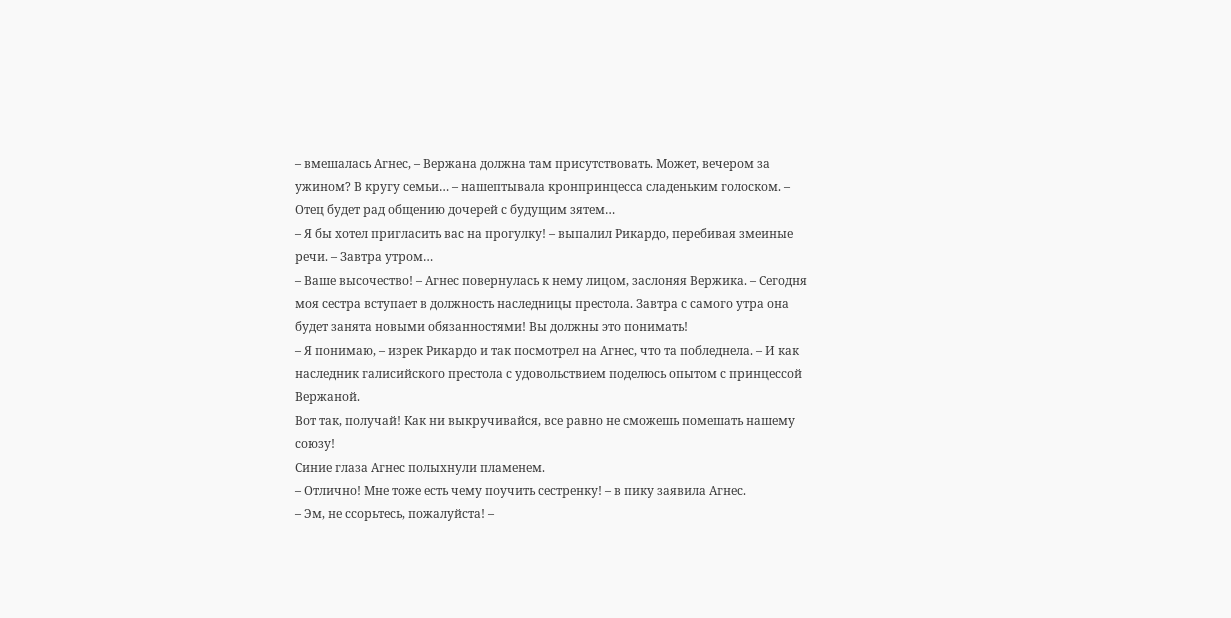– вмешалась Агнес, – Вержана должна там присутствовать. Может, вечером за ужином? В кругу семьи… – нашептывала кронпринцесса сладеньким голоском. – Отец будет рад общению дочерей с будущим зятем…
– Я бы хотел пригласить вас на прогулку! – выпалил Рикардо, перебивая змеиные речи. – Завтра утром…
– Ваше высочество! – Агнес повернулась к нему лицом, заслоняя Вержика. – Сегодня моя сестра вступает в должность наследницы престола. Завтра с самого утра она будет занята новыми обязанностями! Вы должны это понимать!
– Я понимаю, – изрек Рикардо и так посмотрел на Агнес, что та побледнела. – И как наследник галисийского престола с удовольствием поделюсь опытом с принцессой Вержаной.
Вот так, получай! Как ни выкручивайся, все равно не сможешь помешать нашему союзу!
Синие глаза Агнес полыхнули пламенем.
– Отлично! Мне тоже есть чему поучить сестренку! – в пику заявила Агнес.
– Эм, не ссорьтесь, пожалуйста! –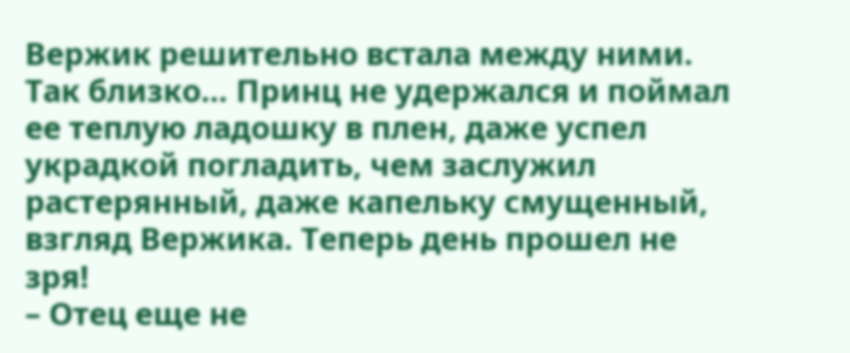Вержик решительно встала между ними.
Так близко… Принц не удержался и поймал ее теплую ладошку в плен, даже успел украдкой погладить, чем заслужил растерянный, даже капельку смущенный, взгляд Вержика. Теперь день прошел не зря!
– Отец еще не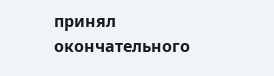принял окончательного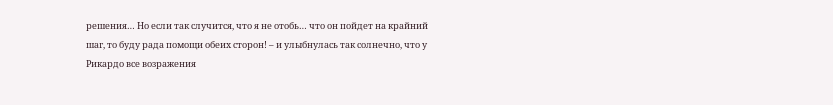решения… Но если так случится, что я не отобь… что он пойдет на крайний шаг, то буду рада помощи обеих сторон! – и улыбнулась так солнечно, что у Рикардо все возражения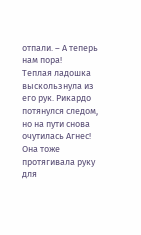отпали. – А теперь нам пора!
Теплая ладошка выскользнула из его рук. Рикардо потянулся следом, но на пути снова очутилась Агнес! Она тоже протягивала руку для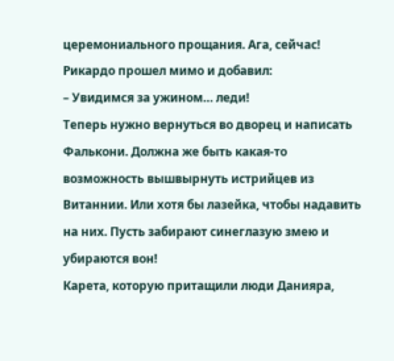церемониального прощания. Ага, сейчас!
Рикардо прошел мимо и добавил:
– Увидимся за ужином… леди!
Теперь нужно вернуться во дворец и написать Фалькони. Должна же быть какая-то возможность вышвырнуть истрийцев из Витаннии. Или хотя бы лазейка, чтобы надавить на них. Пусть забирают синеглазую змею и убираются вон!
Карета, которую притащили люди Данияра,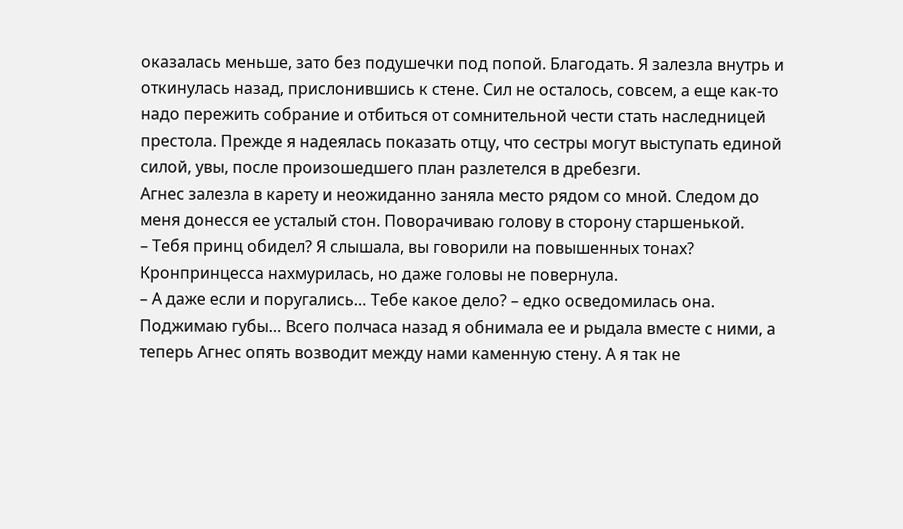оказалась меньше, зато без подушечки под попой. Благодать. Я залезла внутрь и откинулась назад, прислонившись к стене. Сил не осталось, совсем, а еще как-то надо пережить собрание и отбиться от сомнительной чести стать наследницей престола. Прежде я надеялась показать отцу, что сестры могут выступать единой силой, увы, после произошедшего план разлетелся в дребезги.
Агнес залезла в карету и неожиданно заняла место рядом со мной. Следом до меня донесся ее усталый стон. Поворачиваю голову в сторону старшенькой.
– Тебя принц обидел? Я слышала, вы говорили на повышенных тонах?
Кронпринцесса нахмурилась, но даже головы не повернула.
– А даже если и поругались… Тебе какое дело? – едко осведомилась она.
Поджимаю губы… Всего полчаса назад я обнимала ее и рыдала вместе с ними, а теперь Агнес опять возводит между нами каменную стену. А я так не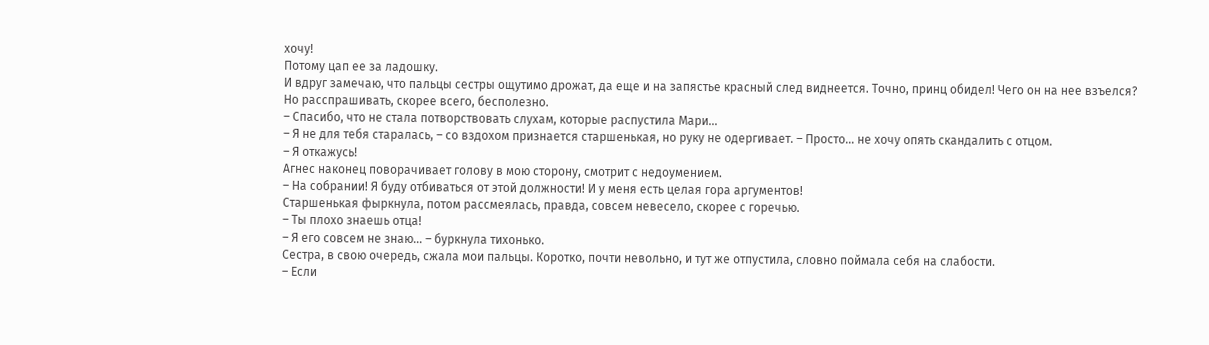хочу!
Потому цап ее за ладошку.
И вдруг замечаю, что пальцы сестры ощутимо дрожат, да еще и на запястье красный след виднеется. Точно, принц обидел! Чего он на нее взъелся? Но расспрашивать, скорее всего, бесполезно.
– Спасибо, что не стала потворствовать слухам, которые распустила Мари…
– Я не для тебя старалась, – со вздохом признается старшенькая, но руку не одергивает. – Просто… не хочу опять скандалить с отцом.
– Я откажусь!
Агнес наконец поворачивает голову в мою сторону, смотрит с недоумением.
– На собрании! Я буду отбиваться от этой должности! И у меня есть целая гора аргументов!
Старшенькая фыркнула, потом рассмеялась, правда, совсем невесело, скорее с горечью.
– Ты плохо знаешь отца!
– Я его совсем не знаю… – буркнула тихонько.
Сестра, в свою очередь, сжала мои пальцы. Коротко, почти невольно, и тут же отпустила, словно поймала себя на слабости.
– Если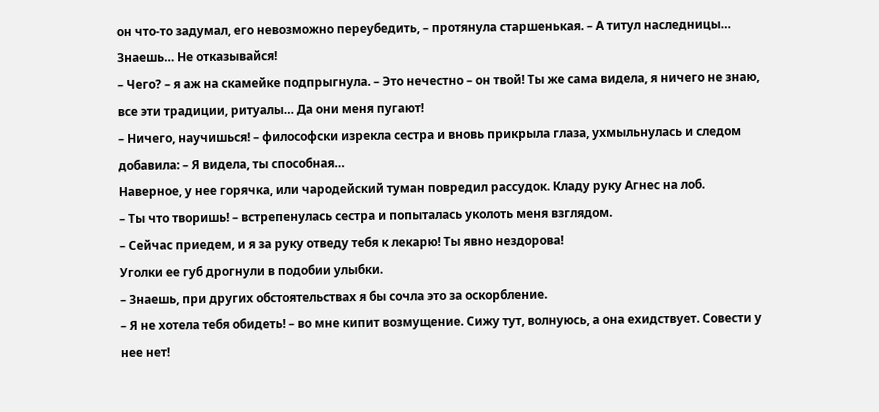он что-то задумал, его невозможно переубедить, – протянула старшенькая. – А титул наследницы… Знаешь… Не отказывайся!
– Чего? – я аж на скамейке подпрыгнула. – Это нечестно – он твой! Ты же сама видела, я ничего не знаю, все эти традиции, ритуалы… Да они меня пугают!
– Ничего, научишься! – философски изрекла сестра и вновь прикрыла глаза, ухмыльнулась и следом добавила: – Я видела, ты способная…
Наверное, у нее горячка, или чародейский туман повредил рассудок. Кладу руку Агнес на лоб.
– Ты что творишь! – встрепенулась сестра и попыталась уколоть меня взглядом.
– Сейчас приедем, и я за руку отведу тебя к лекарю! Ты явно нездорова!
Уголки ее губ дрогнули в подобии улыбки.
– Знаешь, при других обстоятельствах я бы сочла это за оскорбление.
– Я не хотела тебя обидеть! – во мне кипит возмущение. Сижу тут, волнуюсь, а она ехидствует. Совести у нее нет!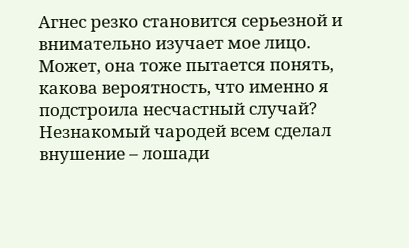Агнес резко становится серьезной и внимательно изучает мое лицо. Может, она тоже пытается понять, какова вероятность, что именно я подстроила несчастный случай?
Незнакомый чародей всем сделал внушение – лошади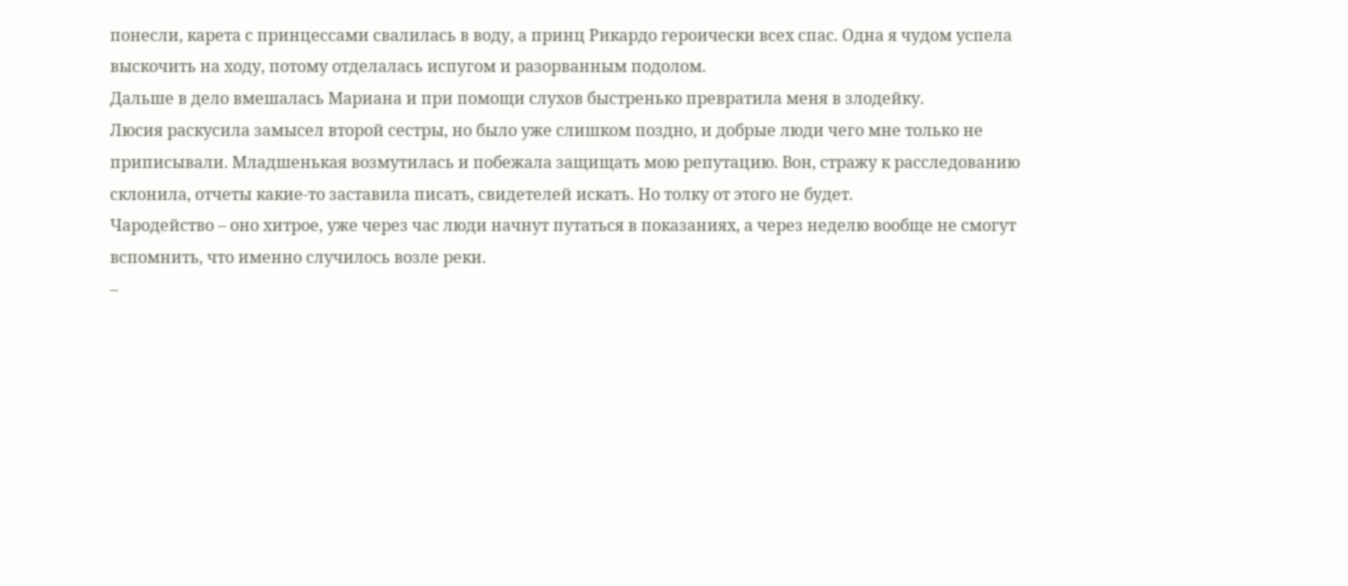понесли, карета с принцессами свалилась в воду, а принц Рикардо героически всех спас. Одна я чудом успела выскочить на ходу, потому отделалась испугом и разорванным подолом.
Дальше в дело вмешалась Мариана и при помощи слухов быстренько превратила меня в злодейку.
Люсия раскусила замысел второй сестры, но было уже слишком поздно, и добрые люди чего мне только не приписывали. Младшенькая возмутилась и побежала защищать мою репутацию. Вон, стражу к расследованию склонила, отчеты какие-то заставила писать, свидетелей искать. Но толку от этого не будет.
Чародейство – оно хитрое, уже через час люди начнут путаться в показаниях, а через неделю вообще не смогут вспомнить, что именно случилось возле реки.
–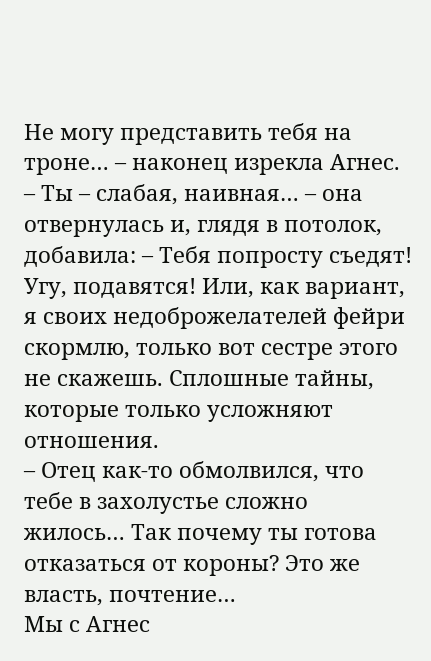Не могу представить тебя на троне… – наконец изрекла Агнес. – Ты – слабая, наивная… – она отвернулась и, глядя в потолок, добавила: – Тебя попросту съедят!
Угу, подавятся! Или, как вариант, я своих недоброжелателей фейри скормлю, только вот сестре этого не скажешь. Сплошные тайны, которые только усложняют отношения.
– Отец как-то обмолвился, что тебе в захолустье сложно жилось… Так почему ты готова отказаться от короны? Это же власть, почтение…
Мы с Агнес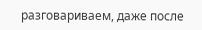разговариваем, даже после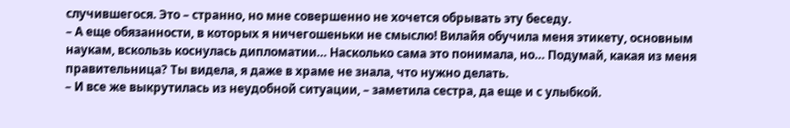случившегося. Это – странно, но мне совершенно не хочется обрывать эту беседу.
– А еще обязанности, в которых я ничегошеньки не смыслю! Вилайя обучила меня этикету, основным наукам, вскользь коснулась дипломатии… Насколько сама это понимала, но… Подумай, какая из меня правительница? Ты видела, я даже в храме не знала, что нужно делать.
– И все же выкрутилась из неудобной ситуации, – заметила сестра, да еще и с улыбкой.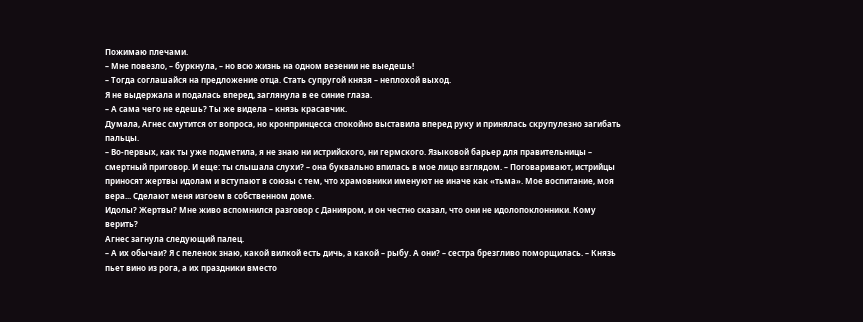Пожимаю плечами.
– Мне повезло, – буркнула, – но всю жизнь на одном везении не выедешь!
– Тогда соглашайся на предложение отца. Стать супругой князя – неплохой выход.
Я не выдержала и подалась вперед, заглянула в ее синие глаза.
– А сама чего не едешь? Ты же видела – князь красавчик.
Думала, Агнес смутится от вопроса, но кронпринцесса спокойно выставила вперед руку и принялась скрупулезно загибать пальцы.
– Во-первых, как ты уже подметила, я не знаю ни истрийского, ни гермского. Языковой барьер для правительницы – смертный приговор. И еще: ты слышала слухи? – она буквально впилась в мое лицо взглядом. – Поговаривают, истрийцы приносят жертвы идолам и вступают в союзы с тем, что храмовники именуют не иначе как «тьма». Мое воспитание, моя вера... Сделают меня изгоем в собственном доме.
Идолы? Жертвы? Мне живо вспомнился разговор с Данияром, и он честно сказал, что они не идолопоклонники. Кому верить?
Агнес загнула следующий палец.
– А их обычаи? Я с пеленок знаю, какой вилкой есть дичь, а какой – рыбу. А они? – сестра брезгливо поморщилась. – Князь пьет вино из рога, а их праздники вместо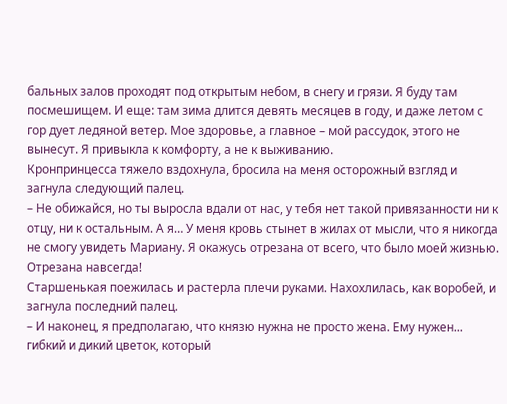бальных залов проходят под открытым небом, в снегу и грязи. Я буду там посмешищем. И еще: там зима длится девять месяцев в году, и даже летом с гор дует ледяной ветер. Мое здоровье, а главное – мой рассудок, этого не вынесут. Я привыкла к комфорту, а не к выживанию.
Кронпринцесса тяжело вздохнула, бросила на меня осторожный взгляд и загнула следующий палец.
– Не обижайся, но ты выросла вдали от нас, у тебя нет такой привязанности ни к отцу, ни к остальным. А я… У меня кровь стынет в жилах от мысли, что я никогда не смогу увидеть Мариану. Я окажусь отрезана от всего, что было моей жизнью. Отрезана навсегда!
Старшенькая поежилась и растерла плечи руками. Нахохлилась, как воробей, и загнула последний палец.
– И наконец, я предполагаю, что князю нужна не просто жена. Ему нужен... гибкий и дикий цветок, который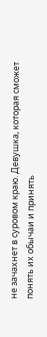не зачахнет в суровом краю. Девушка, которая сможет понять их обычаи и принять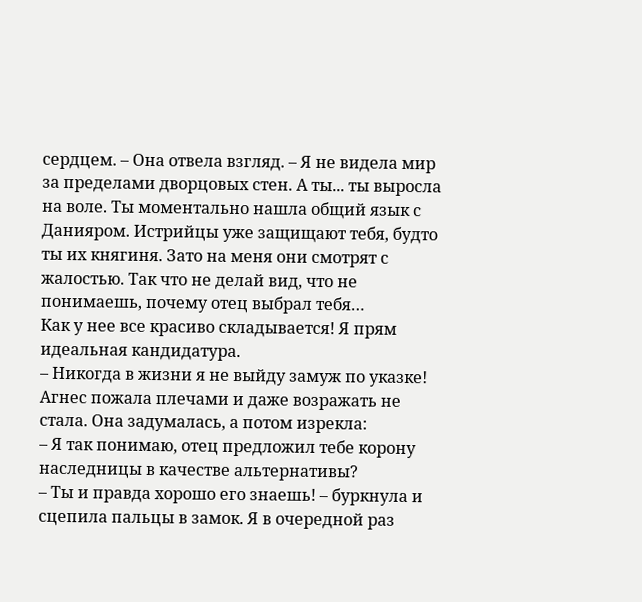сердцем. – Она отвела взгляд. – Я не видела мир за пределами дворцовых стен. А ты... ты выросла на воле. Ты моментально нашла общий язык с Данияром. Истрийцы уже защищают тебя, будто ты их княгиня. Зато на меня они смотрят с жалостью. Так что не делай вид, что не понимаешь, почему отец выбрал тебя…
Как у нее все красиво складывается! Я прям идеальная кандидатура.
– Никогда в жизни я не выйду замуж по указке!
Агнес пожала плечами и даже возражать не стала. Она задумалась, а потом изрекла:
– Я так понимаю, отец предложил тебе корону наследницы в качестве альтернативы?
– Ты и правда хорошо его знаешь! – буркнула и сцепила пальцы в замок. Я в очередной раз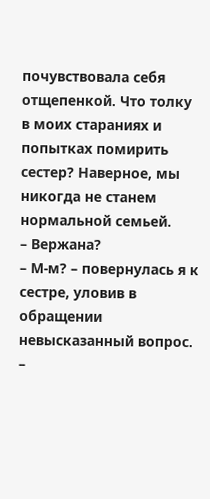почувствовала себя отщепенкой. Что толку в моих стараниях и попытках помирить сестер? Наверное, мы никогда не станем нормальной семьей.
– Вержана?
– М-м? – повернулась я к сестре, уловив в обращении невысказанный вопрос.
–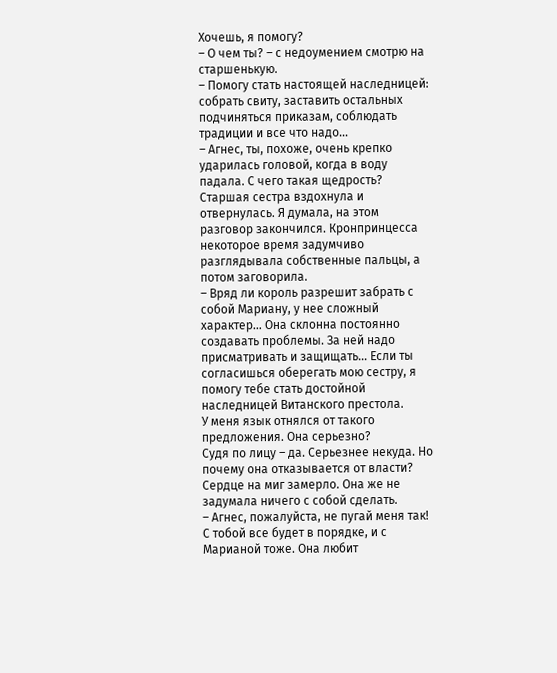Хочешь, я помогу?
– О чем ты? – с недоумением смотрю на старшенькую.
– Помогу стать настоящей наследницей: собрать свиту, заставить остальных подчиняться приказам, соблюдать традиции и все что надо…
– Агнес, ты, похоже, очень крепко ударилась головой, когда в воду падала. С чего такая щедрость?
Старшая сестра вздохнула и отвернулась. Я думала, на этом разговор закончился. Кронпринцесса некоторое время задумчиво разглядывала собственные пальцы, а потом заговорила.
– Вряд ли король разрешит забрать с собой Мариану, у нее сложный характер… Она склонна постоянно создавать проблемы. За ней надо присматривать и защищать… Если ты согласишься оберегать мою сестру, я помогу тебе стать достойной наследницей Витанского престола.
У меня язык отнялся от такого предложения. Она серьезно?
Судя по лицу – да. Серьезнее некуда. Но почему она отказывается от власти? Сердце на миг замерло. Она же не задумала ничего с собой сделать.
– Агнес, пожалуйста, не пугай меня так! С тобой все будет в порядке, и с Марианой тоже. Она любит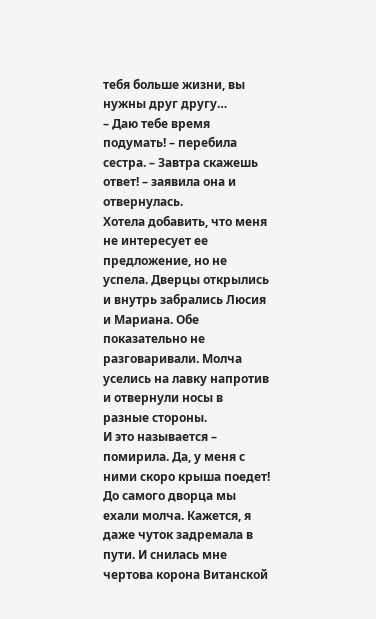тебя больше жизни, вы нужны друг другу…
– Даю тебе время подумать! – перебила сестра. – Завтра скажешь ответ! – заявила она и отвернулась.
Хотела добавить, что меня не интересует ее предложение, но не успела. Дверцы открылись и внутрь забрались Люсия и Мариана. Обе показательно не разговаривали. Молча уселись на лавку напротив и отвернули носы в разные стороны.
И это называется – помирила. Да, у меня с ними скоро крыша поедет!
До самого дворца мы ехали молча. Кажется, я даже чуток задремала в пути. И снилась мне чертова корона Витанской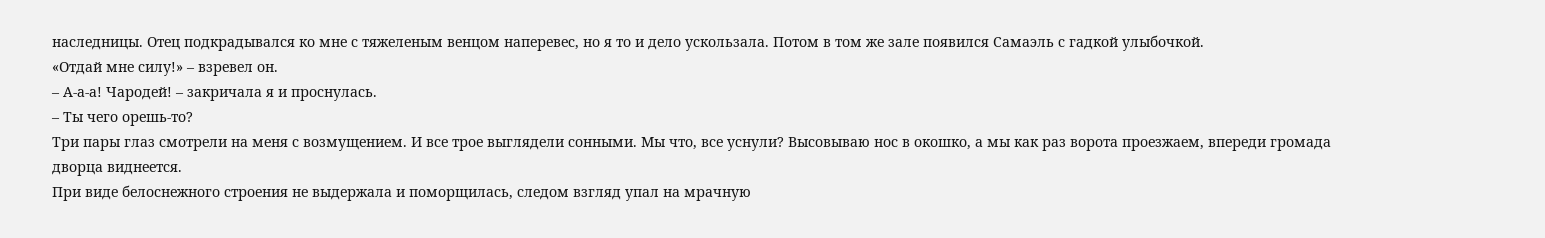наследницы. Отец подкрадывался ко мне с тяжеленым венцом наперевес, но я то и дело ускользала. Потом в том же зале появился Самаэль с гадкой улыбочкой.
«Отдай мне силу!» – взревел он.
– А-а-а! Чародей! – закричала я и проснулась.
– Ты чего орешь-то?
Три пары глаз смотрели на меня с возмущением. И все трое выглядели сонными. Мы что, все уснули? Высовываю нос в окошко, а мы как раз ворота проезжаем, впереди громада дворца виднеется.
При виде белоснежного строения не выдержала и поморщилась, следом взгляд упал на мрачную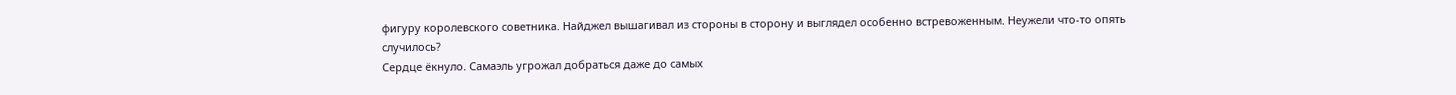фигуру королевского советника. Найджел вышагивал из стороны в сторону и выглядел особенно встревоженным. Неужели что-то опять случилось?
Сердце ёкнуло. Самаэль угрожал добраться даже до самых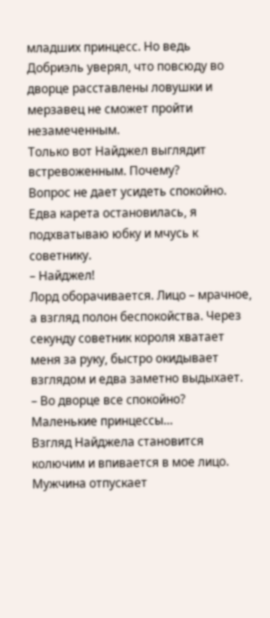младших принцесс. Но ведь Добриэль уверял, что повсюду во дворце расставлены ловушки и мерзавец не сможет пройти незамеченным.
Только вот Найджел выглядит встревоженным. Почему?
Вопрос не дает усидеть спокойно. Едва карета остановилась, я подхватываю юбку и мчусь к советнику.
– Найджел!
Лорд оборачивается. Лицо – мрачное, а взгляд полон беспокойства. Через секунду советник короля хватает меня за руку, быстро окидывает взглядом и едва заметно выдыхает.
– Во дворце все спокойно? Маленькие принцессы…
Взгляд Найджела становится колючим и впивается в мое лицо. Мужчина отпускает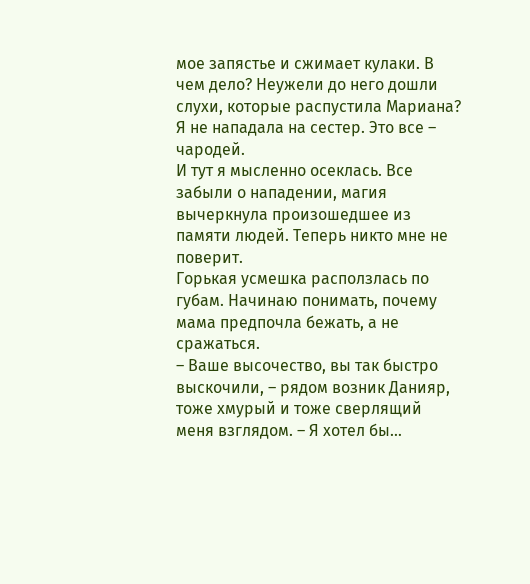мое запястье и сжимает кулаки. В чем дело? Неужели до него дошли слухи, которые распустила Мариана? Я не нападала на сестер. Это все – чародей.
И тут я мысленно осеклась. Все забыли о нападении, магия вычеркнула произошедшее из памяти людей. Теперь никто мне не поверит.
Горькая усмешка расползлась по губам. Начинаю понимать, почему мама предпочла бежать, а не сражаться.
– Ваше высочество, вы так быстро выскочили, – рядом возник Данияр, тоже хмурый и тоже сверлящий меня взглядом. – Я хотел бы…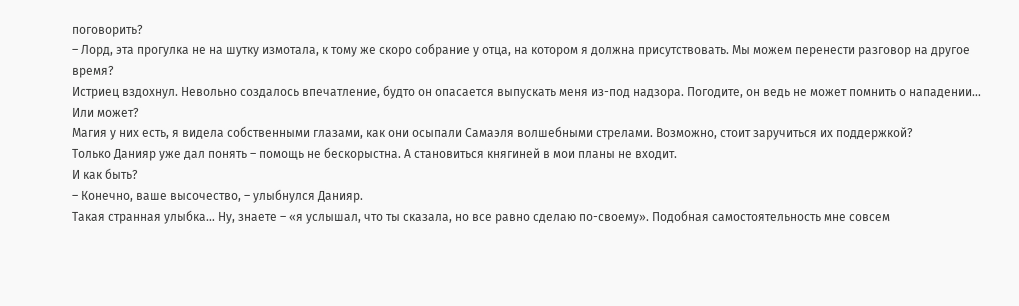поговорить?
– Лорд, эта прогулка не на шутку измотала, к тому же скоро собрание у отца, на котором я должна присутствовать. Мы можем перенести разговор на другое время?
Истриец вздохнул. Невольно создалось впечатление, будто он опасается выпускать меня из-под надзора. Погодите, он ведь не может помнить о нападении… Или может?
Магия у них есть, я видела собственными глазами, как они осыпали Самаэля волшебными стрелами. Возможно, стоит заручиться их поддержкой?
Только Данияр уже дал понять – помощь не бескорыстна. А становиться княгиней в мои планы не входит.
И как быть?
– Конечно, ваше высочество, – улыбнулся Данияр.
Такая странная улыбка… Ну, знаете – «я услышал, что ты сказала, но все равно сделаю по-своему». Подобная самостоятельность мне совсем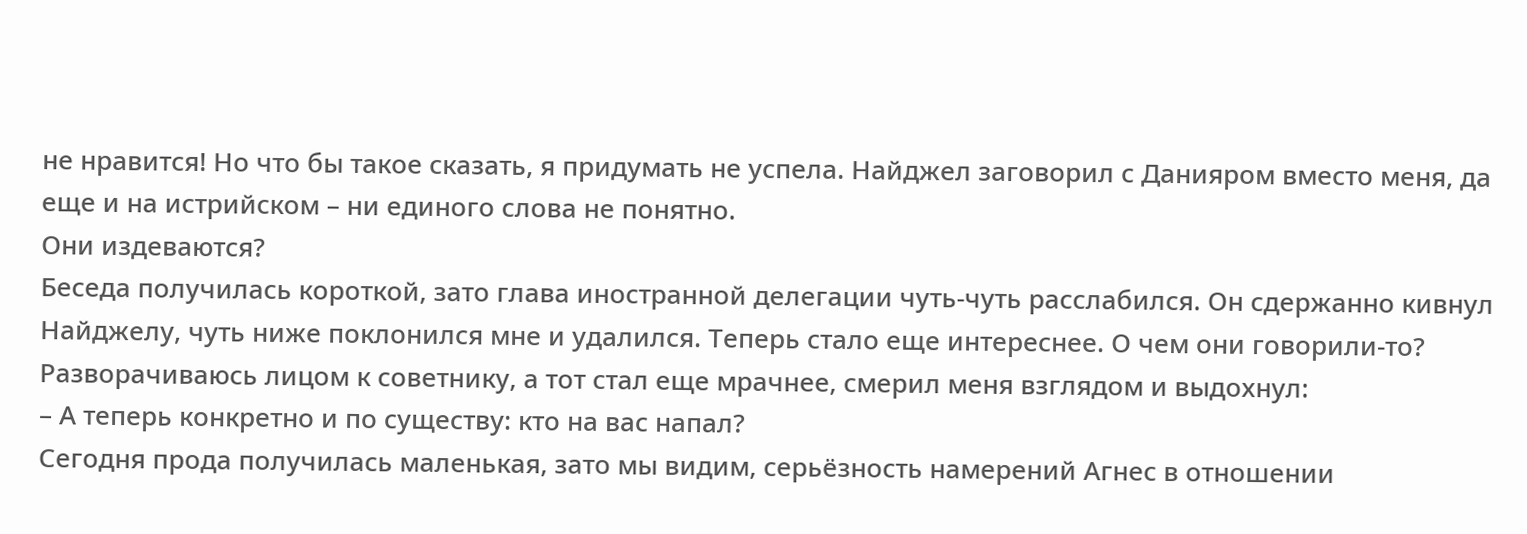не нравится! Но что бы такое сказать, я придумать не успела. Найджел заговорил с Данияром вместо меня, да еще и на истрийском – ни единого слова не понятно.
Они издеваются?
Беседа получилась короткой, зато глава иностранной делегации чуть-чуть расслабился. Он сдержанно кивнул Найджелу, чуть ниже поклонился мне и удалился. Теперь стало еще интереснее. О чем они говорили-то?
Разворачиваюсь лицом к советнику, а тот стал еще мрачнее, смерил меня взглядом и выдохнул:
– А теперь конкретно и по существу: кто на вас напал?
Сегодня прода получилась маленькая, зато мы видим, серьёзность намерений Агнес в отношении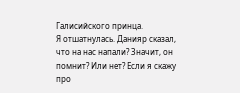Галисийского принца.
Я отшатнулась. Данияр сказал, что на нас напали? Значит, он помнит? Или нет? Если я скажу про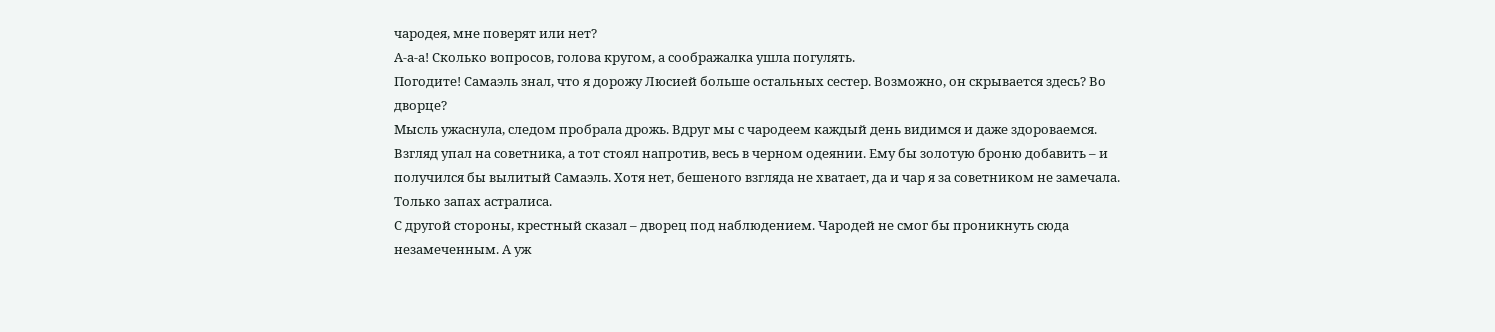чародея, мне поверят или нет?
А-а-а! Сколько вопросов, голова кругом, а соображалка ушла погулять.
Погодите! Самаэль знал, что я дорожу Люсией больше остальных сестер. Возможно, он скрывается здесь? Во дворце?
Мысль ужаснула, следом пробрала дрожь. Вдруг мы с чародеем каждый день видимся и даже здороваемся. Взгляд упал на советника, а тот стоял напротив, весь в черном одеянии. Ему бы золотую броню добавить – и получился бы вылитый Самаэль. Хотя нет, бешеного взгляда не хватает, да и чар я за советником не замечала. Только запах астралиса.
С другой стороны, крестный сказал – дворец под наблюдением. Чародей не смог бы проникнуть сюда незамеченным. А уж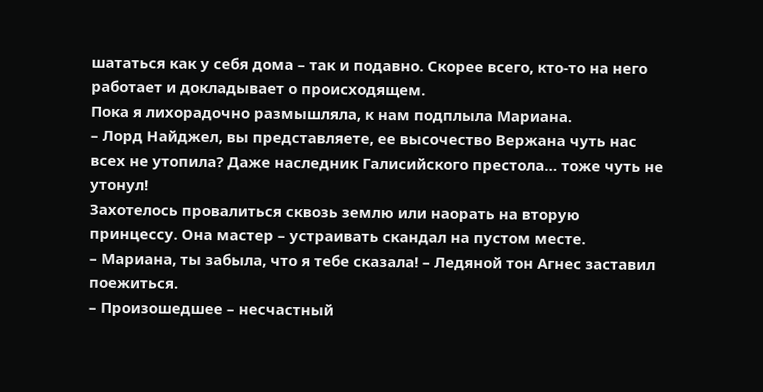шататься как у себя дома – так и подавно. Скорее всего, кто-то на него работает и докладывает о происходящем.
Пока я лихорадочно размышляла, к нам подплыла Мариана.
– Лорд Найджел, вы представляете, ее высочество Вержана чуть нас всех не утопила? Даже наследник Галисийского престола… тоже чуть не утонул!
Захотелось провалиться сквозь землю или наорать на вторую принцессу. Она мастер – устраивать скандал на пустом месте.
– Мариана, ты забыла, что я тебе сказала! – Ледяной тон Агнес заставил поежиться.
– Произошедшее – несчастный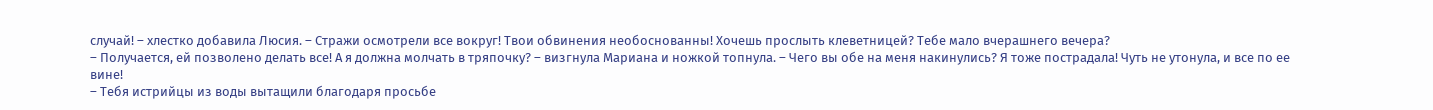случай! – хлестко добавила Люсия. – Стражи осмотрели все вокруг! Твои обвинения необоснованны! Хочешь прослыть клеветницей? Тебе мало вчерашнего вечера?
– Получается, ей позволено делать все! А я должна молчать в тряпочку? – визгнула Мариана и ножкой топнула. – Чего вы обе на меня накинулись? Я тоже пострадала! Чуть не утонула, и все по ее вине!
– Тебя истрийцы из воды вытащили благодаря просьбе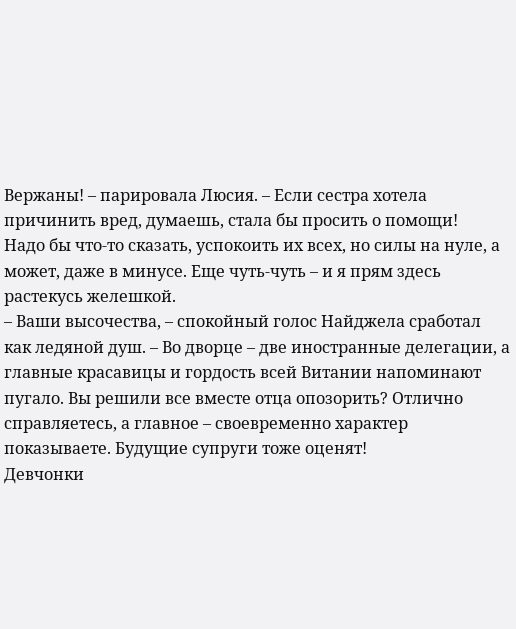Вержаны! – парировала Люсия. – Если сестра хотела причинить вред, думаешь, стала бы просить о помощи!
Надо бы что-то сказать, успокоить их всех, но силы на нуле, а может, даже в минусе. Еще чуть-чуть – и я прям здесь растекусь желешкой.
– Ваши высочества, – спокойный голос Найджела сработал как ледяной душ. – Во дворце – две иностранные делегации, а главные красавицы и гордость всей Витании напоминают пугало. Вы решили все вместе отца опозорить? Отлично справляетесь, а главное – своевременно характер показываете. Будущие супруги тоже оценят!
Девчонки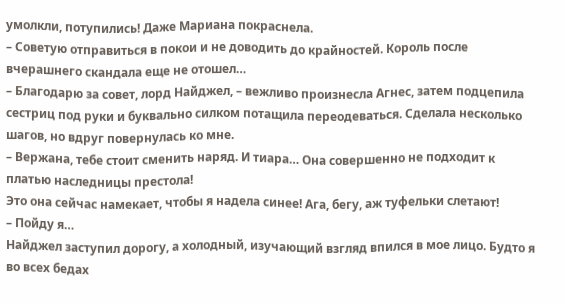умолкли, потупились! Даже Мариана покраснела.
– Советую отправиться в покои и не доводить до крайностей. Король после вчерашнего скандала еще не отошел…
– Благодарю за совет, лорд Найджел, – вежливо произнесла Агнес, затем подцепила сестриц под руки и буквально силком потащила переодеваться. Сделала несколько шагов, но вдруг повернулась ко мне.
– Вержана, тебе стоит сменить наряд. И тиара… Она совершенно не подходит к платью наследницы престола!
Это она сейчас намекает, чтобы я надела синее! Ага, бегу, аж туфельки слетают!
– Пойду я…
Найджел заступил дорогу, а холодный, изучающий взгляд впился в мое лицо. Будто я во всех бедах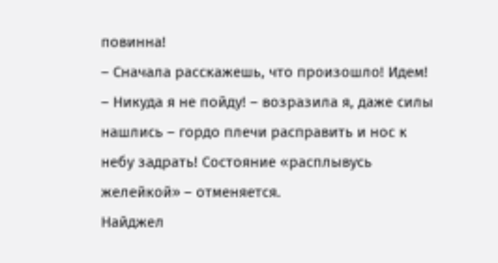повинна!
– Сначала расскажешь, что произошло! Идем!
– Никуда я не пойду! – возразила я, даже силы нашлись – гордо плечи расправить и нос к небу задрать! Состояние «расплывусь желейкой» – отменяется.
Найджел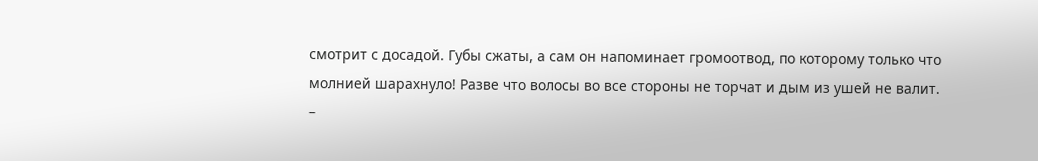смотрит с досадой. Губы сжаты, а сам он напоминает громоотвод, по которому только что молнией шарахнуло! Разве что волосы во все стороны не торчат и дым из ушей не валит.
–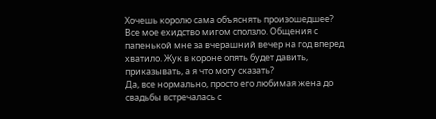Хочешь королю сама объяснять произошедшее?
Все мое ехидство мигом сползло. Общения с папенькой мне за вчерашний вечер на год вперед хватило. Жук в короне опять будет давить, приказывать, а я что могу сказать?
Да, все нормально, просто его любимая жена до свадьбы встречалась с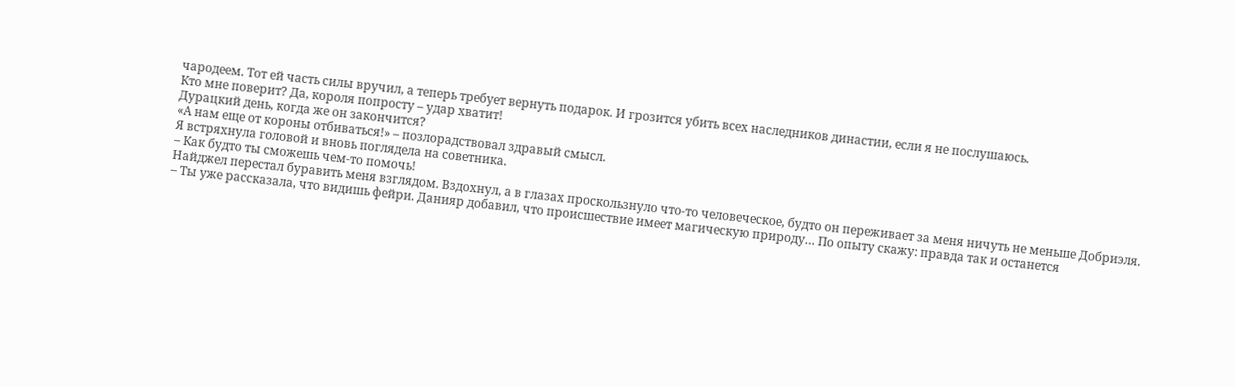чародеем. Тот ей часть силы вручил, а теперь требует вернуть подарок. И грозится убить всех наследников династии, если я не послушаюсь.
Кто мне поверит? Да, короля попросту – удар хватит!
Дурацкий день, когда же он закончится?
«А нам еще от короны отбиваться!» – позлорадствовал здравый смысл.
Я встряхнула головой и вновь поглядела на советника.
– Как будто ты сможешь чем-то помочь!
Найджел перестал буравить меня взглядом. Вздохнул, а в глазах проскользнуло что-то человеческое, будто он переживает за меня ничуть не меньше Добриэля.
– Ты уже рассказала, что видишь фейри. Данияр добавил, что происшествие имеет магическую природу… По опыту скажу: правда так и останется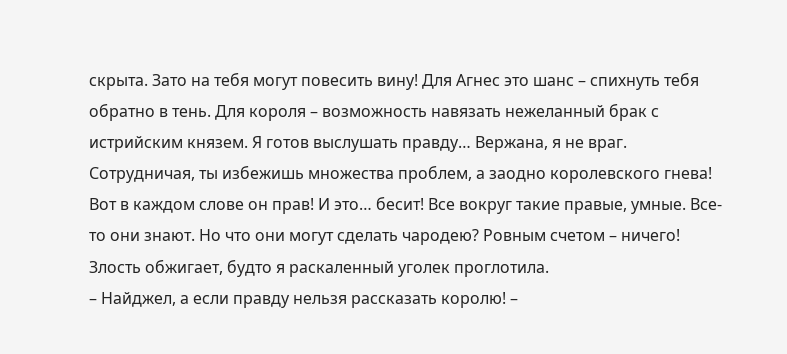скрыта. Зато на тебя могут повесить вину! Для Агнес это шанс – спихнуть тебя обратно в тень. Для короля – возможность навязать нежеланный брак с истрийским князем. Я готов выслушать правду… Вержана, я не враг. Сотрудничая, ты избежишь множества проблем, а заодно королевского гнева!
Вот в каждом слове он прав! И это… бесит! Все вокруг такие правые, умные. Все-то они знают. Но что они могут сделать чародею? Ровным счетом – ничего!
Злость обжигает, будто я раскаленный уголек проглотила.
– Найджел, а если правду нельзя рассказать королю! –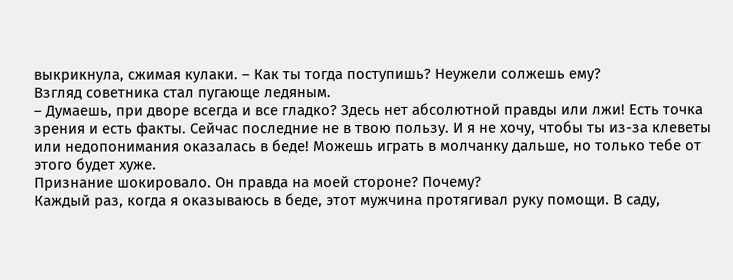выкрикнула, сжимая кулаки. – Как ты тогда поступишь? Неужели солжешь ему?
Взгляд советника стал пугающе ледяным.
– Думаешь, при дворе всегда и все гладко? Здесь нет абсолютной правды или лжи! Есть точка зрения и есть факты. Сейчас последние не в твою пользу. И я не хочу, чтобы ты из-за клеветы или недопонимания оказалась в беде! Можешь играть в молчанку дальше, но только тебе от этого будет хуже.
Признание шокировало. Он правда на моей стороне? Почему?
Каждый раз, когда я оказываюсь в беде, этот мужчина протягивал руку помощи. В саду,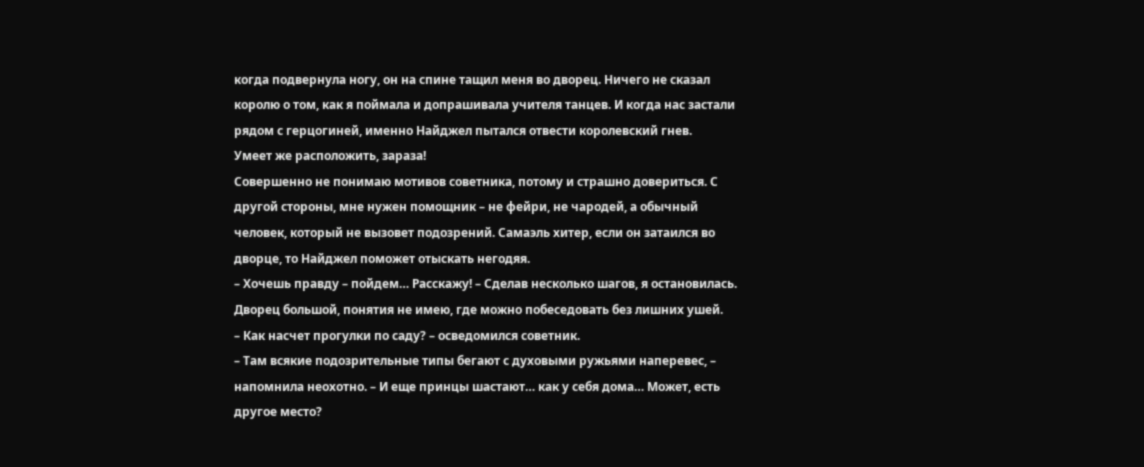когда подвернула ногу, он на спине тащил меня во дворец. Ничего не сказал королю о том, как я поймала и допрашивала учителя танцев. И когда нас застали рядом с герцогиней, именно Найджел пытался отвести королевский гнев.
Умеет же расположить, зараза!
Совершенно не понимаю мотивов советника, потому и страшно довериться. С другой стороны, мне нужен помощник – не фейри, не чародей, а обычный человек, который не вызовет подозрений. Самаэль хитер, если он затаился во дворце, то Найджел поможет отыскать негодяя.
– Хочешь правду – пойдем… Расскажу! – Сделав несколько шагов, я остановилась. Дворец большой, понятия не имею, где можно побеседовать без лишних ушей.
– Как насчет прогулки по саду? – осведомился советник.
– Там всякие подозрительные типы бегают с духовыми ружьями наперевес, – напомнила неохотно. – И еще принцы шастают… как у себя дома… Может, есть другое место?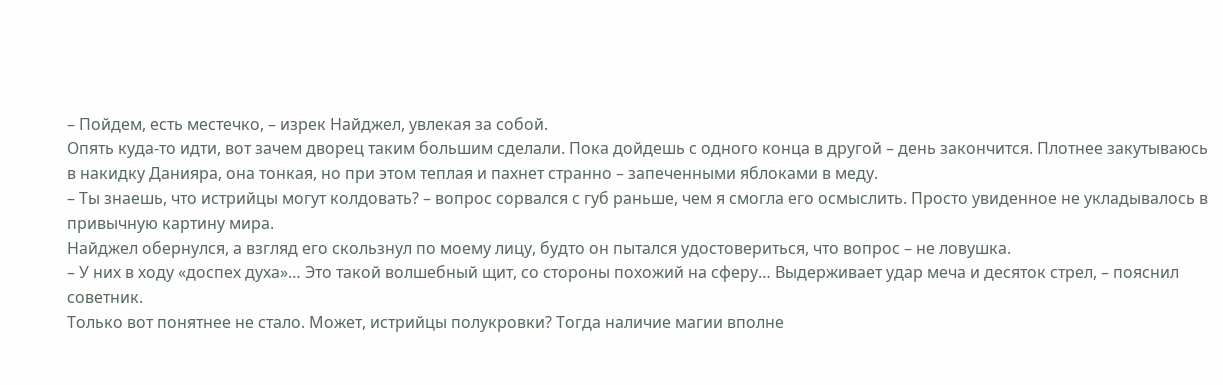– Пойдем, есть местечко, – изрек Найджел, увлекая за собой.
Опять куда-то идти, вот зачем дворец таким большим сделали. Пока дойдешь с одного конца в другой – день закончится. Плотнее закутываюсь в накидку Данияра, она тонкая, но при этом теплая и пахнет странно – запеченными яблоками в меду.
– Ты знаешь, что истрийцы могут колдовать? – вопрос сорвался с губ раньше, чем я смогла его осмыслить. Просто увиденное не укладывалось в привычную картину мира.
Найджел обернулся, а взгляд его скользнул по моему лицу, будто он пытался удостовериться, что вопрос – не ловушка.
– У них в ходу «доспех духа»… Это такой волшебный щит, со стороны похожий на сферу… Выдерживает удар меча и десяток стрел, – пояснил советник.
Только вот понятнее не стало. Может, истрийцы полукровки? Тогда наличие магии вполне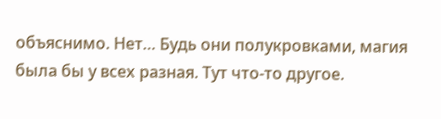объяснимо. Нет… Будь они полукровками, магия была бы у всех разная. Тут что-то другое.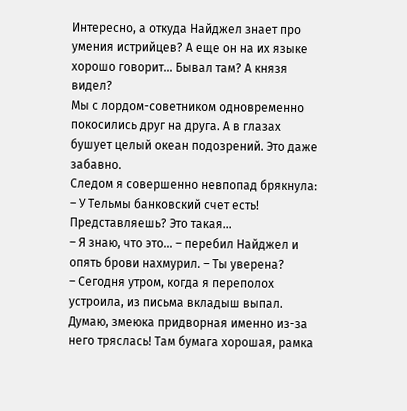Интересно, а откуда Найджел знает про умения истрийцев? А еще он на их языке хорошо говорит… Бывал там? А князя видел?
Мы с лордом-советником одновременно покосились друг на друга. А в глазах бушует целый океан подозрений. Это даже забавно.
Следом я совершенно невпопад брякнула:
– У Тельмы банковский счет есть! Представляешь? Это такая…
– Я знаю, что это… – перебил Найджел и опять брови нахмурил. – Ты уверена?
– Сегодня утром, когда я переполох устроила, из письма вкладыш выпал. Думаю, змеюка придворная именно из-за него тряслась! Там бумага хорошая, рамка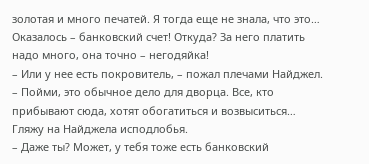золотая и много печатей. Я тогда еще не знала, что это… Оказалось – банковский счет! Откуда? За него платить надо много, она точно – негодяйка!
– Или у нее есть покровитель, – пожал плечами Найджел. – Пойми, это обычное дело для дворца. Все, кто прибывают сюда, хотят обогатиться и возвыситься…
Гляжу на Найджела исподлобья.
– Даже ты? Может, у тебя тоже есть банковский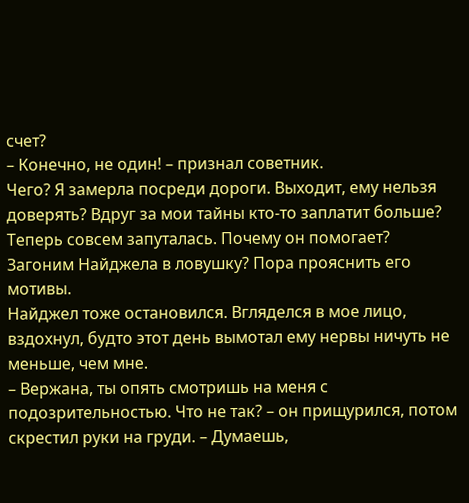счет?
– Конечно, не один! – признал советник.
Чего? Я замерла посреди дороги. Выходит, ему нельзя доверять? Вдруг за мои тайны кто-то заплатит больше? Теперь совсем запуталась. Почему он помогает?
Загоним Найджела в ловушку? Пора прояснить его мотивы.
Найджел тоже остановился. Вгляделся в мое лицо, вздохнул, будто этот день вымотал ему нервы ничуть не меньше, чем мне.
– Вержана, ты опять смотришь на меня с подозрительностью. Что не так? – он прищурился, потом скрестил руки на груди. – Думаешь,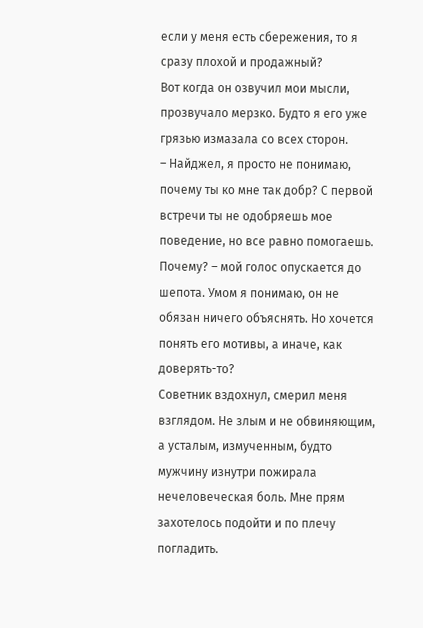если у меня есть сбережения, то я сразу плохой и продажный?
Вот когда он озвучил мои мысли, прозвучало мерзко. Будто я его уже грязью измазала со всех сторон.
– Найджел, я просто не понимаю, почему ты ко мне так добр? С первой встречи ты не одобряешь мое поведение, но все равно помогаешь. Почему? – мой голос опускается до шепота. Умом я понимаю, он не обязан ничего объяснять. Но хочется понять его мотивы, а иначе, как доверять-то?
Советник вздохнул, смерил меня взглядом. Не злым и не обвиняющим, а усталым, измученным, будто мужчину изнутри пожирала нечеловеческая боль. Мне прям захотелось подойти и по плечу погладить.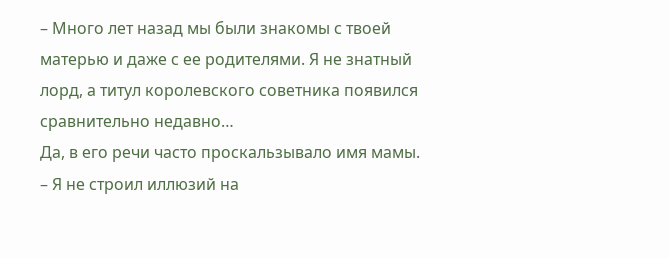– Много лет назад мы были знакомы с твоей матерью и даже с ее родителями. Я не знатный лорд, а титул королевского советника появился сравнительно недавно…
Да, в его речи часто проскальзывало имя мамы.
– Я не строил иллюзий на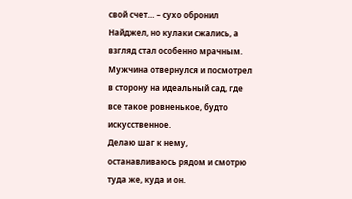свой счет… – сухо обронил Найджел, но кулаки сжались, а взгляд стал особенно мрачным. Мужчина отвернулся и посмотрел в сторону на идеальный сад, где все такое ровненькое, будто искусственное.
Делаю шаг к нему, останавливаюсь рядом и смотрю туда же, куда и он.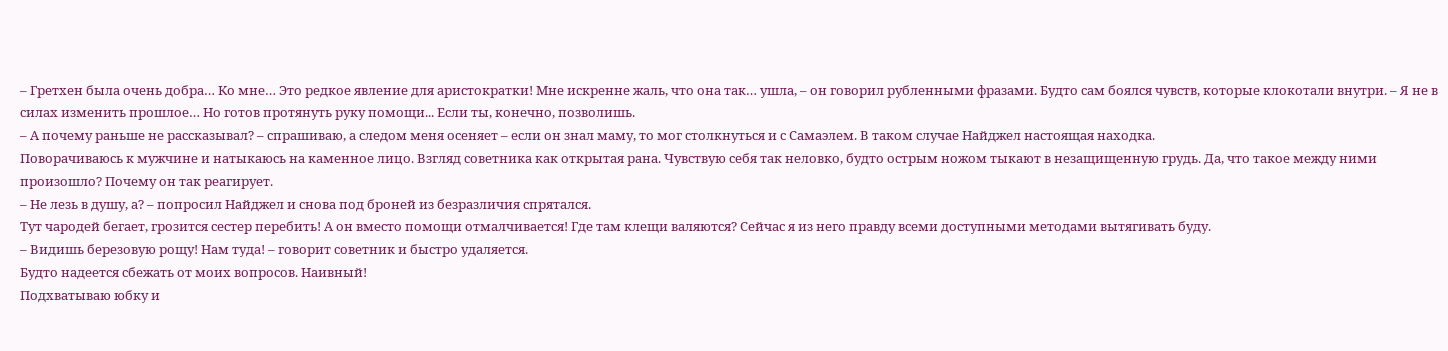– Гретхен была очень добра… Ко мне… Это редкое явление для аристократки! Мне искренне жаль, что она так… ушла, – он говорил рубленными фразами. Будто сам боялся чувств, которые клокотали внутри. – Я не в силах изменить прошлое… Но готов протянуть руку помощи... Если ты, конечно, позволишь.
– А почему раньше не рассказывал? – спрашиваю, а следом меня осеняет – если он знал маму, то мог столкнуться и с Самаэлем. В таком случае Найджел настоящая находка.
Поворачиваюсь к мужчине и натыкаюсь на каменное лицо. Взгляд советника как открытая рана. Чувствую себя так неловко, будто острым ножом тыкают в незащищенную грудь. Да, что такое между ними произошло? Почему он так реагирует.
– Не лезь в душу, а? – попросил Найджел и снова под броней из безразличия спрятался.
Тут чародей бегает, грозится сестер перебить! А он вместо помощи отмалчивается! Где там клещи валяются? Сейчас я из него правду всеми доступными методами вытягивать буду.
– Видишь березовую рощу! Нам туда! – говорит советник и быстро удаляется.
Будто надеется сбежать от моих вопросов. Наивный!
Подхватываю юбку и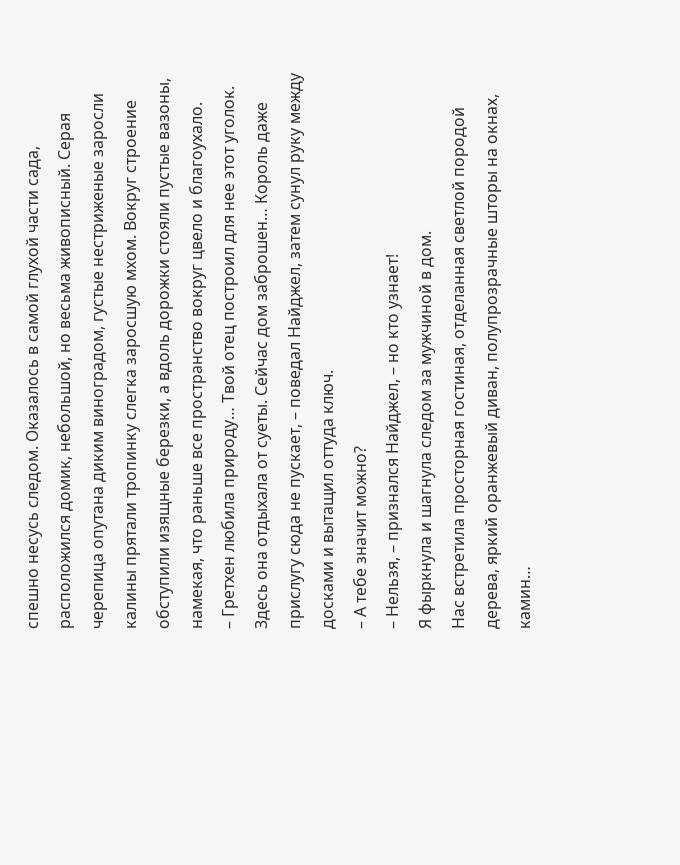спешно несусь следом. Оказалось в самой глухой части сада, расположился домик, небольшой, но весьма живописный. Серая черепица опутана диким виноградом, густые нестриженые заросли калины прятали тропинку слегка заросшую мхом. Вокруг строение обступили изящные березки, а вдоль дорожки стояли пустые вазоны, намекая, что раньше все пространство вокруг цвело и благоухало.
– Гретхен любила природу… Твой отец построил для нее этот уголок. Здесь она отдыхала от суеты. Сейчас дом заброшен… Король даже прислугу сюда не пускает, – поведал Найджел, затем сунул руку между досками и вытащил оттуда ключ.
– А тебе значит можно?
– Нельзя, – признался Найджел, – но кто узнает!
Я фыркнула и шагнула следом за мужчиной в дом.
Нас встретила просторная гостиная, отделанная светлой породой дерева, яркий оранжевый диван, полупрозрачные шторы на окнах, камин…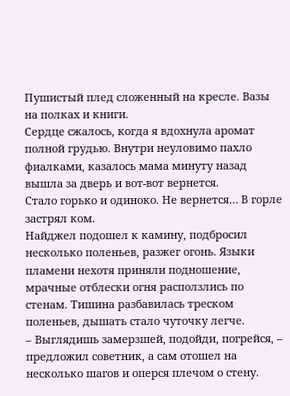Пушистый плед сложенный на кресле. Вазы на полках и книги.
Сердце сжалось, когда я вдохнула аромат полной грудью. Внутри неуловимо пахло фиалками, казалось мама минуту назад вышла за дверь и вот-вот вернется.
Стало горько и одиноко. Не вернется… В горле застрял ком.
Найджел подошел к камину, подбросил несколько поленьев, разжег огонь. Языки пламени нехотя приняли подношение, мрачные отблески огня расползлись по стенам. Тишина разбавилась треском поленьев, дышать стало чуточку легче.
– Выглядишь замерзшей, подойди, погрейся, – предложил советник, а сам отошел на несколько шагов и оперся плечом о стену.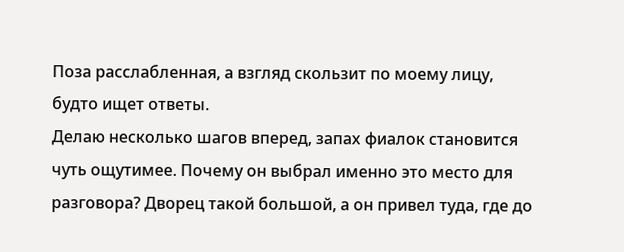Поза расслабленная, а взгляд скользит по моему лицу, будто ищет ответы.
Делаю несколько шагов вперед, запах фиалок становится чуть ощутимее. Почему он выбрал именно это место для разговора? Дворец такой большой, а он привел туда, где до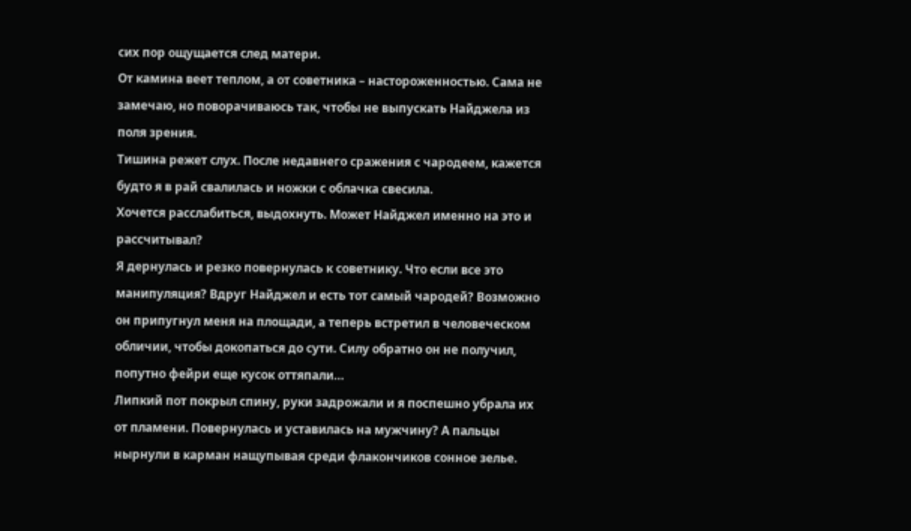сих пор ощущается след матери.
От камина веет теплом, а от советника – настороженностью. Сама не замечаю, но поворачиваюсь так, чтобы не выпускать Найджела из поля зрения.
Тишина режет слух. После недавнего сражения с чародеем, кажется будто я в рай свалилась и ножки с облачка свесила.
Хочется расслабиться, выдохнуть. Может Найджел именно на это и рассчитывал?
Я дернулась и резко повернулась к советнику. Что если все это манипуляция? Вдруг Найджел и есть тот самый чародей? Возможно он припугнул меня на площади, а теперь встретил в человеческом обличии, чтобы докопаться до сути. Силу обратно он не получил, попутно фейри еще кусок оттяпали…
Липкий пот покрыл спину, руки задрожали и я поспешно убрала их от пламени. Повернулась и уставилась на мужчину? А пальцы нырнули в карман нащупывая среди флакончиков сонное зелье.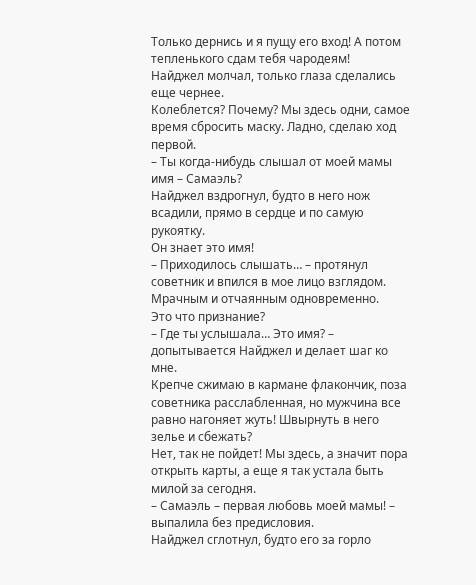Только дернись и я пущу его вход! А потом тепленького сдам тебя чародеям!
Найджел молчал, только глаза сделались еще чернее.
Колеблется? Почему? Мы здесь одни, самое время сбросить маску. Ладно, сделаю ход первой.
– Ты когда-нибудь слышал от моей мамы имя – Самаэль?
Найджел вздрогнул, будто в него нож всадили, прямо в сердце и по самую рукоятку.
Он знает это имя!
– Приходилось слышать… – протянул советник и впился в мое лицо взглядом. Мрачным и отчаянным одновременно.
Это что признание?
– Где ты услышала… Это имя? – допытывается Найджел и делает шаг ко мне.
Крепче сжимаю в кармане флакончик, поза советника расслабленная, но мужчина все равно нагоняет жуть! Швырнуть в него зелье и сбежать?
Нет, так не пойдет! Мы здесь, а значит пора открыть карты, а еще я так устала быть милой за сегодня.
– Самаэль – первая любовь моей мамы! – выпалила без предисловия.
Найджел сглотнул, будто его за горло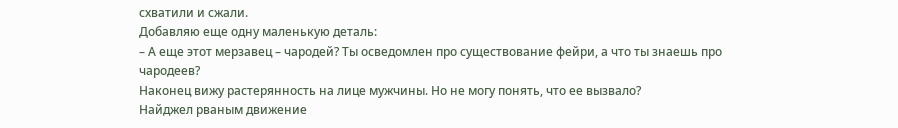схватили и сжали.
Добавляю еще одну маленькую деталь:
– А еще этот мерзавец – чародей? Ты осведомлен про существование фейри, а что ты знаешь про чародеев?
Наконец вижу растерянность на лице мужчины. Но не могу понять, что ее вызвало?
Найджел рваным движение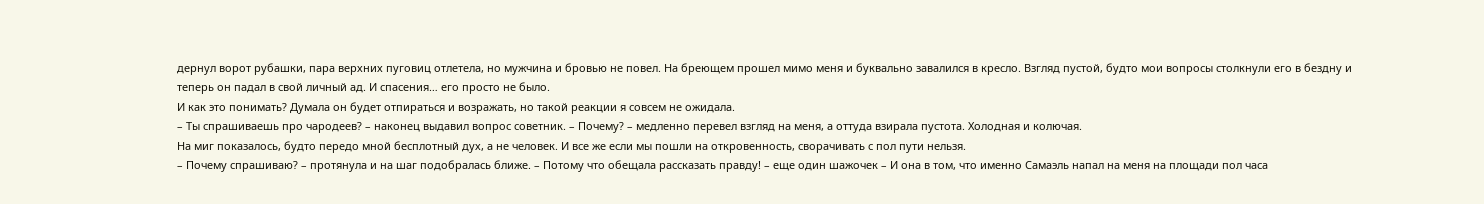дернул ворот рубашки, пара верхних пуговиц отлетела, но мужчина и бровью не повел. На бреющем прошел мимо меня и буквально завалился в кресло. Взгляд пустой, будто мои вопросы столкнули его в бездну и теперь он падал в свой личный ад. И спасения… его просто не было.
И как это понимать? Думала он будет отпираться и возражать, но такой реакции я совсем не ожидала.
– Ты спрашиваешь про чародеев? – наконец выдавил вопрос советник. – Почему? – медленно перевел взгляд на меня, а оттуда взирала пустота. Холодная и колючая.
На миг показалось, будто передо мной бесплотный дух, а не человек. И все же если мы пошли на откровенность, сворачивать с пол пути нельзя.
– Почему спрашиваю? – протянула и на шаг подобралась ближе. – Потому что обещала рассказать правду! – еще один шажочек – И она в том, что именно Самаэль напал на меня на площади пол часа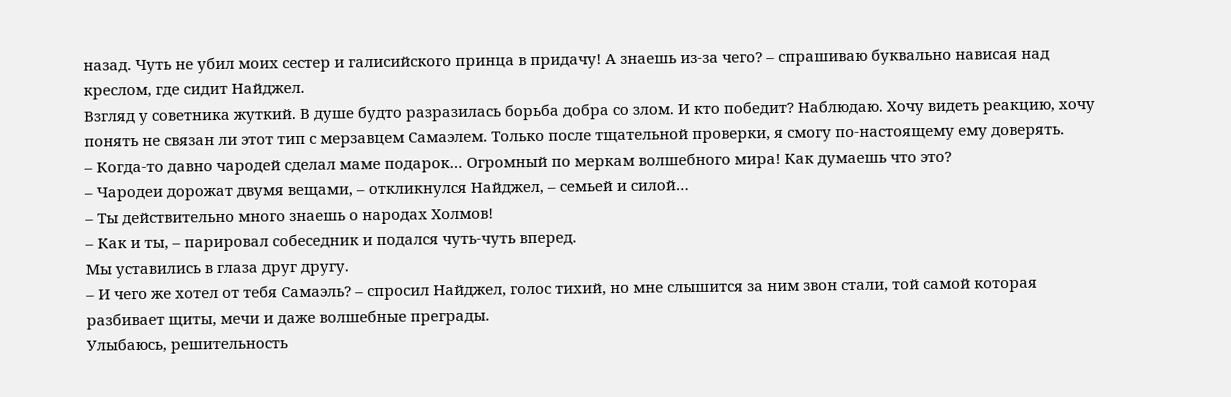назад. Чуть не убил моих сестер и галисийского принца в придачу! А знаешь из-за чего? – спрашиваю буквально нависая над креслом, где сидит Найджел.
Взгляд у советника жуткий. В душе будто разразилась борьба добра со злом. И кто победит? Наблюдаю. Хочу видеть реакцию, хочу понять не связан ли этот тип с мерзавцем Самаэлем. Только после тщательной проверки, я смогу по-настоящему ему доверять.
– Когда-то давно чародей сделал маме подарок… Огромный по меркам волшебного мира! Как думаешь что это?
– Чародеи дорожат двумя вещами, – откликнулся Найджел, – семьей и силой…
– Ты действительно много знаешь о народах Холмов!
– Как и ты, – парировал собеседник и подался чуть-чуть вперед.
Мы уставились в глаза друг другу.
– И чего же хотел от тебя Самаэль? – спросил Найджел, голос тихий, но мне слышится за ним звон стали, той самой которая разбивает щиты, мечи и даже волшебные преграды.
Улыбаюсь, решительность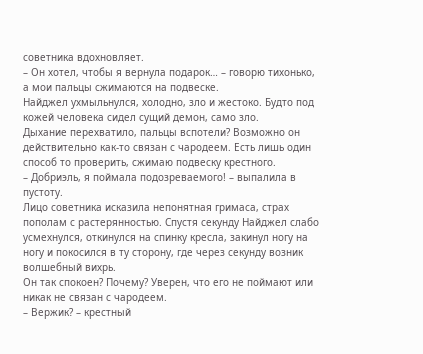советника вдохновляет.
– Он хотел, чтобы я вернула подарок… – говорю тихонько, а мои пальцы сжимаются на подвеске.
Найджел ухмыльнулся, холодно, зло и жестоко. Будто под кожей человека сидел сущий демон, само зло.
Дыхание перехватило, пальцы вспотели? Возможно он действительно как-то связан с чародеем. Есть лишь один способ то проверить, сжимаю подвеску крестного.
– Добриэль, я поймала подозреваемого! – выпалила в пустоту.
Лицо советника исказила непонятная гримаса, страх пополам с растерянностью. Спустя секунду Найджел слабо усмехнулся, откинулся на спинку кресла, закинул ногу на ногу и покосился в ту сторону, где через секунду возник волшебный вихрь.
Он так спокоен? Почему? Уверен, что его не поймают или никак не связан с чародеем.
– Вержик? – крестный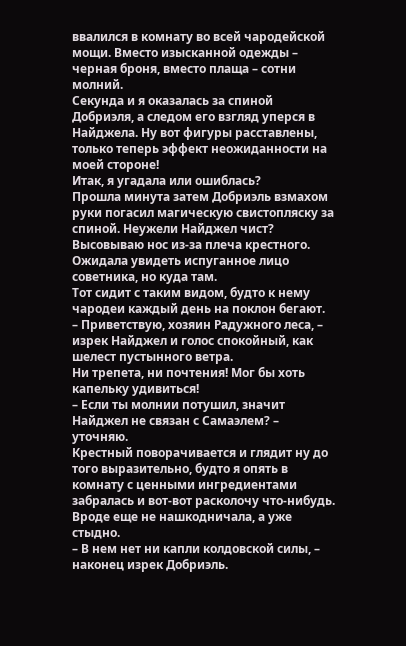ввалился в комнату во всей чародейской мощи. Вместо изысканной одежды – черная броня, вместо плаща – сотни молний.
Секунда и я оказалась за спиной Добриэля, а следом его взгляд уперся в Найджела. Ну вот фигуры расставлены, только теперь эффект неожиданности на моей стороне!
Итак, я угадала или ошиблась?
Прошла минута затем Добриэль взмахом руки погасил магическую свистопляску за спиной. Неужели Найджел чист? Высовываю нос из-за плеча крестного. Ожидала увидеть испуганное лицо советника, но куда там.
Тот сидит с таким видом, будто к нему чародеи каждый день на поклон бегают.
– Приветствую, хозяин Радужного леса, – изрек Найджел и голос спокойный, как шелест пустынного ветра.
Ни трепета, ни почтения! Мог бы хоть капельку удивиться!
– Если ты молнии потушил, значит Найджел не связан с Самаэлем? – уточняю.
Крестный поворачивается и глядит ну до того выразительно, будто я опять в комнату с ценными ингредиентами забралась и вот-вот расколочу что-нибудь.
Вроде еще не нашкодничала, а уже стыдно.
– В нем нет ни капли колдовской силы, – наконец изрек Добриэль.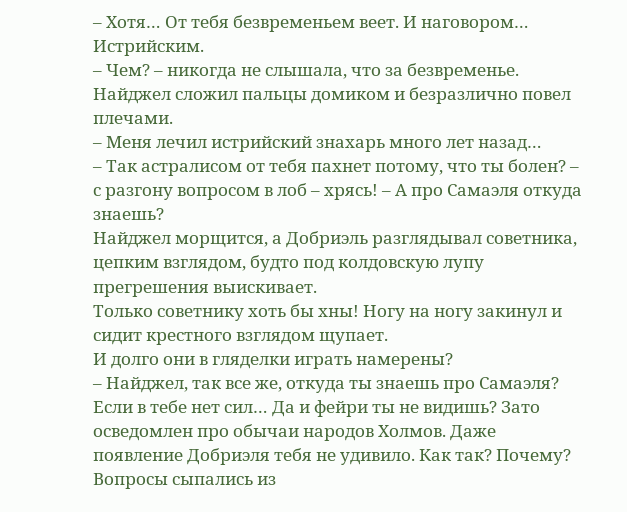– Хотя… От тебя безвременьем веет. И наговором… Истрийским.
– Чем? – никогда не слышала, что за безвременье.
Найджел сложил пальцы домиком и безразлично повел плечами.
– Меня лечил истрийский знахарь много лет назад…
– Так астралисом от тебя пахнет потому, что ты болен? – с разгону вопросом в лоб – хрясь! – А про Самаэля откуда знаешь?
Найджел морщится, а Добриэль разглядывал советника, цепким взглядом, будто под колдовскую лупу прегрешения выискивает.
Только советнику хоть бы хны! Ногу на ногу закинул и сидит крестного взглядом щупает.
И долго они в гляделки играть намерены?
– Найджел, так все же, откуда ты знаешь про Самаэля? Если в тебе нет сил… Да и фейри ты не видишь? Зато осведомлен про обычаи народов Холмов. Даже появление Добриэля тебя не удивило. Как так? Почему?
Вопросы сыпались из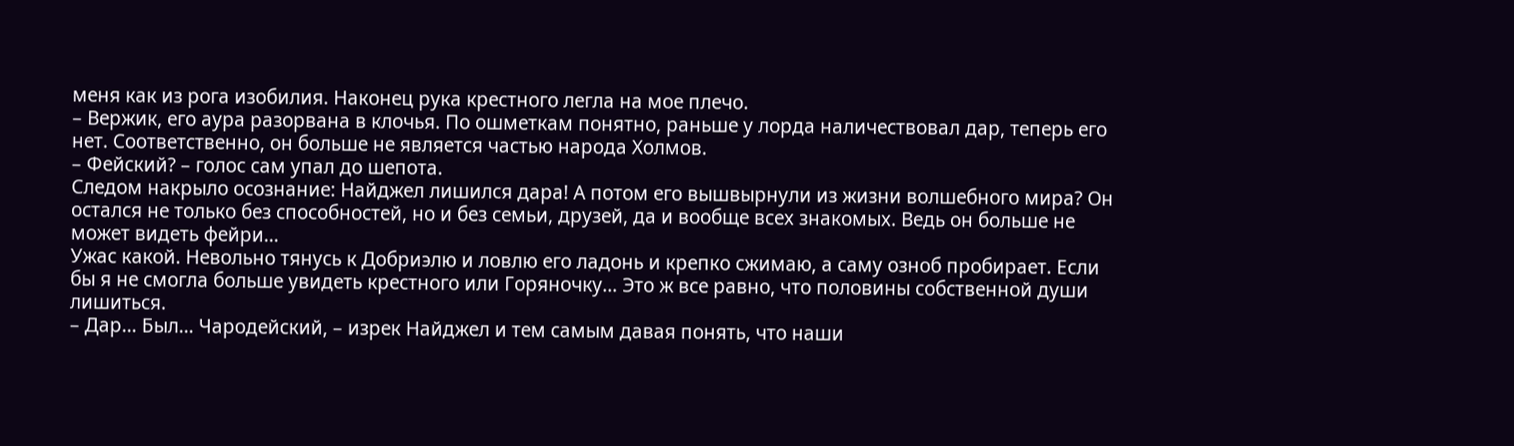меня как из рога изобилия. Наконец рука крестного легла на мое плечо.
– Вержик, его аура разорвана в клочья. По ошметкам понятно, раньше у лорда наличествовал дар, теперь его нет. Соответственно, он больше не является частью народа Холмов.
– Фейский? – голос сам упал до шепота.
Следом накрыло осознание: Найджел лишился дара! А потом его вышвырнули из жизни волшебного мира? Он остался не только без способностей, но и без семьи, друзей, да и вообще всех знакомых. Ведь он больше не может видеть фейри…
Ужас какой. Невольно тянусь к Добриэлю и ловлю его ладонь и крепко сжимаю, а саму озноб пробирает. Если бы я не смогла больше увидеть крестного или Горяночку… Это ж все равно, что половины собственной души лишиться.
– Дар… Был… Чародейский, – изрек Найджел и тем самым давая понять, что наши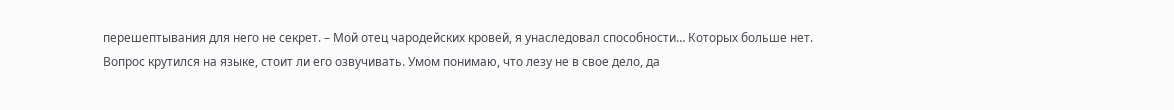перешептывания для него не секрет. – Мой отец чародейских кровей, я унаследовал способности… Которых больше нет.
Вопрос крутился на языке, стоит ли его озвучивать. Умом понимаю, что лезу не в свое дело, да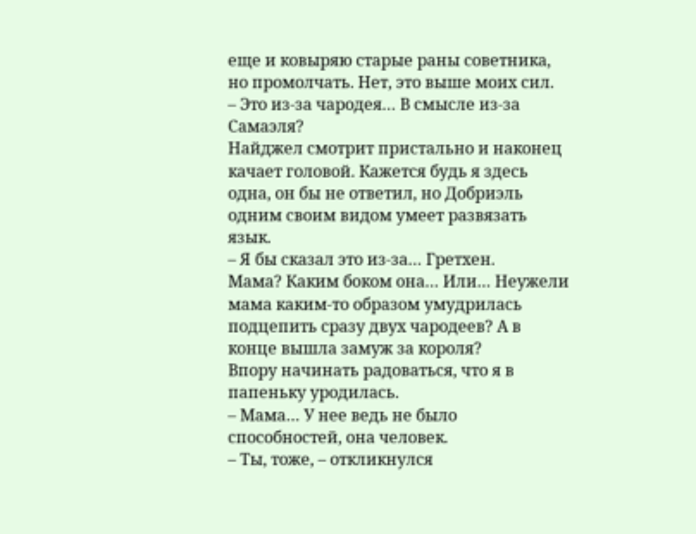еще и ковыряю старые раны советника, но промолчать. Нет, это выше моих сил.
– Это из-за чародея… В смысле из-за Самаэля?
Найджел смотрит пристально и наконец качает головой. Кажется будь я здесь одна, он бы не ответил, но Добриэль одним своим видом умеет развязать язык.
– Я бы сказал это из-за… Гретхен.
Мама? Каким боком она… Или… Неужели мама каким-то образом умудрилась подцепить сразу двух чародеев? А в конце вышла замуж за короля?
Впору начинать радоваться, что я в папеньку уродилась.
– Мама… У нее ведь не было способностей, она человек.
– Ты, тоже, – откликнулся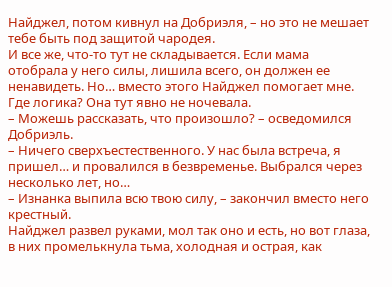Найджел, потом кивнул на Добриэля, – но это не мешает тебе быть под защитой чародея.
И все же, что-то тут не складывается. Если мама отобрала у него силы, лишила всего, он должен ее ненавидеть. Но… вместо этого Найджел помогает мне. Где логика? Она тут явно не ночевала.
– Можешь рассказать, что произошло? – осведомился Добриэль.
– Ничего сверхъестественного. У нас была встреча, я пришел… и провалился в безвременье. Выбрался через несколько лет, но…
– Изнанка выпила всю твою силу, – закончил вместо него крестный.
Найджел развел руками, мол так оно и есть, но вот глаза, в них промелькнула тьма, холодная и острая, как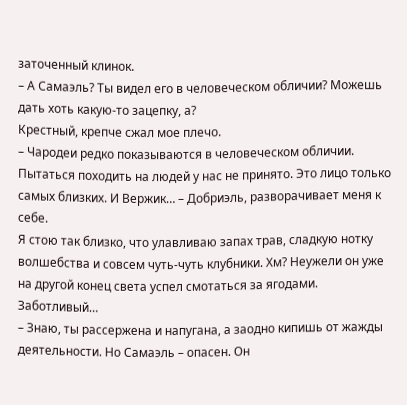заточенный клинок.
– А Самаэль? Ты видел его в человеческом обличии? Можешь дать хоть какую-то зацепку, а?
Крестный, крепче сжал мое плечо.
– Чародеи редко показываются в человеческом обличии. Пытаться походить на людей у нас не принято. Это лицо только самых близких. И Вержик… – Добриэль, разворачивает меня к себе.
Я стою так близко, что улавливаю запах трав, сладкую нотку волшебства и совсем чуть-чуть клубники. Хм? Неужели он уже на другой конец света успел смотаться за ягодами. Заботливый…
– Знаю, ты рассержена и напугана, а заодно кипишь от жажды деятельности. Но Самаэль – опасен. Он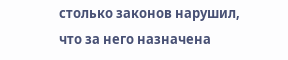столько законов нарушил, что за него назначена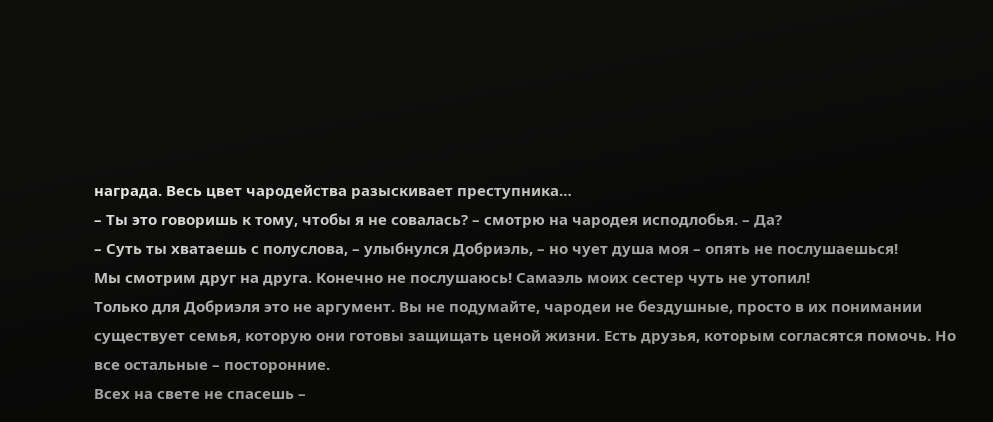награда. Весь цвет чародейства разыскивает преступника…
– Ты это говоришь к тому, чтобы я не совалась? – смотрю на чародея исподлобья. – Да?
– Суть ты хватаешь с полуслова, – улыбнулся Добриэль, – но чует душа моя – опять не послушаешься!
Мы смотрим друг на друга. Конечно не послушаюсь! Самаэль моих сестер чуть не утопил!
Только для Добриэля это не аргумент. Вы не подумайте, чародеи не бездушные, просто в их понимании существует семья, которую они готовы защищать ценой жизни. Есть друзья, которым согласятся помочь. Но все остальные – посторонние.
Всех на свете не спасешь –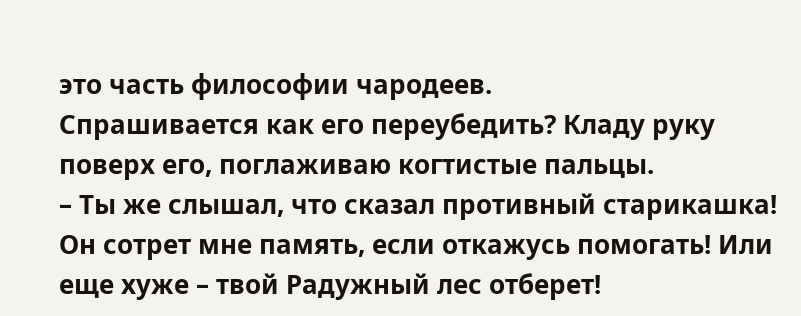это часть философии чародеев.
Спрашивается как его переубедить? Кладу руку поверх его, поглаживаю когтистые пальцы.
– Ты же слышал, что сказал противный старикашка! Он сотрет мне память, если откажусь помогать! Или еще хуже – твой Радужный лес отберет!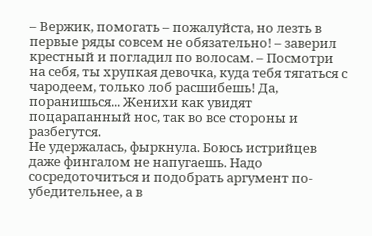– Вержик, помогать – пожалуйста, но лезть в первые ряды совсем не обязательно! – заверил крестный и погладил по волосам. – Посмотри на себя, ты хрупкая девочка, куда тебя тягаться с чародеем, только лоб расшибешь! Да, поранишься... Женихи как увидят поцарапанный нос, так во все стороны и разбегутся.
Не удержалась, фыркнула. Боюсь истрийцев даже фингалом не напугаешь. Надо сосредоточиться и подобрать аргумент по-убедительнее, а в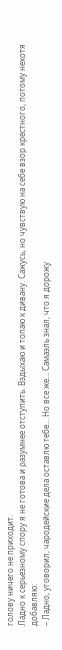голову ничего не приходит.
Ладно к серьезному спору я не готова и разумнее отступить. Вздыхаю и топаю к дивану. Сажусь, но чувствую на себе взор крестного, потому нехотя добавляю:
– Ладно, уговорил, чародейские дела оставлю тебе… Но все же… Самаэль знал, что я дорожу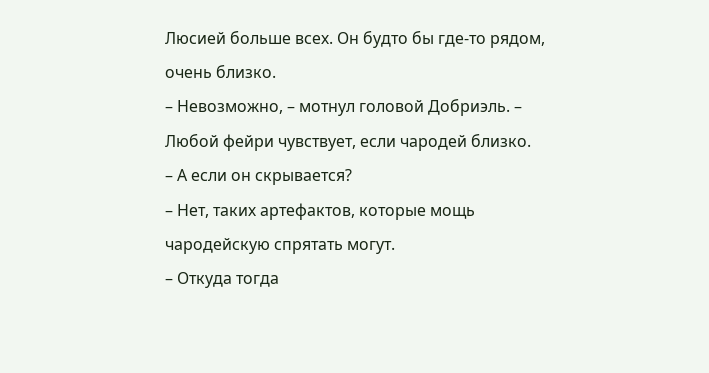Люсией больше всех. Он будто бы где-то рядом, очень близко.
– Невозможно, – мотнул головой Добриэль. – Любой фейри чувствует, если чародей близко.
– А если он скрывается?
– Нет, таких артефактов, которые мощь чародейскую спрятать могут.
– Откуда тогда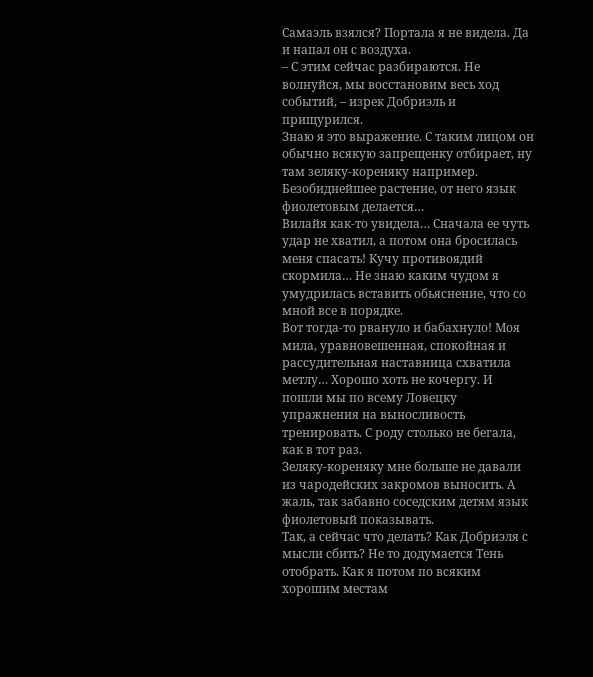Самаэль взялся? Портала я не видела. Да и напал он с воздуха.
– С этим сейчас разбираются. Не волнуйся, мы восстановим весь ход событий, – изрек Добриэль и прищурился.
Знаю я это выражение. С таким лицом он обычно всякую запрещенку отбирает, ну там зеляку-кореняку например. Безобиднейшее растение, от него язык фиолетовым делается…
Вилайя как-то увидела… Сначала ее чуть удар не хватил, а потом она бросилась меня спасать! Кучу противоядий скормила… Не знаю каким чудом я умудрилась вставить обьяснение, что со мной все в порядке.
Вот тогда-то рвануло и бабахнуло! Моя мила, уравновешенная, спокойная и рассудительная наставница схватила метлу… Хорошо хоть не кочергу. И пошли мы по всему Ловецку упражнения на выносливость тренировать. С роду столько не бегала, как в тот раз.
Зеляку-кореняку мне больше не давали из чародейских закромов выносить. А жаль, так забавно соседским детям язык фиолетовый показывать.
Так, а сейчас что делать? Как Добриэля с мысли сбить? Не то додумается Тень отобрать. Как я потом по всяким хорошим местам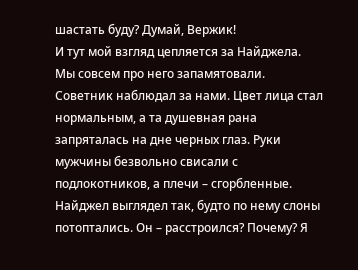шастать буду? Думай, Вержик!
И тут мой взгляд цепляется за Найджела. Мы совсем про него запамятовали.
Советник наблюдал за нами. Цвет лица стал нормальным, а та душевная рана запряталась на дне черных глаз. Руки мужчины безвольно свисали с подлокотников, а плечи – сгорбленные. Найджел выглядел так, будто по нему слоны потоптались. Он – расстроился? Почему? Я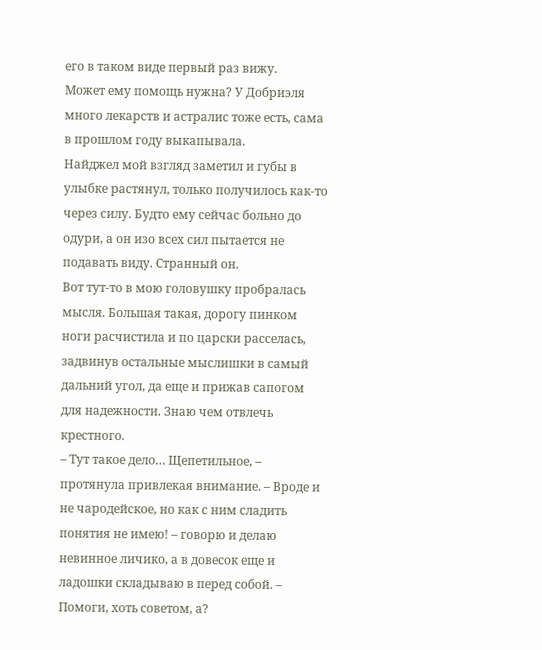его в таком виде первый раз вижу.
Может ему помощь нужна? У Добриэля много лекарств и астралис тоже есть, сама в прошлом году выкапывала.
Найджел мой взгляд заметил и губы в улыбке растянул, только получилось как-то через силу. Будто ему сейчас больно до одури, а он изо всех сил пытается не подавать виду. Странный он.
Вот тут-то в мою головушку пробралась мысля. Большая такая, дорогу пинком ноги расчистила и по царски расселась, задвинув остальные мыслишки в самый дальний угол, да еще и прижав сапогом для надежности. Знаю чем отвлечь крестного.
– Тут такое дело… Щепетильное, – протянула привлекая внимание. – Вроде и не чародейское, но как с ним сладить понятия не имею! – говорю и делаю невинное личико, а в довесок еще и ладошки складываю в перед собой. – Помоги, хоть советом, а?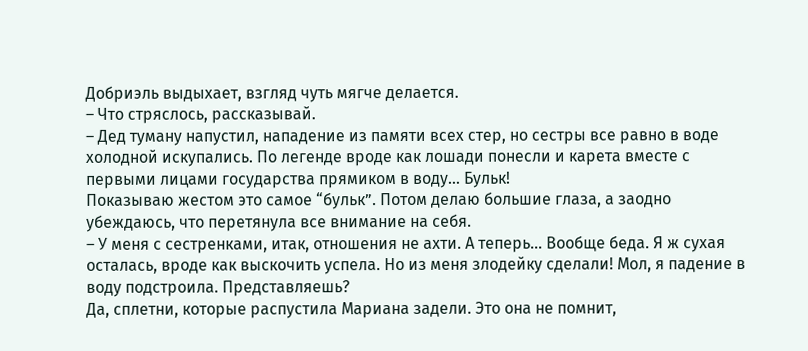Добриэль выдыхает, взгляд чуть мягче делается.
– Что стряслось, рассказывай.
– Дед туману напустил, нападение из памяти всех стер, но сестры все равно в воде холодной искупались. По легенде вроде как лошади понесли и карета вместе с первыми лицами государства прямиком в воду… Бульк!
Показываю жестом это самое “бульк”. Потом делаю большие глаза, а заодно убеждаюсь, что перетянула все внимание на себя.
– У меня с сестренками, итак, отношения не ахти. А теперь… Вообще беда. Я ж сухая осталась, вроде как выскочить успела. Но из меня злодейку сделали! Мол, я падение в воду подстроила. Представляешь?
Да, сплетни, которые распустила Мариана задели. Это она не помнит,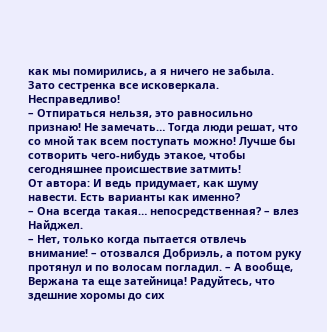как мы помирились, а я ничего не забыла. Зато сестренка все исковеркала. Несправедливо!
– Отпираться нельзя, это равносильно признаю! Не замечать… Тогда люди решат, что со мной так всем поступать можно! Лучше бы сотворить чего-нибудь этакое, чтобы сегодняшнее происшествие затмить!
От автора: И ведь придумает, как шуму навести. Есть варианты как именно?
– Она всегда такая… непосредственная? – влез Найджел.
– Нет, только когда пытается отвлечь внимание! – отозвался Добриэль, а потом руку протянул и по волосам погладил. – А вообще, Вержана та еще затейница! Радуйтесь, что здешние хоромы до сих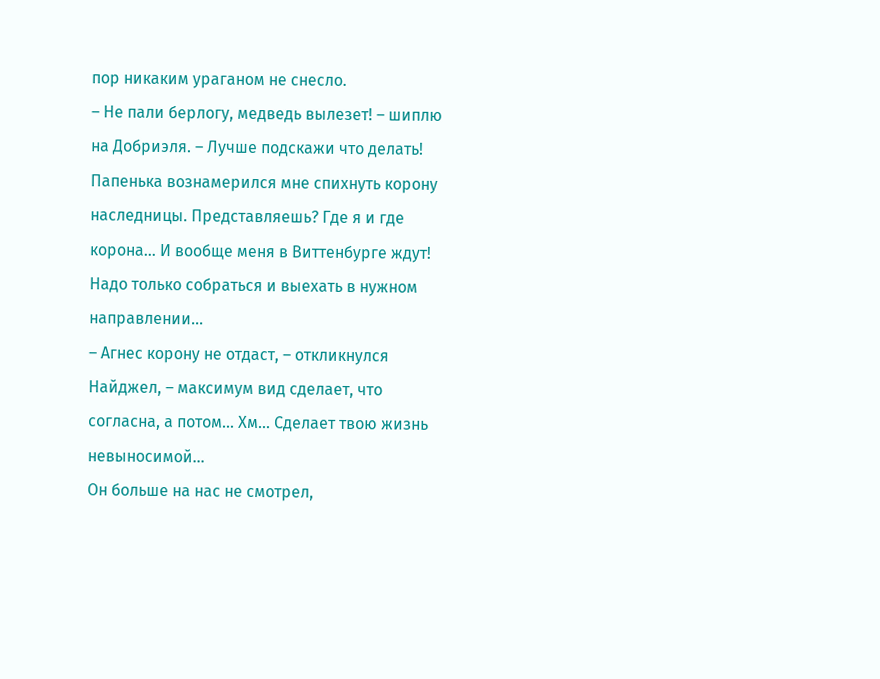пор никаким ураганом не снесло.
– Не пали берлогу, медведь вылезет! – шиплю на Добриэля. – Лучше подскажи что делать! Папенька вознамерился мне спихнуть корону наследницы. Представляешь? Где я и где корона… И вообще меня в Виттенбурге ждут! Надо только собраться и выехать в нужном направлении...
– Агнес корону не отдаст, – откликнулся Найджел, – максимум вид сделает, что согласна, а потом… Хм… Сделает твою жизнь невыносимой…
Он больше на нас не смотрел,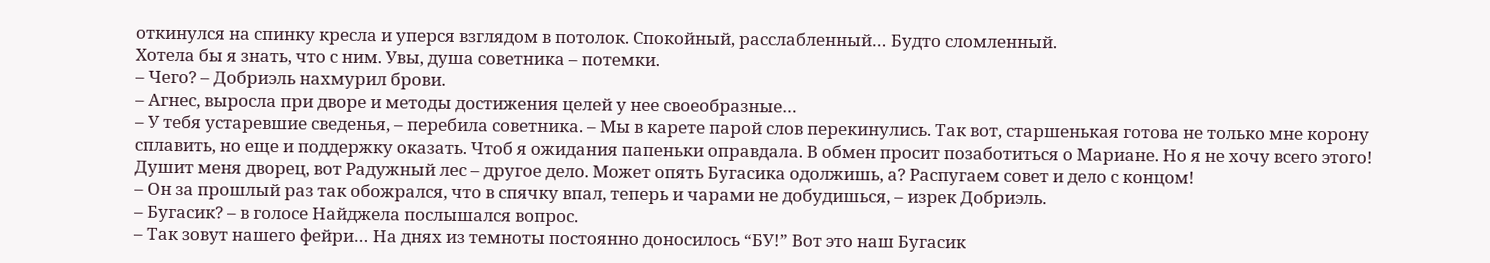откинулся на спинку кресла и уперся взглядом в потолок. Спокойный, расслабленный… Будто сломленный.
Хотела бы я знать, что с ним. Увы, душа советника – потемки.
– Чего? – Добриэль нахмурил брови.
– Агнес, выросла при дворе и методы достижения целей у нее своеобразные…
– У тебя устаревшие сведенья, – перебила советника. – Мы в карете парой слов перекинулись. Так вот, старшенькая готова не только мне корону сплавить, но еще и поддержку оказать. Чтоб я ожидания папеньки оправдала. В обмен просит позаботиться о Мариане. Но я не хочу всего этого! Душит меня дворец, вот Радужный лес – другое дело. Может опять Бугасика одолжишь, а? Распугаем совет и дело с концом!
– Он за прошлый раз так обожрался, что в спячку впал, теперь и чарами не добудишься, – изрек Добриэль.
– Бугасик? – в голосе Найджела послышался вопрос.
– Так зовут нашего фейри… На днях из темноты постоянно доносилось “БУ!” Вот это наш Бугасик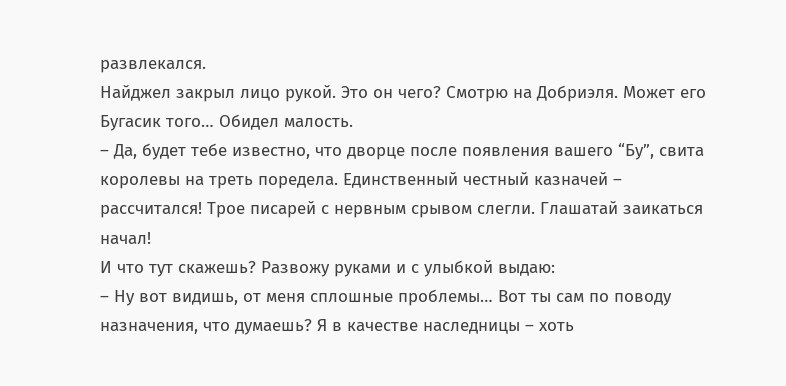развлекался.
Найджел закрыл лицо рукой. Это он чего? Смотрю на Добриэля. Может его Бугасик того… Обидел малость.
– Да, будет тебе известно, что дворце после появления вашего “Бу”, свита королевы на треть поредела. Единственный честный казначей – рассчитался! Трое писарей с нервным срывом слегли. Глашатай заикаться начал!
И что тут скажешь? Развожу руками и с улыбкой выдаю:
– Ну вот видишь, от меня сплошные проблемы… Вот ты сам по поводу назначения, что думаешь? Я в качестве наследницы – хоть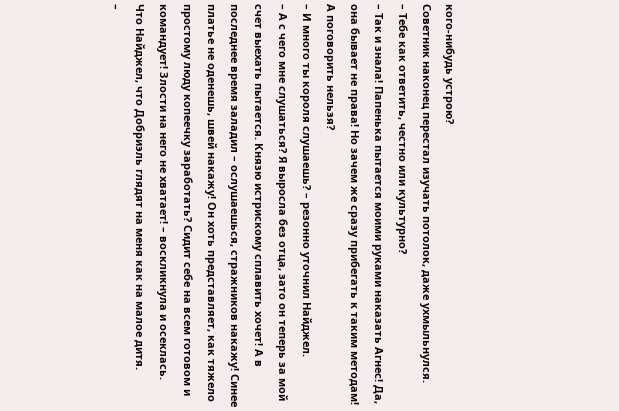кого-нибудь устрою?
Советник наконец перестал изучать потолок, даже ухмыльнулся.
– Тебе как ответить, честно или культурно?
– Так и знала! Папенька пытается моими руками наказать Агнес! Да, она бывает не права! Но зачем же сразу прибегать к таким методам! А поговорить нельзя?
– И много ты короля слушаешь? – резонно уточнил Найджел.
– А с чего мне слушаться? Я выросла без отца, зато он теперь за мой счет выехать пытается. Князю истрискому сплавить хочет! А в последнее время заладил – ослушаешься, стражников накажу! Синее платье не оденешь, швей накажу! Он хоть представляет, как тяжело простому люду копеечку заработать? Сидит себе на всем готовом и командует! Злости на него не хватает! – воскликнула и осеклась.
Что Найджел, что Добриэль глядят на меня как на малое дитя.
–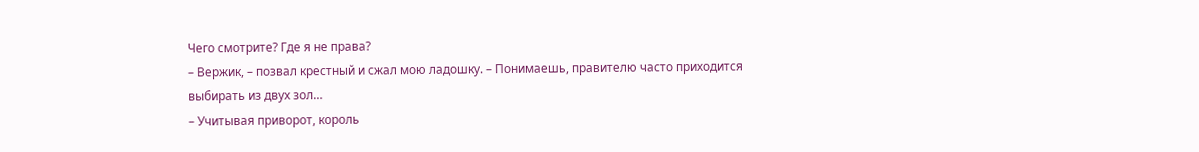Чего смотрите? Где я не права?
– Вержик, – позвал крестный и сжал мою ладошку. – Понимаешь, правителю часто приходится выбирать из двух зол…
– Учитывая приворот, король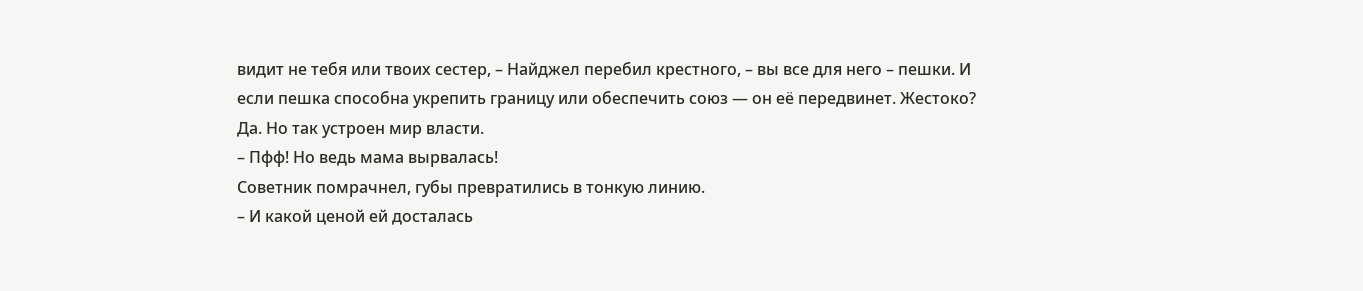видит не тебя или твоих сестер, – Найджел перебил крестного, – вы все для него – пешки. И если пешка способна укрепить границу или обеспечить союз — он её передвинет. Жестоко? Да. Но так устроен мир власти.
– Пфф! Но ведь мама вырвалась!
Советник помрачнел, губы превратились в тонкую линию.
– И какой ценой ей досталась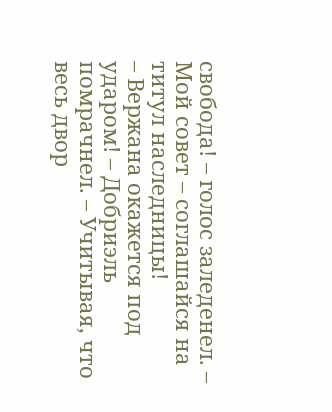свобода! – голос заледенел. – Мой совет – соглашайся на титул наследницы!
– Вержана окажется под ударом! – Добриэль помрачнел. – Учитывая, что весь двор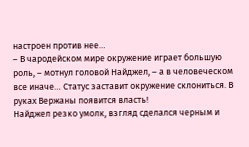настроен против нее…
– В чародейском мире окружение играет большую роль, – мотнул головой Найджел, – а в человеческом все иначе… Статус заставит окружение склониться. В руках Вержаны появится власть!
Найджел резко умолк, взгляд сделался черным и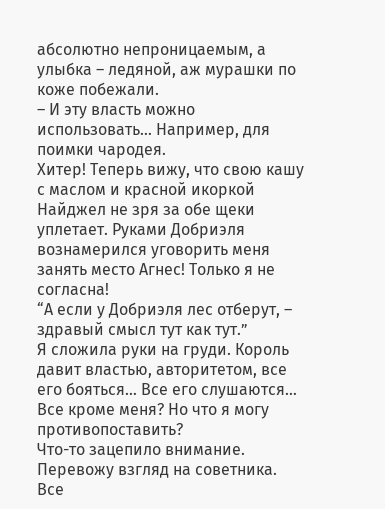абсолютно непроницаемым, а улыбка – ледяной, аж мурашки по коже побежали.
– И эту власть можно использовать… Например, для поимки чародея.
Хитер! Теперь вижу, что свою кашу с маслом и красной икоркой Найджел не зря за обе щеки уплетает. Руками Добриэля вознамерился уговорить меня занять место Агнес! Только я не согласна!
“А если у Добриэля лес отберут, – здравый смысл тут как тут.”
Я сложила руки на груди. Король давит властью, авторитетом, все его бояться… Все его слушаются… Все кроме меня? Но что я могу противопоставить?
Что-то зацепило внимание. Перевожу взгляд на советника. Все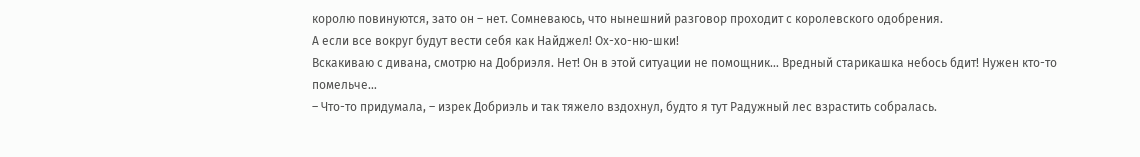королю повинуются, зато он – нет. Сомневаюсь, что нынешний разговор проходит с королевского одобрения.
А если все вокруг будут вести себя как Найджел! Ох-хо-ню-шки!
Вскакиваю с дивана, смотрю на Добриэля. Нет! Он в этой ситуации не помощник… Вредный старикашка небось бдит! Нужен кто-то помельче…
– Что-то придумала, – изрек Добриэль и так тяжело вздохнул, будто я тут Радужный лес взрастить собралась.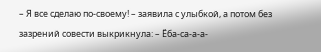– Я все сделаю по-своему! – заявила с улыбкой, а потом без зазрений совести выкрикнула: – Ёба-са-а-а-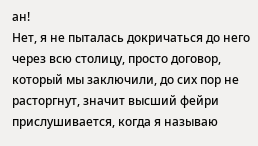ан!
Нет, я не пыталась докричаться до него через всю столицу, просто договор, который мы заключили, до сих пор не расторгнут, значит высший фейри прислушивается, когда я называю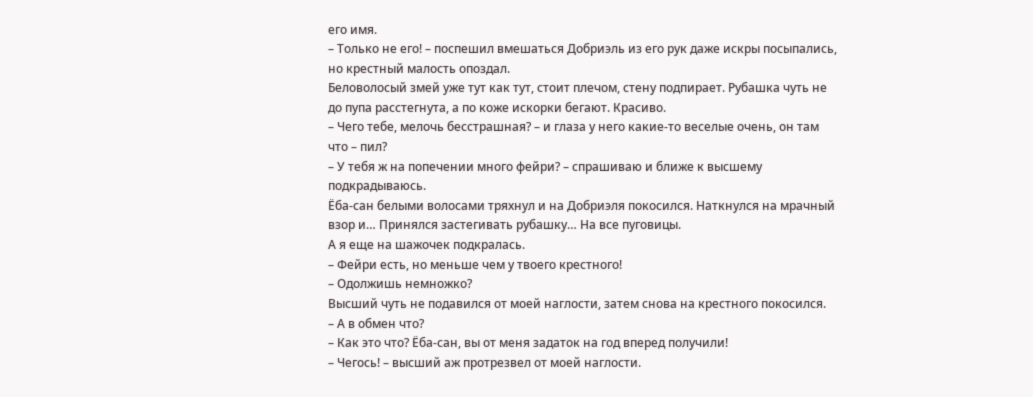его имя.
– Только не его! – поспешил вмешаться Добриэль из его рук даже искры посыпались, но крестный малость опоздал.
Беловолосый змей уже тут как тут, стоит плечом, стену подпирает. Рубашка чуть не до пупа расстегнута, а по коже искорки бегают. Красиво.
– Чего тебе, мелочь бесстрашная? – и глаза у него какие-то веселые очень, он там что – пил?
– У тебя ж на попечении много фейри? – спрашиваю и ближе к высшему подкрадываюсь.
Ёба-сан белыми волосами тряхнул и на Добриэля покосился. Наткнулся на мрачный взор и… Принялся застегивать рубашку… На все пуговицы.
А я еще на шажочек подкралась.
– Фейри есть, но меньше чем у твоего крестного!
– Одолжишь немножко?
Высший чуть не подавился от моей наглости, затем снова на крестного покосился.
– А в обмен что?
– Как это что? Ёба-сан, вы от меня задаток на год вперед получили!
– Чегось! – высший аж протрезвел от моей наглости.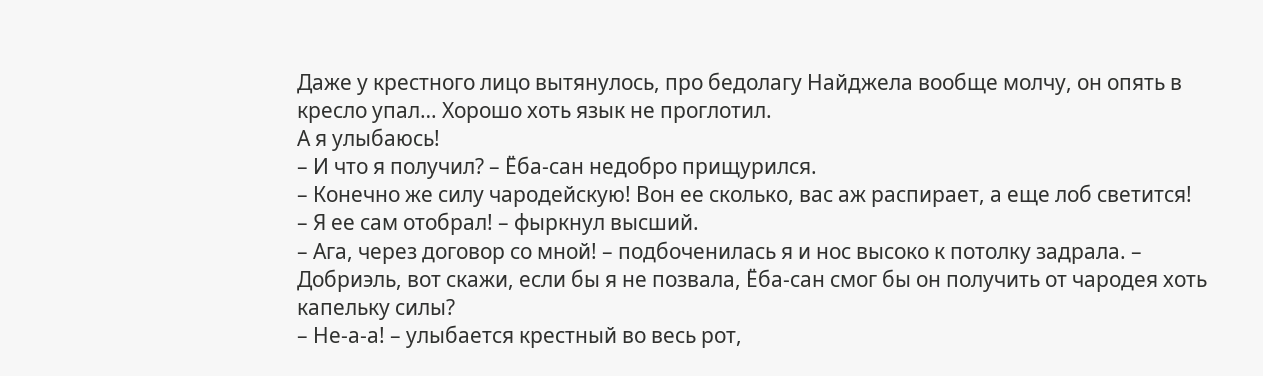Даже у крестного лицо вытянулось, про бедолагу Найджела вообще молчу, он опять в кресло упал… Хорошо хоть язык не проглотил.
А я улыбаюсь!
– И что я получил? – Ёба-сан недобро прищурился.
– Конечно же силу чародейскую! Вон ее сколько, вас аж распирает, а еще лоб светится!
– Я ее сам отобрал! – фыркнул высший.
– Ага, через договор со мной! – подбоченилась я и нос высоко к потолку задрала. – Добриэль, вот скажи, если бы я не позвала, Ёба-сан смог бы он получить от чародея хоть капельку силы?
– Не-а-а! – улыбается крестный во весь рот,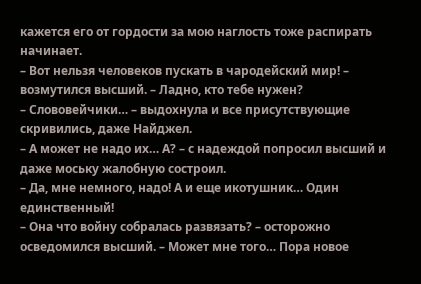кажется его от гордости за мою наглость тоже распирать начинает.
– Вот нельзя человеков пускать в чародейский мир! – возмутился высший. – Ладно, кто тебе нужен?
– Слововейчики… – выдохнула и все присутствующие скривились, даже Найджел.
– А может не надо их… А? – с надеждой попросил высший и даже моську жалобную состроил.
– Да, мне немного, надо! А и еще икотушник… Один единственный!
– Она что войну собралась развязать? – осторожно осведомился высший. – Может мне того… Пора новое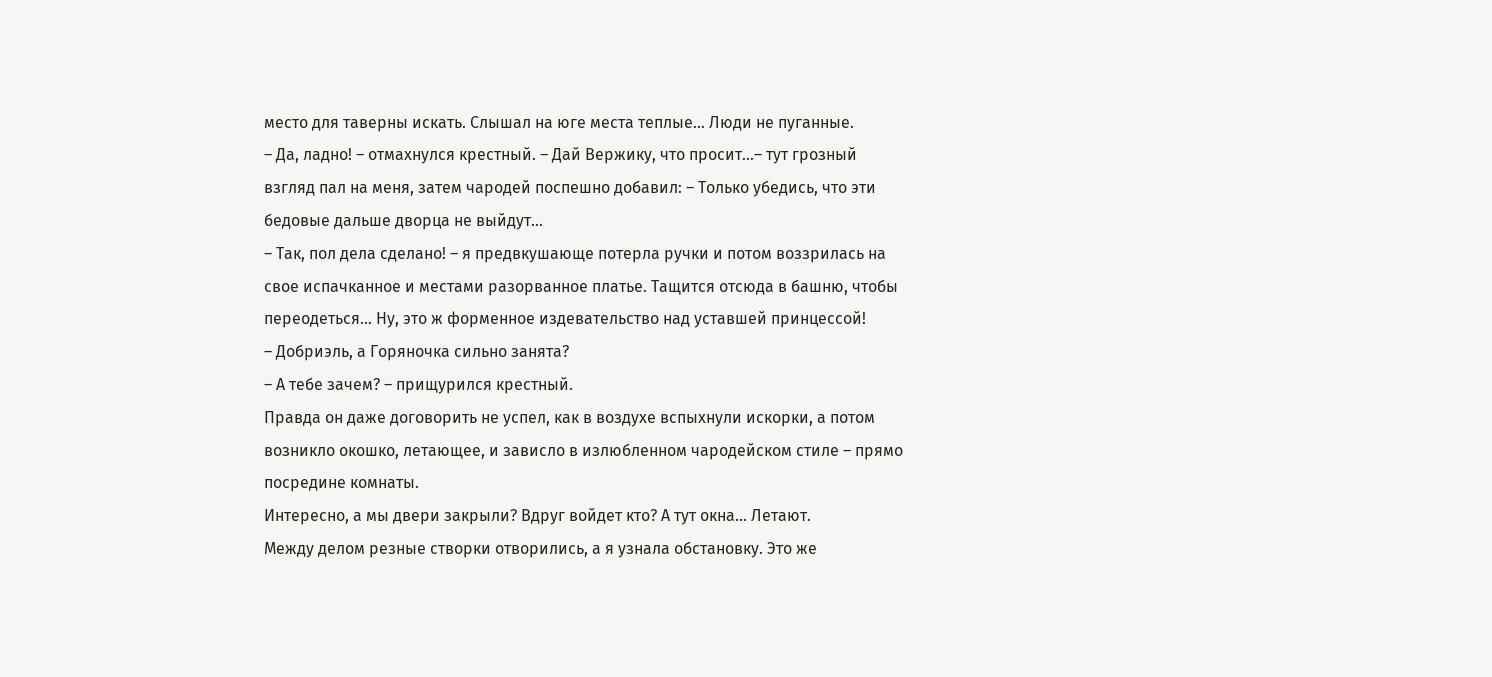место для таверны искать. Слышал на юге места теплые… Люди не пуганные.
– Да, ладно! – отмахнулся крестный. – Дай Вержику, что просит…– тут грозный взгляд пал на меня, затем чародей поспешно добавил: – Только убедись, что эти бедовые дальше дворца не выйдут…
– Так, пол дела сделано! – я предвкушающе потерла ручки и потом воззрилась на свое испачканное и местами разорванное платье. Тащится отсюда в башню, чтобы переодеться… Ну, это ж форменное издевательство над уставшей принцессой!
– Добриэль, а Горяночка сильно занята?
– А тебе зачем? – прищурился крестный.
Правда он даже договорить не успел, как в воздухе вспыхнули искорки, а потом возникло окошко, летающее, и зависло в излюбленном чародейском стиле – прямо посредине комнаты.
Интересно, а мы двери закрыли? Вдруг войдет кто? А тут окна… Летают.
Между делом резные створки отворились, а я узнала обстановку. Это же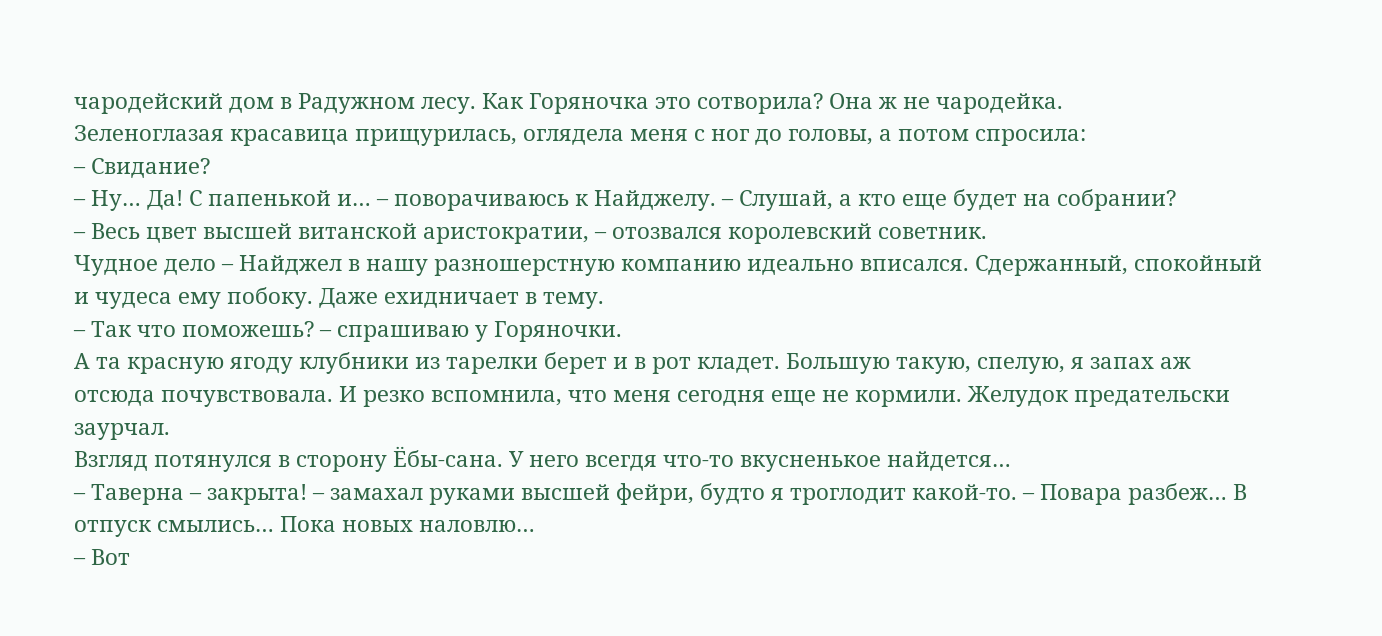чародейский дом в Радужном лесу. Как Горяночка это сотворила? Она ж не чародейка.
Зеленоглазая красавица прищурилась, оглядела меня с ног до головы, а потом спросила:
– Свидание?
– Ну… Да! С папенькой и… – поворачиваюсь к Найджелу. – Слушай, а кто еще будет на собрании?
– Весь цвет высшей витанской аристократии, – отозвался королевский советник.
Чудное дело – Найджел в нашу разношерстную компанию идеально вписался. Сдержанный, спокойный и чудеса ему побоку. Даже ехидничает в тему.
– Так что поможешь? – спрашиваю у Горяночки.
А та красную ягоду клубники из тарелки берет и в рот кладет. Большую такую, спелую, я запах аж отсюда почувствовала. И резко вспомнила, что меня сегодня еще не кормили. Желудок предательски заурчал.
Взгляд потянулся в сторону Ёбы-сана. У него всегдя что-то вкусненькое найдется…
– Таверна – закрыта! – замахал руками высшей фейри, будто я троглодит какой-то. – Повара разбеж… В отпуск смылись… Пока новых наловлю…
– Вот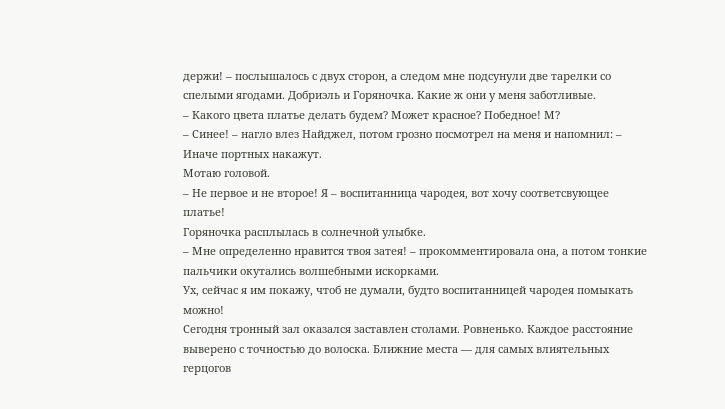держи! – послышалось с двух сторон, а следом мне подсунули две тарелки со спелыми ягодами. Добриэль и Горяночка. Какие ж они у меня заботливые.
– Какого цвета платье делать будем? Может красное? Победное! М?
– Синее! – нагло влез Найджел, потом грозно посмотрел на меня и напомнил: – Иначе портных накажут.
Мотаю головой.
– Не первое и не второе! Я – воспитанница чародея, вот хочу соответсвующее платье!
Горяночка расплылась в солнечной улыбке.
– Мне определенно нравится твоя затея! – прокомментировала она, а потом тонкие пальчики окутались волшебными искорками.
Ух, сейчас я им покажу, чтоб не думали, будто воспитанницей чародея помыкать можно!
Сегодня тронный зал оказался заставлен столами. Ровненько. Каждое расстояние выверено с точностью до волоска. Ближние места — для самых влиятельных герцогов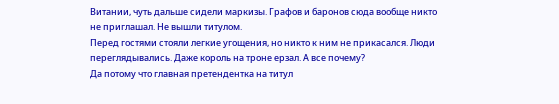Витании, чуть дальше сидели маркизы. Графов и баронов сюда вообще никто не приглашал. Не вышли титулом.
Перед гостями стояли легкие угощения, но никто к ним не прикасался. Люди переглядывались. Даже король на троне ерзал. А все почему?
Да потому что главная претендентка на титул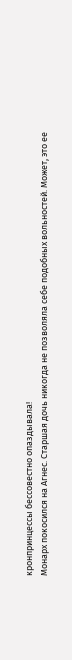кронпринцессы бессовестно опаздывала!
Монарх покосился на Агнес. Старшая дочь никогда не позволяла себе подобных вольностей. Может, это ее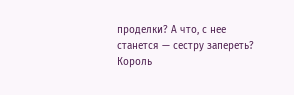проделки? А что, с нее станется — сестру запереть?
Король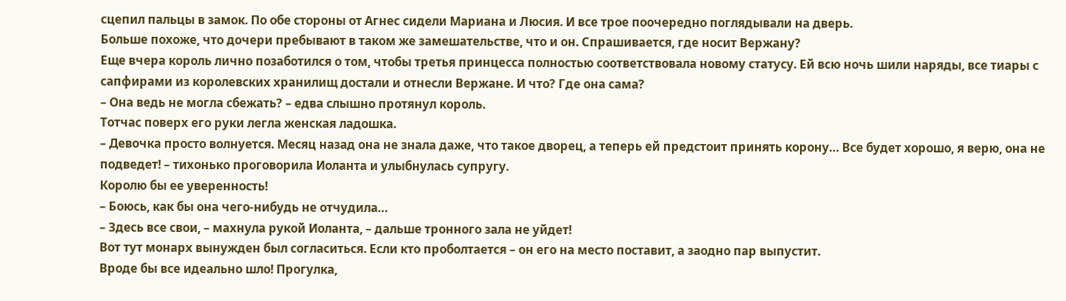сцепил пальцы в замок. По обе стороны от Агнес сидели Мариана и Люсия. И все трое поочередно поглядывали на дверь.
Больше похоже, что дочери пребывают в таком же замешательстве, что и он. Спрашивается, где носит Вержану?
Еще вчера король лично позаботился о том, чтобы третья принцесса полностью соответствовала новому статусу. Ей всю ночь шили наряды, все тиары с сапфирами из королевских хранилищ достали и отнесли Вержане. И что? Где она сама?
– Она ведь не могла сбежать? – едва слышно протянул король.
Тотчас поверх его руки легла женская ладошка.
– Девочка просто волнуется. Месяц назад она не знала даже, что такое дворец, а теперь ей предстоит принять корону… Все будет хорошо, я верю, она не подведет! – тихонько проговорила Иоланта и улыбнулась супругу.
Королю бы ее уверенность!
– Боюсь, как бы она чего-нибудь не отчудила…
– Здесь все свои, – махнула рукой Иоланта, – дальше тронного зала не уйдет!
Вот тут монарх вынужден был согласиться. Если кто проболтается – он его на место поставит, а заодно пар выпустит.
Вроде бы все идеально шло! Прогулка,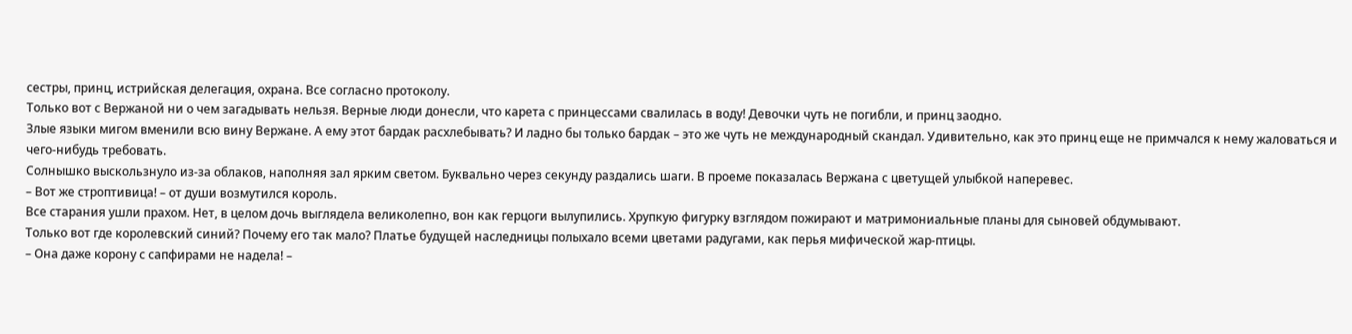сестры, принц, истрийская делегация, охрана. Все согласно протоколу.
Только вот с Вержаной ни о чем загадывать нельзя. Верные люди донесли, что карета с принцессами свалилась в воду! Девочки чуть не погибли, и принц заодно.
Злые языки мигом вменили всю вину Вержане. А ему этот бардак расхлебывать? И ладно бы только бардак – это же чуть не международный скандал. Удивительно, как это принц еще не примчался к нему жаловаться и чего-нибудь требовать.
Солнышко выскользнуло из-за облаков, наполняя зал ярким светом. Буквально через секунду раздались шаги. В проеме показалась Вержана с цветущей улыбкой наперевес.
– Вот же строптивица! – от души возмутился король.
Все старания ушли прахом. Нет, в целом дочь выглядела великолепно, вон как герцоги вылупились. Хрупкую фигурку взглядом пожирают и матримониальные планы для сыновей обдумывают.
Только вот где королевский синий? Почему его так мало? Платье будущей наследницы полыхало всеми цветами радугами, как перья мифической жар-птицы.
– Она даже корону с сапфирами не надела! –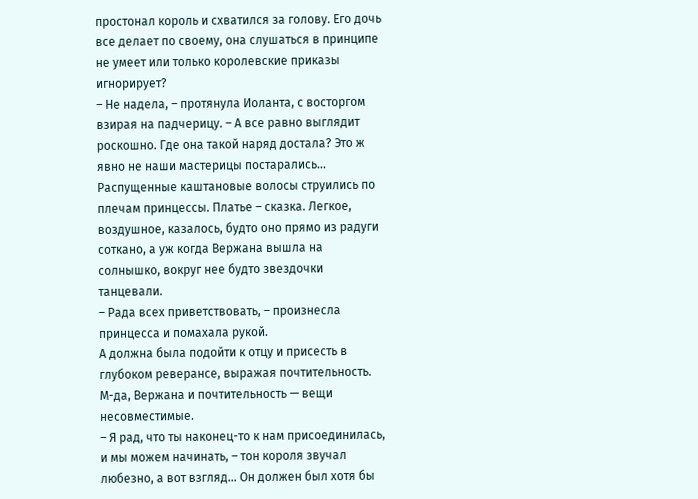простонал король и схватился за голову. Его дочь все делает по своему, она слушаться в принципе не умеет или только королевские приказы игнорирует?
– Не надела, – протянула Иоланта, с восторгом взирая на падчерицу. – А все равно выглядит роскошно. Где она такой наряд достала? Это ж явно не наши мастерицы постарались...
Распущенные каштановые волосы струились по плечам принцессы. Платье – сказка. Легкое, воздушное, казалось, будто оно прямо из радуги соткано, а уж когда Вержана вышла на солнышко, вокруг нее будто звездочки танцевали.
– Рада всех приветствовать, – произнесла принцесса и помахала рукой.
А должна была подойти к отцу и присесть в глубоком реверансе, выражая почтительность.
М-да, Вержана и почтительность — вещи несовместимые.
– Я рад, что ты наконец-то к нам присоединилась, и мы можем начинать, – тон короля звучал любезно, а вот взгляд… Он должен был хотя бы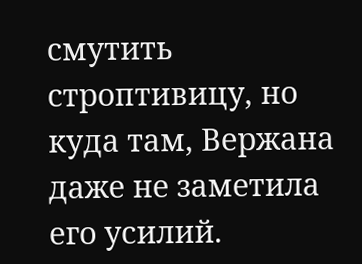смутить строптивицу, но куда там, Вержана даже не заметила его усилий.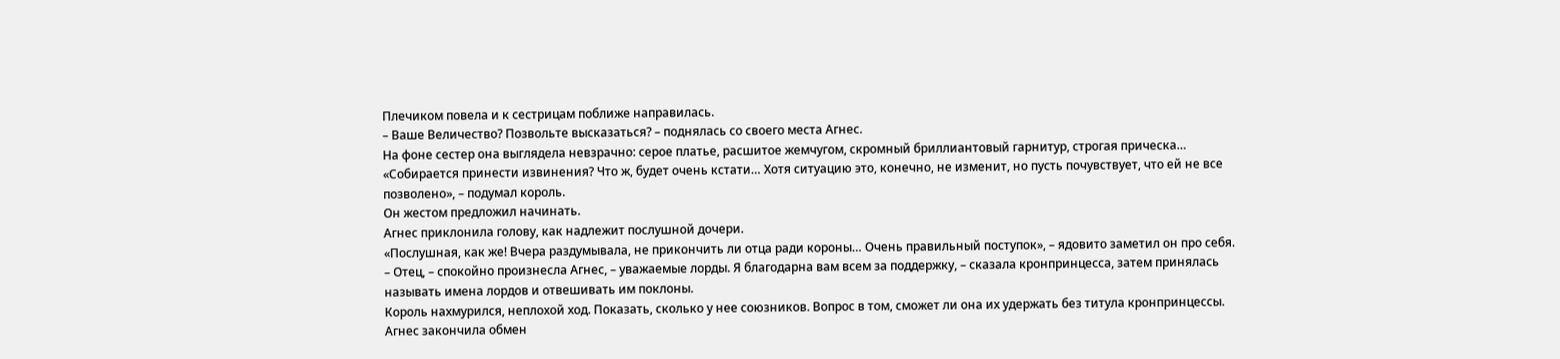Плечиком повела и к сестрицам поближе направилась.
– Ваше Величество? Позвольте высказаться? – поднялась со своего места Агнес.
На фоне сестер она выглядела невзрачно: серое платье, расшитое жемчугом, скромный бриллиантовый гарнитур, строгая прическа…
«Собирается принести извинения? Что ж, будет очень кстати… Хотя ситуацию это, конечно, не изменит, но пусть почувствует, что ей не все позволено», – подумал король.
Он жестом предложил начинать.
Агнес приклонила голову, как надлежит послушной дочери.
«Послушная, как же! Вчера раздумывала, не прикончить ли отца ради короны… Очень правильный поступок», – ядовито заметил он про себя.
– Отец, – спокойно произнесла Агнес, – уважаемые лорды. Я благодарна вам всем за поддержку, – сказала кронпринцесса, затем принялась называть имена лордов и отвешивать им поклоны.
Король нахмурился, неплохой ход. Показать, сколько у нее союзников. Вопрос в том, сможет ли она их удержать без титула кронпринцессы.
Агнес закончила обмен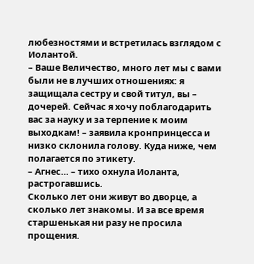любезностями и встретилась взглядом с Иолантой.
– Ваше Величество, много лет мы с вами были не в лучших отношениях: я защищала сестру и свой титул, вы – дочерей. Сейчас я хочу поблагодарить вас за науку и за терпение к моим выходкам! – заявила кронпринцесса и низко склонила голову. Куда ниже, чем полагается по этикету.
– Агнес… – тихо охнула Иоланта, растрогавшись.
Сколько лет они живут во дворце, а сколько лет знакомы. И за все время старшенькая ни разу не просила прощения.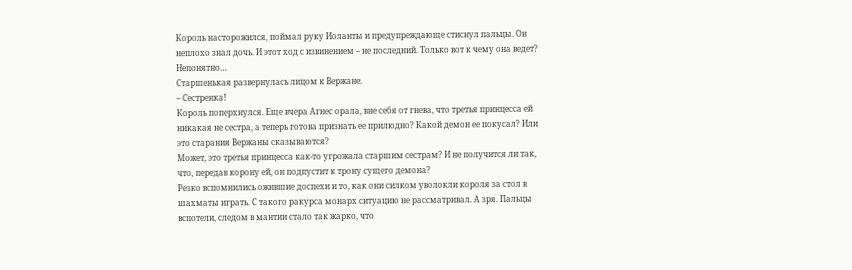Король насторожился, поймал руку Иоланты и предупреждающе стиснул пальцы. Он неплохо знал дочь. И этот ход с извинением – не последний. Только вот к чему она ведет? Непонятно…
Старшенькая развернулась лицом к Вержане.
– Сестренка!
Король поперхнулся. Еще вчера Агнес орала, вне себя от гнева, что третья принцесса ей никакая не сестра, а теперь готова признать ее прилюдно? Какой демон ее покусал? Или это старания Вержаны сказываются?
Может, это третья принцесса как-то угрожала старшим сестрам? И не получится ли так, что, передав корону ей, он подпустит к трону сущего демона?
Резко вспомнились ожившие доспехи и то, как они силком уволокли короля за стол в шахматы играть. С такого ракурса монарх ситуацию не рассматривал. А зря. Пальцы вспотели, следом в мантии стало так жарко, что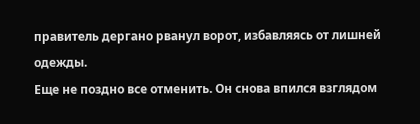правитель дергано рванул ворот, избавляясь от лишней одежды.
Еще не поздно все отменить. Он снова впился взглядом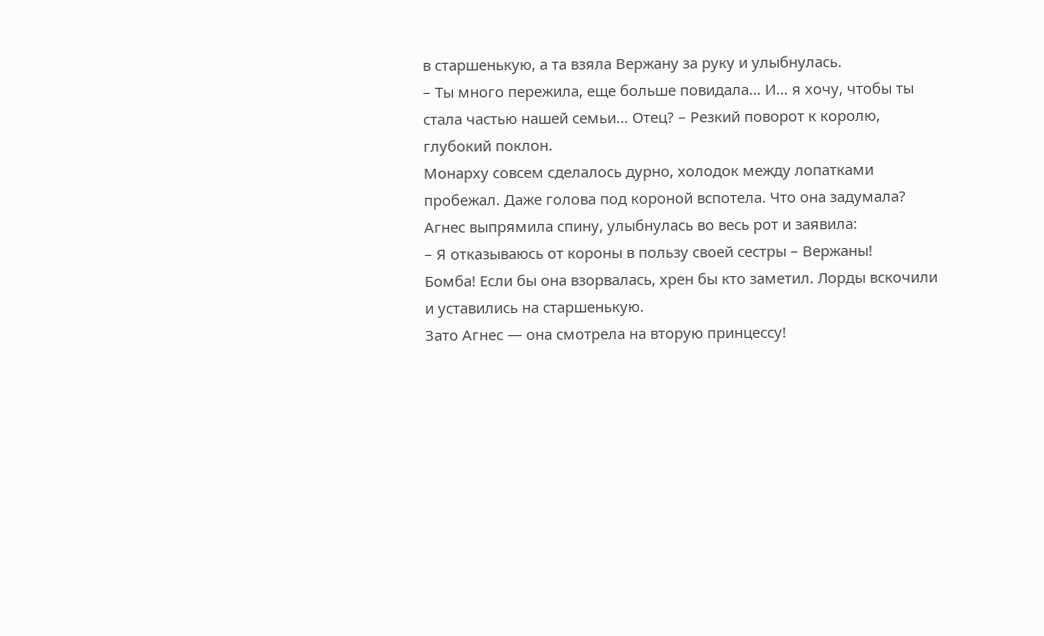в старшенькую, а та взяла Вержану за руку и улыбнулась.
– Ты много пережила, еще больше повидала… И… я хочу, чтобы ты стала частью нашей семьи… Отец? – Резкий поворот к королю, глубокий поклон.
Монарху совсем сделалось дурно, холодок между лопатками пробежал. Даже голова под короной вспотела. Что она задумала?
Агнес выпрямила спину, улыбнулась во весь рот и заявила:
– Я отказываюсь от короны в пользу своей сестры – Вержаны!
Бомба! Если бы она взорвалась, хрен бы кто заметил. Лорды вскочили и уставились на старшенькую.
Зато Агнес — она смотрела на вторую принцессу!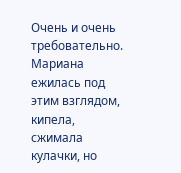Очень и очень требовательно. Мариана ежилась под этим взглядом, кипела, сжимала кулачки, но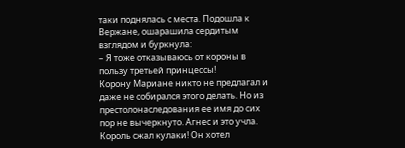таки поднялась с места. Подошла к Вержане, ошарашила сердитым взглядом и буркнула:
– Я тоже отказываюсь от короны в пользу третьей принцессы!
Корону Мариане никто не предлагал и даже не собирался этого делать. Но из престолонаследования ее имя до сих пор не вычеркнуто. Агнес и это учла.
Король сжал кулаки! Он хотел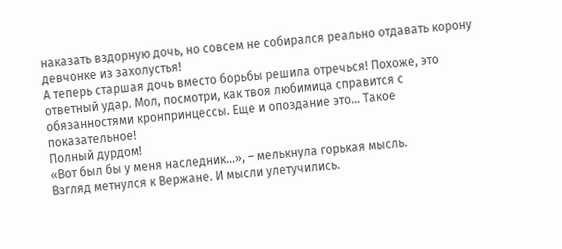наказать вздорную дочь, но совсем не собирался реально отдавать корону девчонке из захолустья!
А теперь старшая дочь вместо борьбы решила отречься! Похоже, это ответный удар. Мол, посмотри, как твоя любимица справится с обязанностями кронпринцессы. Еще и опоздание это… Такое показательное!
Полный дурдом!
«Вот был бы у меня наследник…», – мелькнула горькая мысль.
Взгляд метнулся к Вержане. И мысли улетучились.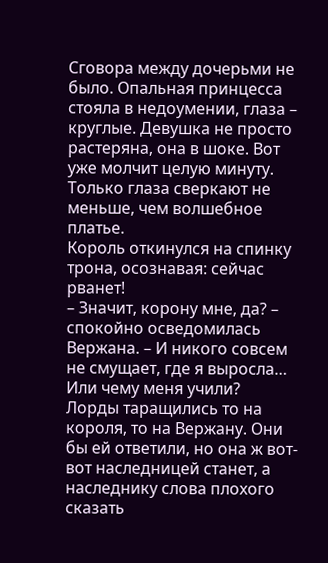Сговора между дочерьми не было. Опальная принцесса стояла в недоумении, глаза – круглые. Девушка не просто растеряна, она в шоке. Вот уже молчит целую минуту. Только глаза сверкают не меньше, чем волшебное платье.
Король откинулся на спинку трона, осознавая: сейчас рванет!
– Значит, корону мне, да? – спокойно осведомилась Вержана. – И никого совсем не смущает, где я выросла… Или чему меня учили?
Лорды таращились то на короля, то на Вержану. Они бы ей ответили, но она ж вот-вот наследницей станет, а наследнику слова плохого сказать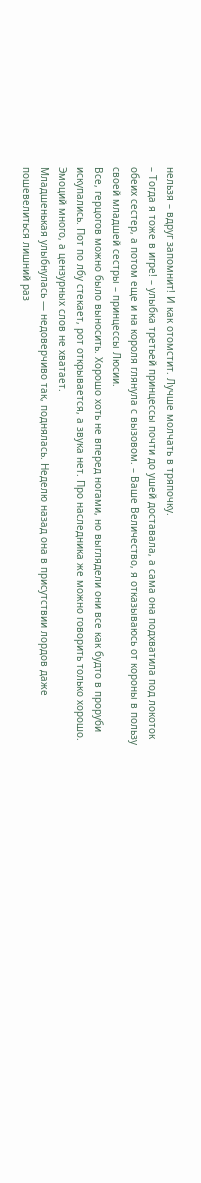нельзя – вдруг запомнит! И как отомстит. Лучше молчать в тряпочку.
– Тогда я тоже в игре! – улыбка третьей принцессы почти до ушей доставала, а сама она подхватила под локоток обеих сестер, а потом еще и на короля глянула с вызовом. – Ваше Величество, я отказываюсь от короны в пользу своей младшей сестры – принцессы Люсии.
Все, герцогов можно было выносить. Хорошо хоть не вперед ногами, но выглядели они все как будто в проруби искупались. Пот по лбу стекает, рот открывается, а звука нет. Про наследника же можно говорить только хорошо. Эмоций много, а цензурных слов не хватает.
Младшенькая улыбнулась — недоверчиво так, поднялась. Неделю назад она в присутствии лордов даже пошевелиться лишний раз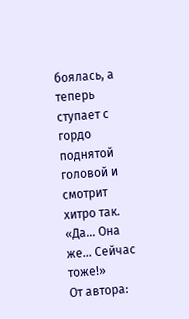боялась, а теперь ступает с гордо поднятой головой и смотрит хитро так.
«Да… Она же… Сейчас тоже!»
От автора: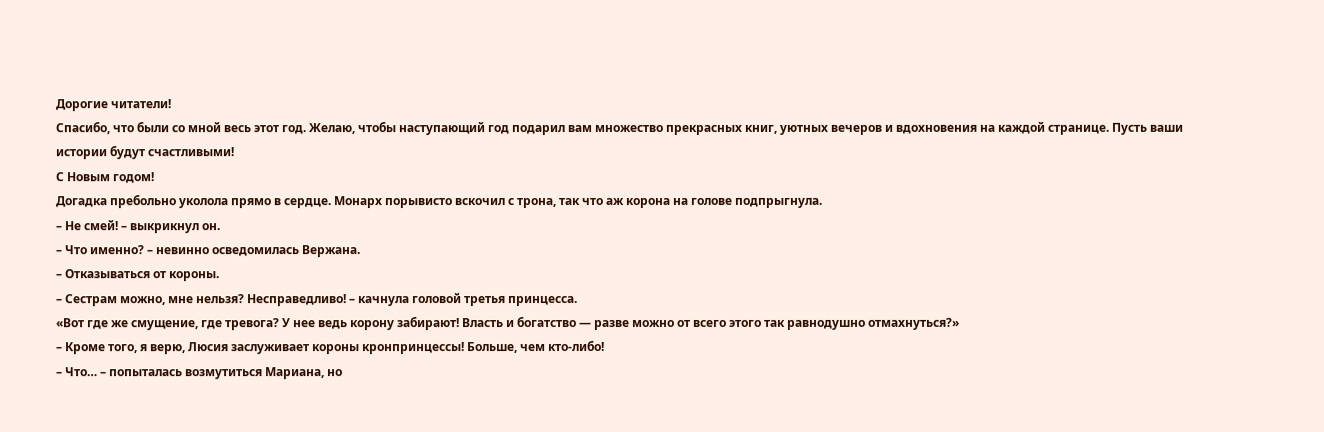Дорогие читатели!
Спасибо, что были со мной весь этот год. Желаю, чтобы наступающий год подарил вам множество прекрасных книг, уютных вечеров и вдохновения на каждой странице. Пусть ваши истории будут счастливыми!
С Новым годом!
Догадка пребольно уколола прямо в сердце. Монарх порывисто вскочил с трона, так что аж корона на голове подпрыгнула.
– Не смей! – выкрикнул он.
– Что именно? – невинно осведомилась Вержана.
– Отказываться от короны.
– Сестрам можно, мне нельзя? Несправедливо! – качнула головой третья принцесса.
«Вот где же смущение, где тревога? У нее ведь корону забирают! Власть и богатство — разве можно от всего этого так равнодушно отмахнуться?»
– Кроме того, я верю, Люсия заслуживает короны кронпринцессы! Больше, чем кто-либо!
– Что… – попыталась возмутиться Мариана, но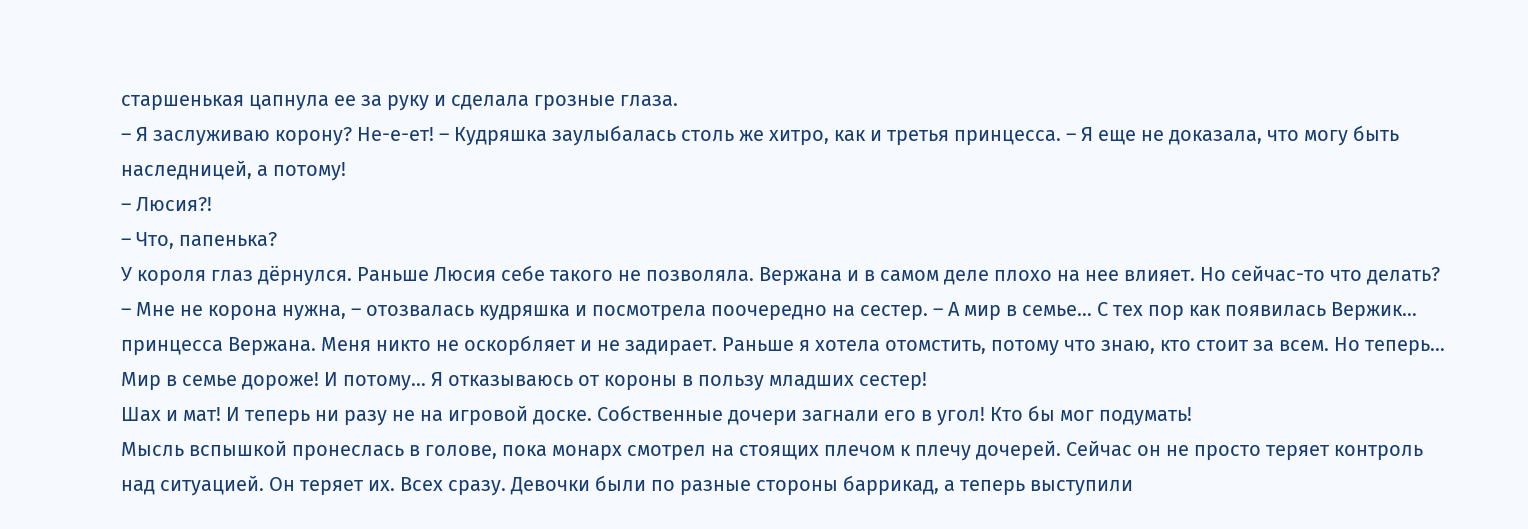старшенькая цапнула ее за руку и сделала грозные глаза.
– Я заслуживаю корону? Не-е-ет! – Кудряшка заулыбалась столь же хитро, как и третья принцесса. – Я еще не доказала, что могу быть наследницей, а потому!
– Люсия?!
– Что, папенька?
У короля глаз дёрнулся. Раньше Люсия себе такого не позволяла. Вержана и в самом деле плохо на нее влияет. Но сейчас-то что делать?
– Мне не корона нужна, – отозвалась кудряшка и посмотрела поочередно на сестер. – А мир в семье… С тех пор как появилась Вержик… принцесса Вержана. Меня никто не оскорбляет и не задирает. Раньше я хотела отомстить, потому что знаю, кто стоит за всем. Но теперь… Мир в семье дороже! И потому… Я отказываюсь от короны в пользу младших сестер!
Шах и мат! И теперь ни разу не на игровой доске. Собственные дочери загнали его в угол! Кто бы мог подумать!
Мысль вспышкой пронеслась в голове, пока монарх смотрел на стоящих плечом к плечу дочерей. Сейчас он не просто теряет контроль над ситуацией. Он теряет их. Всех сразу. Девочки были по разные стороны баррикад, а теперь выступили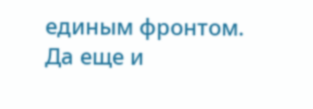единым фронтом. Да еще и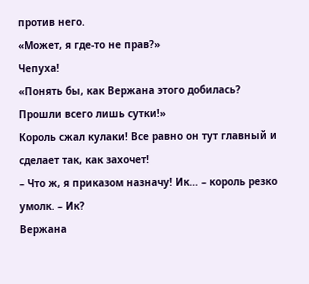против него.
«Может, я где-то не прав?»
Чепуха!
«Понять бы, как Вержана этого добилась? Прошли всего лишь сутки!»
Король сжал кулаки! Все равно он тут главный и сделает так, как захочет!
– Что ж, я приказом назначу! Ик… – король резко умолк. – Ик?
Вержана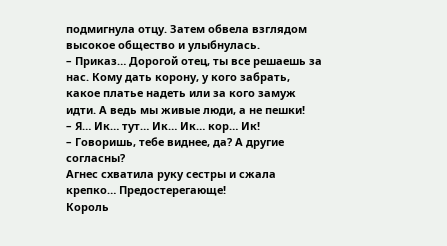подмигнула отцу. Затем обвела взглядом высокое общество и улыбнулась.
– Приказ… Дорогой отец, ты все решаешь за нас. Кому дать корону, у кого забрать, какое платье надеть или за кого замуж идти. А ведь мы живые люди, а не пешки!
– Я… Ик… тут… Ик… Ик… кор… Ик!
– Говоришь, тебе виднее, да? А другие согласны?
Агнес схватила руку сестры и сжала крепко… Предостерегающе!
Король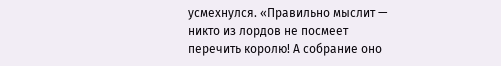усмехнулся. «Правильно мыслит — никто из лордов не посмеет перечить королю! А собрание оно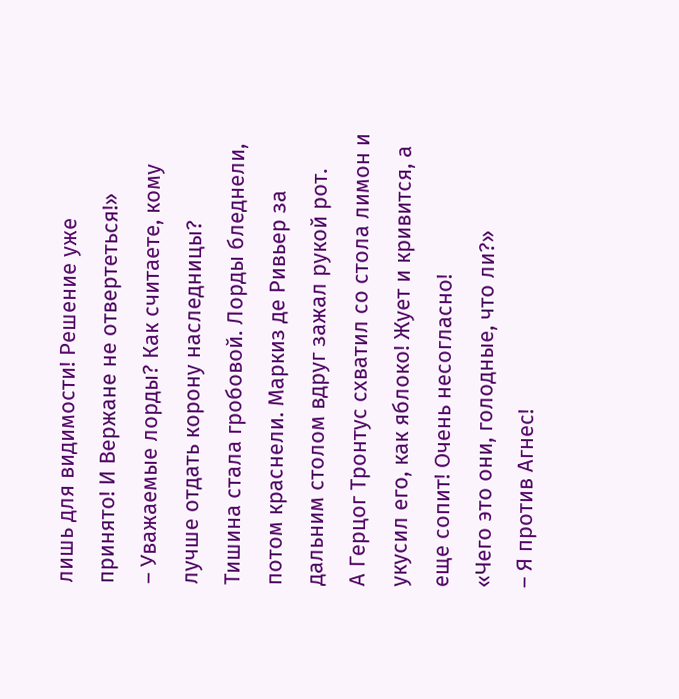лишь для видимости! Решение уже принято! И Вержане не отвертеться!»
– Уважаемые лорды? Как считаете, кому лучше отдать корону наследницы?
Тишина стала гробовой. Лорды бледнели, потом краснели. Маркиз де Ривьер за дальним столом вдруг зажал рукой рот.
А Герцог Тронтус схватил со стола лимон и укусил его, как яблоко! Жует и кривится, а еще сопит! Очень несогласно!
«Чего это они, голодные, что ли?»
– Я против Агнес!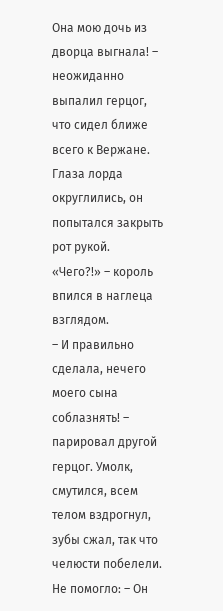Она мою дочь из дворца выгнала! – неожиданно выпалил герцог, что сидел ближе всего к Вержане. Глаза лорда округлились, он попытался закрыть рот рукой.
«Чего?!» – король впился в наглеца взглядом.
– И правильно сделала, нечего моего сына соблазнять! – парировал другой герцог. Умолк, смутился, всем телом вздрогнул, зубы сжал, так что челюсти побелели. Не помогло: – Он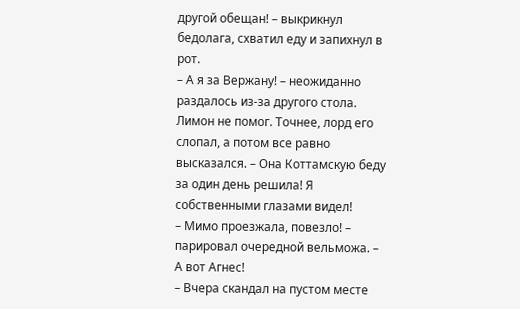другой обещан! – выкрикнул бедолага, схватил еду и запихнул в рот.
– А я за Вержану! – неожиданно раздалось из-за другого стола. Лимон не помог. Точнее, лорд его слопал, а потом все равно высказался. – Она Коттамскую беду за один день решила! Я собственными глазами видел!
– Мимо проезжала, повезло! – парировал очередной вельможа. – А вот Агнес!
– Вчера скандал на пустом месте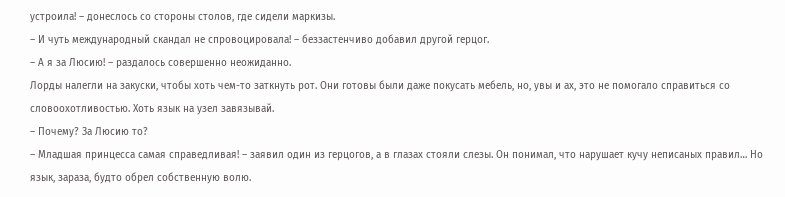устроила! – донеслось со стороны столов, где сидели маркизы.
– И чуть международный скандал не спровоцировала! – беззастенчиво добавил другой герцог.
– А я за Люсию! – раздалось совершенно неожиданно.
Лорды налегли на закуски, чтобы хоть чем-то заткнуть рот. Они готовы были даже покусать мебель, но, увы и ах, это не помогало справиться со словоохотливостью. Хоть язык на узел завязывай.
– Почему? За Люсию то?
– Младшая принцесса самая справедливая! – заявил один из герцогов, а в глазах стояли слезы. Он понимал, что нарушает кучу неписаных правил… Но язык, зараза, будто обрел собственную волю.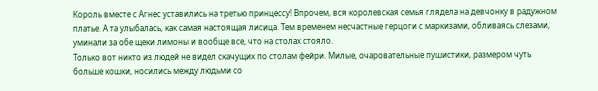Король вместе с Агнес уставились на третью принцессу! Впрочем, вся королевская семья глядела на девчонку в радужном платье. А та улыбалась, как самая настоящая лисица. Тем временем несчастные герцоги с маркизами, обливаясь слезами, уминали за обе щеки лимоны и вообще все, что на столах стояло.
Только вот никто из людей не видел скачущих по столам фейри. Милые, очаровательные пушистики, размером чуть больше кошки, носились между людьми со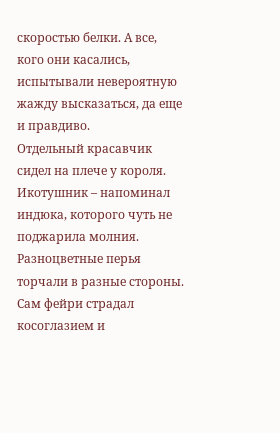скоростью белки. А все, кого они касались, испытывали невероятную жажду высказаться, да еще и правдиво.
Отдельный красавчик сидел на плече у короля. Икотушник – напоминал индюка, которого чуть не поджарила молния. Разноцветные перья торчали в разные стороны. Сам фейри страдал косоглазием и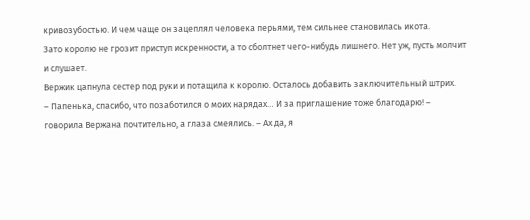кривозубостью. И чем чаще он зацеплял человека перьями, тем сильнее становилась икота.
Зато королю не грозит приступ искренности, а то сболтнет чего-нибудь лишнего. Нет уж, пусть молчит и слушает.
Вержик цапнула сестер под руки и потащила к королю. Осталось добавить заключительный штрих.
– Папенька, спасибо, что позаботился о моих нарядах… И за приглашение тоже благодарю! – говорила Вержана почтительно, а глаза смеялись. – Ах да, я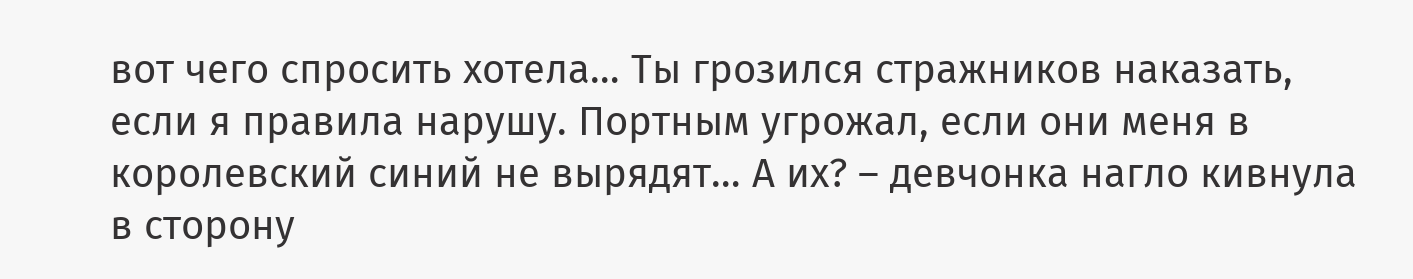вот чего спросить хотела… Ты грозился стражников наказать, если я правила нарушу. Портным угрожал, если они меня в королевский синий не вырядят… А их? – девчонка нагло кивнула в сторону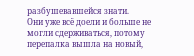разбушевавшейся знати.
Они уже всё доели и больше не могли сдерживаться, потому перепалка вышла на новый,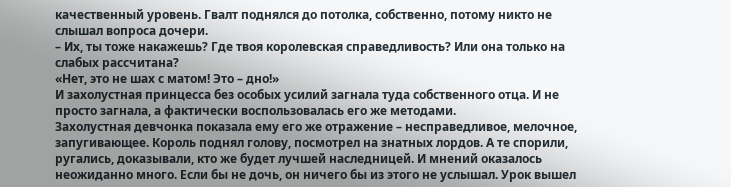качественный уровень. Гвалт поднялся до потолка, собственно, потому никто не слышал вопроса дочери.
– Их, ты тоже накажешь? Где твоя королевская справедливость? Или она только на слабых рассчитана?
«Нет, это не шах с матом! Это – дно!»
И захолустная принцесса без особых усилий загнала туда собственного отца. И не просто загнала, а фактически воспользовалась его же методами.
Захолустная девчонка показала ему его же отражение – несправедливое, мелочное, запугивающее. Король поднял голову, посмотрел на знатных лордов. А те спорили, ругались, доказывали, кто же будет лучшей наследницей. И мнений оказалось неожиданно много. Если бы не дочь, он ничего бы из этого не услышал. Урок вышел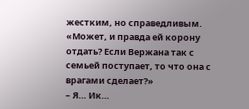жестким, но справедливым.
«Может, и правда ей корону отдать? Если Вержана так с семьей поступает, то что она с врагами сделает?»
– Я… Ик…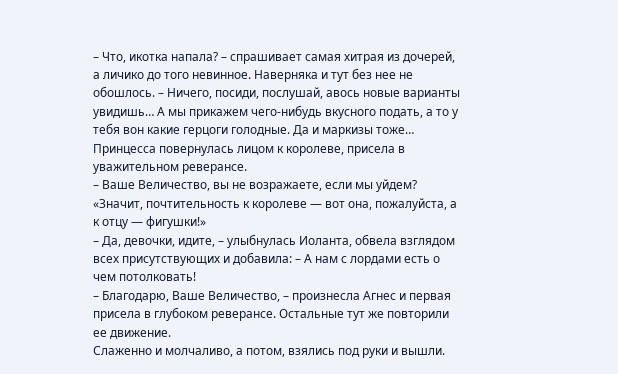– Что, икотка напала? – спрашивает самая хитрая из дочерей, а личико до того невинное. Наверняка и тут без нее не обошлось. – Ничего, посиди, послушай, авось новые варианты увидишь… А мы прикажем чего-нибудь вкусного подать, а то у тебя вон какие герцоги голодные. Да и маркизы тоже…
Принцесса повернулась лицом к королеве, присела в уважительном реверансе.
– Ваше Величество, вы не возражаете, если мы уйдем?
«Значит, почтительность к королеве — вот она, пожалуйста, а к отцу — фигушки!»
– Да, девочки, идите, – улыбнулась Иоланта, обвела взглядом всех присутствующих и добавила: – А нам с лордами есть о чем потолковать!
– Благодарю, Ваше Величество, – произнесла Агнес и первая присела в глубоком реверансе. Остальные тут же повторили ее движение.
Слаженно и молчаливо, а потом, взялись под руки и вышли.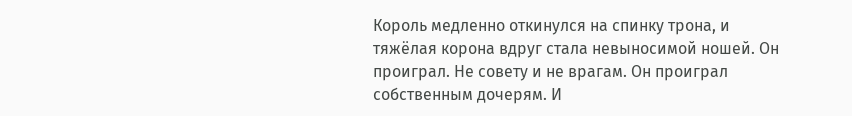Король медленно откинулся на спинку трона, и тяжёлая корона вдруг стала невыносимой ношей. Он проиграл. Не совету и не врагам. Он проиграл собственным дочерям. И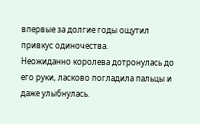впервые за долгие годы ощутил привкус одиночества.
Неожиданно королева дотронулась до его руки, ласково погладила пальцы и даже улыбнулась.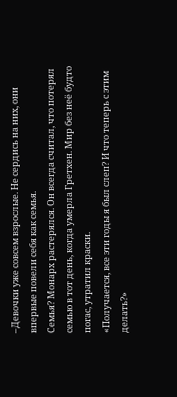–Девочки уже совсем взрослые. Не сердись на них, они впервые повели себя как семья.
Семья? Монарх растерялся. Он всегда считал, что потерял семью в тот день, когда умерла Гретхен. Мир без неё будто погас, утратил краски.
«Получается, все эти годы я был слеп? И что теперь с этим делать?»